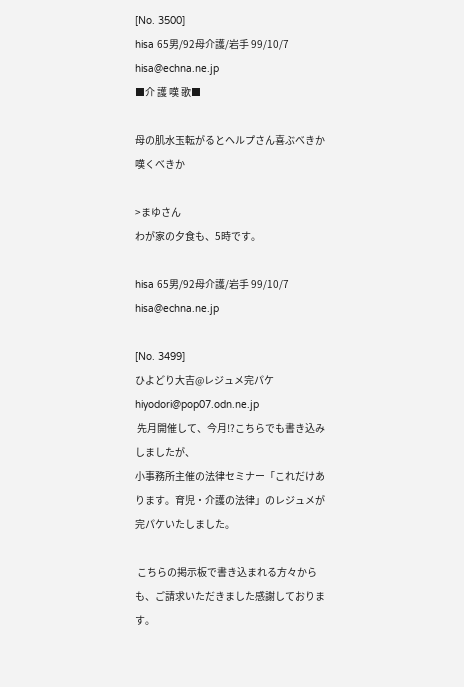[No. 3500]
hisa 65男/92母介護/岩手 99/10/7 hisa@echna.ne.jp
■介 護 嘆 歌■

母の肌水玉転がるとヘルプさん喜ぶべきか嘆くべきか

>まゆさん
わが家の夕食も、5時です。

hisa 65男/92母介護/岩手 99/10/7 hisa@echna.ne.jp

[No. 3499]
ひよどり大吉@レジュメ完パケ hiyodori@pop07.odn.ne.jp
 先月開催して、今月!?こちらでも書き込みしましたが、
小事務所主催の法律セミナー「これだけあります。育児・介護の法律」のレジュメが完パケいたしました。

 こちらの掲示板で書き込まれる方々からも、ご請求いただきました感謝しております。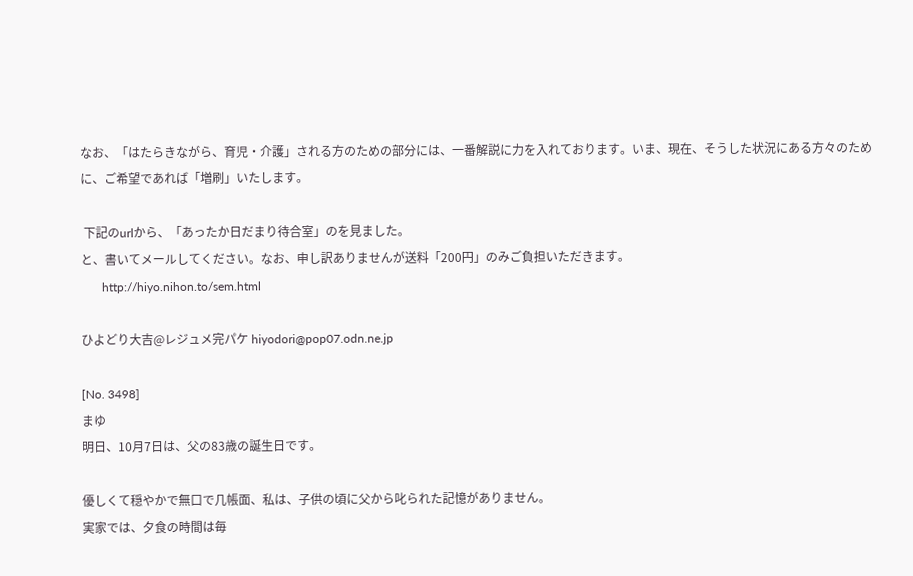なお、「はたらきながら、育児・介護」される方のための部分には、一番解説に力を入れております。いま、現在、そうした状況にある方々のために、ご希望であれば「増刷」いたします。

 下記のurlから、「あったか日だまり待合室」のを見ました。
と、書いてメールしてください。なお、申し訳ありませんが送料「200円」のみご負担いただきます。
       http://hiyo.nihon.to/sem.html

ひよどり大吉@レジュメ完パケ hiyodori@pop07.odn.ne.jp

[No. 3498]
まゆ
明日、10月7日は、父の83歳の誕生日です。

優しくて穏やかで無口で几帳面、私は、子供の頃に父から叱られた記憶がありません。
実家では、夕食の時間は毎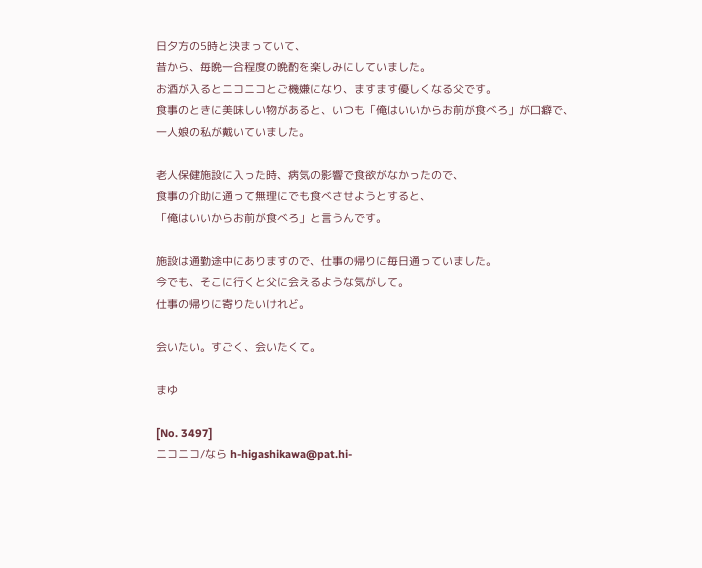日夕方の5時と決まっていて、
昔から、毎晩一合程度の晩酌を楽しみにしていました。
お酒が入るとニコニコとご機嫌になり、ますます優しくなる父です。
食事のときに美味しい物があると、いつも「俺はいいからお前が食べろ」が口癖で、
一人娘の私が戴いていました。

老人保健施設に入った時、病気の影響で食欲がなかったので、
食事の介助に通って無理にでも食べさせようとすると、
「俺はいいからお前が食べろ」と言うんです。

施設は通勤途中にありますので、仕事の帰りに毎日通っていました。
今でも、そこに行くと父に会えるような気がして。
仕事の帰りに寄りたいけれど。

会いたい。すごく、会いたくて。

まゆ

[No. 3497]
ニコニコ/なら h-higashikawa@pat.hi-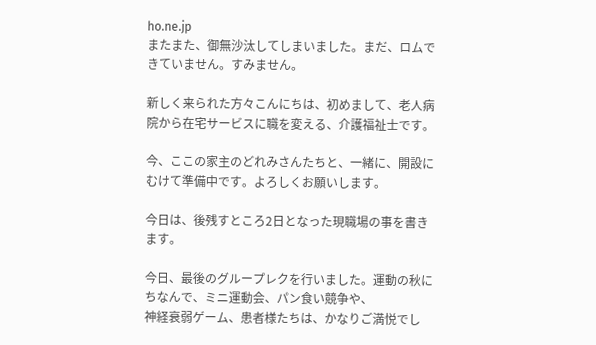ho.ne.jp
またまた、御無沙汰してしまいました。まだ、ロムできていません。すみません。

新しく来られた方々こんにちは、初めまして、老人病院から在宅サービスに職を変える、介護福祉士です。

今、ここの家主のどれみさんたちと、一緒に、開設にむけて準備中です。よろしくお願いします。

今日は、後残すところ2日となった現職場の事を書きます。

今日、最後のグループレクを行いました。運動の秋にちなんで、ミニ運動会、パン食い競争や、
神経衰弱ゲーム、患者様たちは、かなりご満悦でし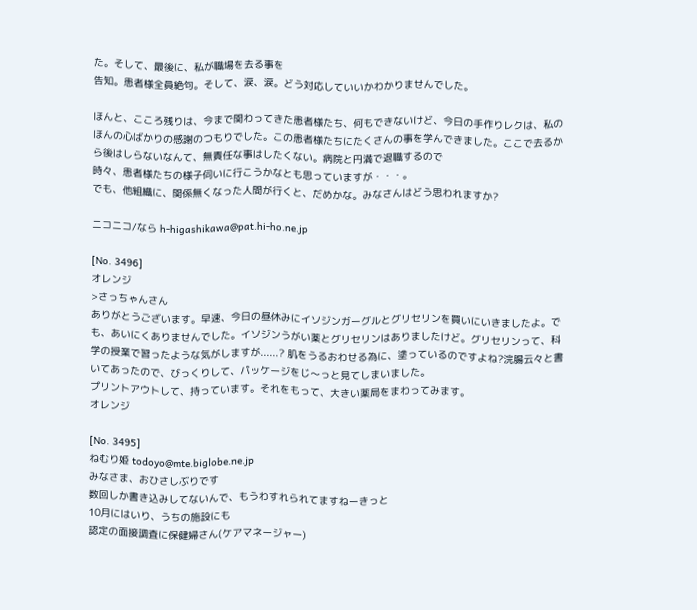た。そして、最後に、私が職場を去る事を
告知。患者様全員絶句。そして、涙、涙。どう対応していいかわかりませんでした。

ほんと、こころ残りは、今まで関わってきた患者様たち、何もできないけど、今日の手作りレクは、私のほんの心ばかりの感謝のつもりでした。この患者様たちにたくさんの事を学んできました。ここで去るから後はしらないなんて、無責任な事はしたくない。病院と円満で退職するので
時々、患者様たちの様子伺いに行こうかなとも思っていますが・・・。
でも、他組織に、関係無くなった人間が行くと、だめかな。みなさんはどう思われますか?

ニコニコ/なら h-higashikawa@pat.hi-ho.ne.jp

[No. 3496]
オレンジ
>さっちゃんさん
ありがとうございます。早速、今日の昼休みにイソジンガーグルとグリセリンを買いにいきましたよ。でも、あいにくありませんでした。イソジンうがい薬とグリセリンはありましたけど。グリセリンって、科学の授業で習ったような気がしますが......? 肌をうるおわせる為に、塗っているのですよね?浣腸云々と書いてあったので、びっくりして、パッケージをじ〜っと見てしまいました。
プリントアウトして、持っています。それをもって、大きい薬局をまわってみます。
オレンジ

[No. 3495]
ねむり姫 todoyo@mte.biglobe.ne.jp
みなさま、おひさしぶりです
数回しか書き込みしてないんで、もうわすれられてますねーきっと
10月にはいり、うちの施設にも
認定の面接調査に保健婦さん(ケアマネージャー)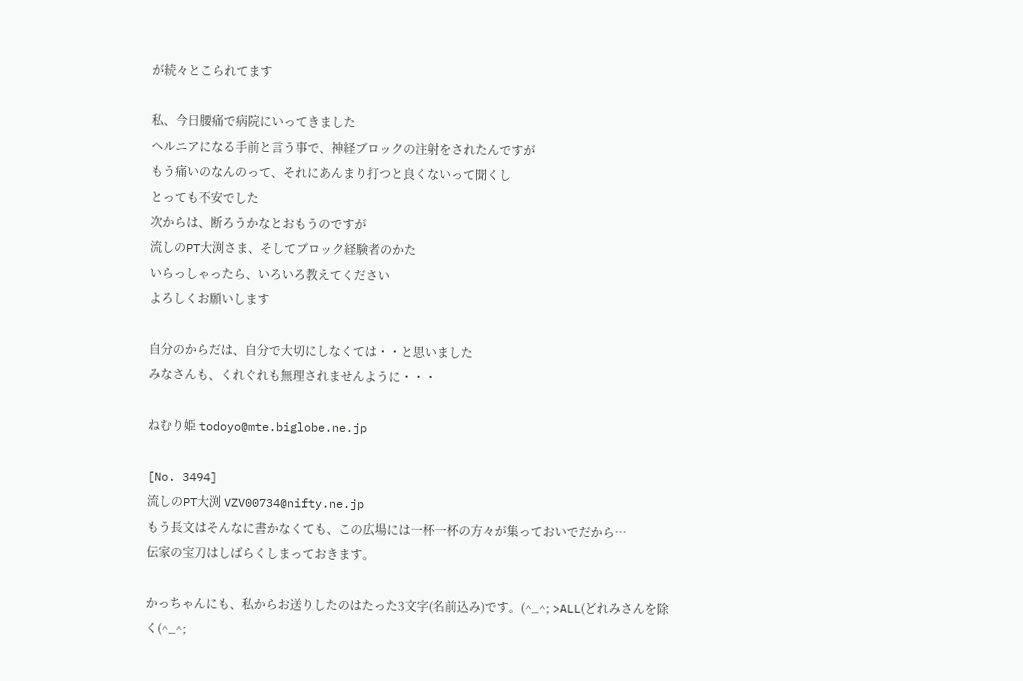が続々とこられてます

私、今日腰痛で病院にいってきました
ヘルニアになる手前と言う事で、神経ブロックの注射をされたんですが
もう痛いのなんのって、それにあんまり打つと良くないって聞くし
とっても不安でした
次からは、断ろうかなとおもうのですが
流しのPT大渕さま、そしてブロック経験者のかた
いらっしゃったら、いろいろ教えてください
よろしくお願いします

自分のからだは、自分で大切にしなくては・・と思いました
みなさんも、くれぐれも無理されませんように・・・

ねむり姫 todoyo@mte.biglobe.ne.jp

[No. 3494]
流しのPT大渕 VZV00734@nifty.ne.jp
もう長文はそんなに書かなくても、この広場には一杯一杯の方々が集っておいでだから…
伝家の宝刀はしばらくしまっておきます。

かっちゃんにも、私からお送りしたのはたった3文字(名前込み)です。(^_^; >ALL(どれみさんを除く(^_^;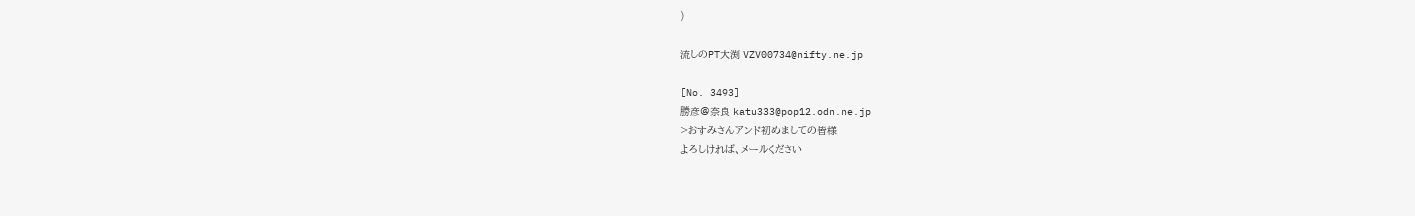)

流しのPT大渕 VZV00734@nifty.ne.jp

[No. 3493]
勝彦@奈良 katu333@pop12.odn.ne.jp
>おすみさんアンド初めましての皆様
よろしければ、メールください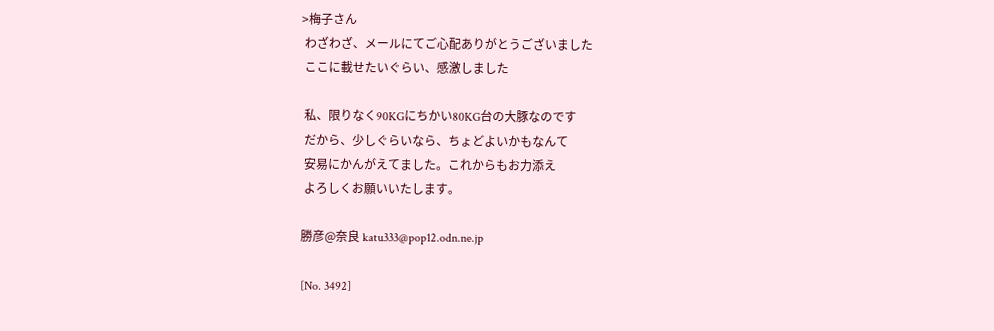>梅子さん
 わざわざ、メールにてご心配ありがとうございました
 ここに載せたいぐらい、感激しました

 私、限りなく90KGにちかい80KG台の大豚なのです
 だから、少しぐらいなら、ちょどよいかもなんて
 安易にかんがえてました。これからもお力添え
 よろしくお願いいたします。

勝彦@奈良 katu333@pop12.odn.ne.jp

[No. 3492]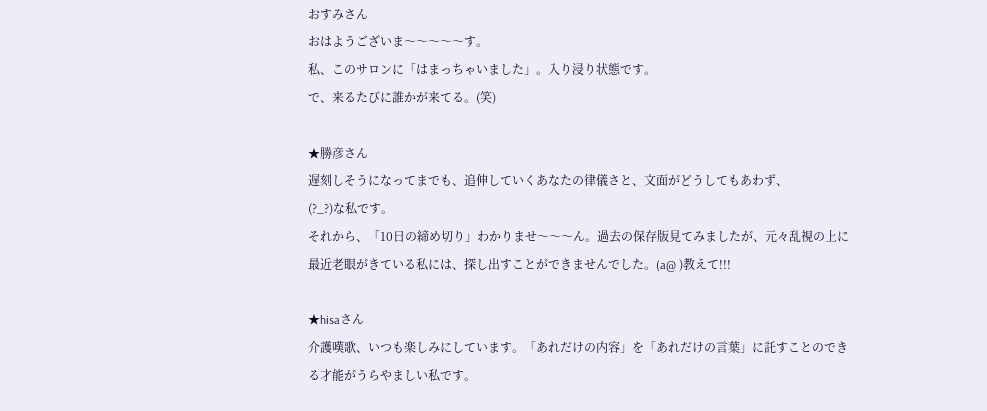おすみさん
おはようございま〜〜〜〜〜す。
私、このサロンに「はまっちゃいました」。入り浸り状態です。
で、来るたびに誰かが来てる。(笑)

★勝彦さん
遅刻しそうになってまでも、追伸していくあなたの律儀さと、文面がどうしてもあわず、
(?_?)な私です。
それから、「10日の締め切り」わかりませ〜〜〜ん。過去の保存版見てみましたが、元々乱視の上に最近老眼がきている私には、探し出すことができませんでした。(a@ )教えて!!!

★hisaさん
介護嘆歌、いつも楽しみにしています。「あれだけの内容」を「あれだけの言葉」に託すことのできる才能がうらやましい私です。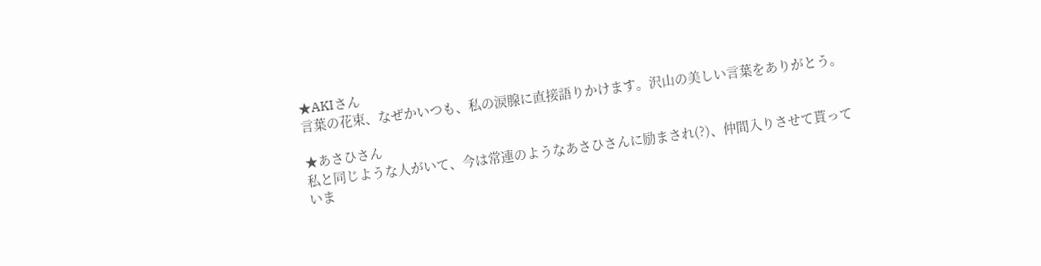★AKIさん
言葉の花束、なぜかいつも、私の涙腺に直接語りかけます。沢山の美しい言葉をありがとう。

★あさひさん
私と同じような人がいて、今は常連のようなあさひさんに励まされ(?)、仲間入りさせて貰っていま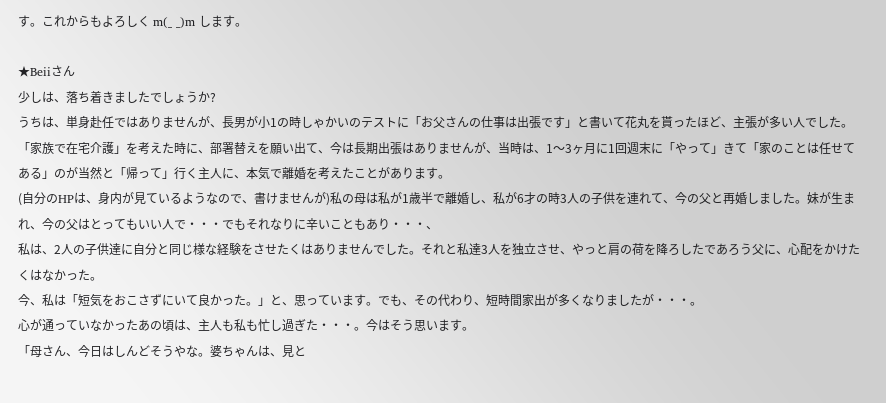す。これからもよろしく m(_ _)m します。

★Beiiさん
少しは、落ち着きましたでしょうか?
うちは、単身赴任ではありませんが、長男が小1の時しゃかいのテストに「お父さんの仕事は出張です」と書いて花丸を貰ったほど、主張が多い人でした。「家族で在宅介護」を考えた時に、部署替えを願い出て、今は長期出張はありませんが、当時は、1〜3ヶ月に1回週末に「やって」きて「家のことは任せてある」のが当然と「帰って」行く主人に、本気で離婚を考えたことがあります。
(自分のHPは、身内が見ているようなので、書けませんが)私の母は私が1歳半で離婚し、私が6才の時3人の子供を連れて、今の父と再婚しました。妹が生まれ、今の父はとってもいい人で・・・でもそれなりに辛いこともあり・・・、
私は、2人の子供達に自分と同じ様な経験をさせたくはありませんでした。それと私達3人を独立させ、やっと肩の荷を降ろしたであろう父に、心配をかけたくはなかった。
今、私は「短気をおこさずにいて良かった。」と、思っています。でも、その代わり、短時間家出が多くなりましたが・・・。
心が通っていなかったあの頃は、主人も私も忙し過ぎた・・・。今はそう思います。
「母さん、今日はしんどそうやな。婆ちゃんは、見と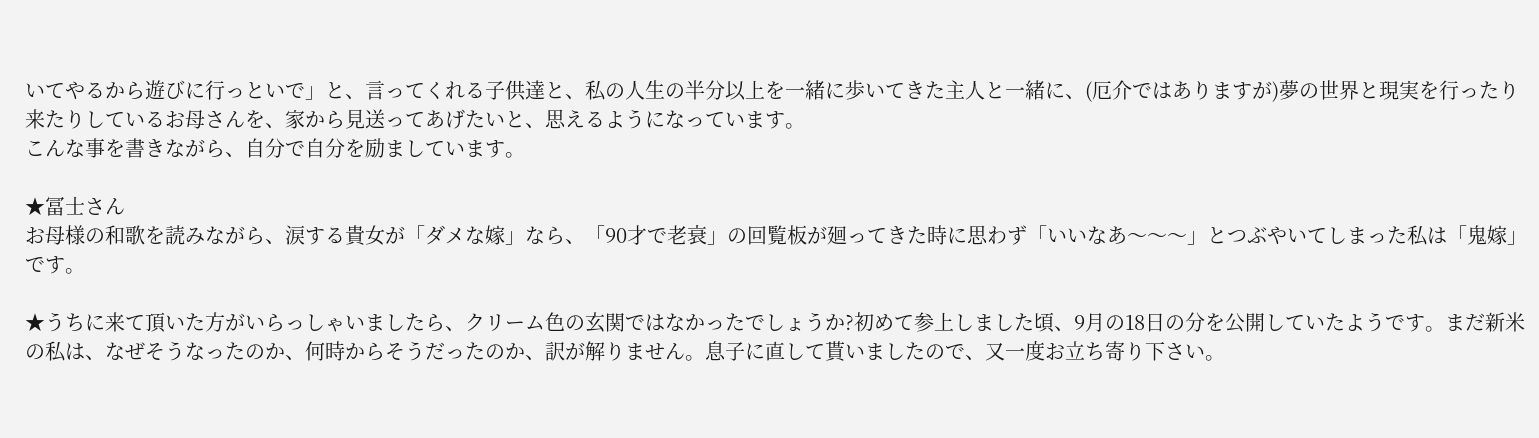いてやるから遊びに行っといで」と、言ってくれる子供達と、私の人生の半分以上を一緒に歩いてきた主人と一緒に、(厄介ではありますが)夢の世界と現実を行ったり来たりしているお母さんを、家から見送ってあげたいと、思えるようになっています。
こんな事を書きながら、自分で自分を励ましています。

★冨士さん
お母様の和歌を読みながら、涙する貴女が「ダメな嫁」なら、「90才で老衰」の回覧板が廻ってきた時に思わず「いいなあ〜〜〜」とつぶやいてしまった私は「鬼嫁」です。

★うちに来て頂いた方がいらっしゃいましたら、クリーム色の玄関ではなかったでしょうか?初めて参上しました頃、9月の18日の分を公開していたようです。まだ新米の私は、なぜそうなったのか、何時からそうだったのか、訳が解りません。息子に直して貰いましたので、又一度お立ち寄り下さい。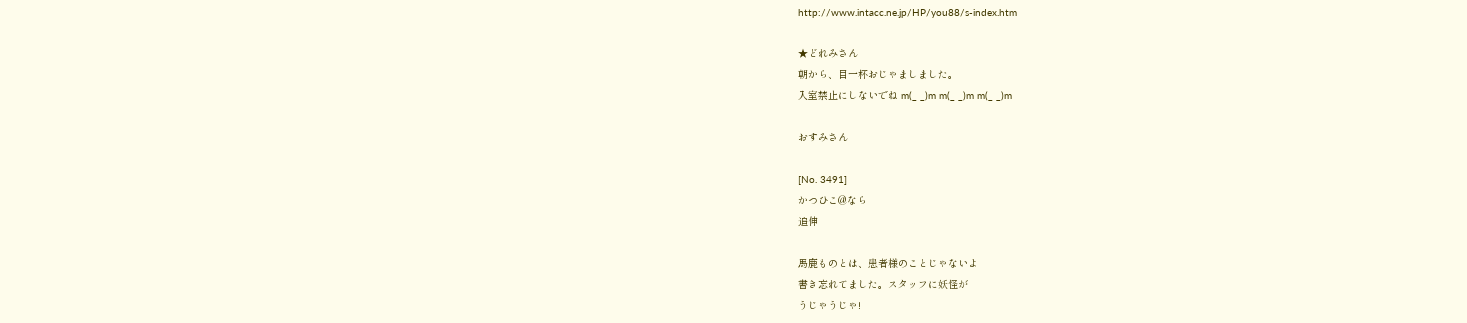http://www.intacc.ne.jp/HP/you88/s-index.htm

★どれみさん
朝から、目一杯おじゃましました。
入室禁止にしないでね m(_ _)m m(_ _)m m(_ _)m

おすみさん

[No. 3491]
かつひこ@なら
追伸

馬鹿ものとは、患者様のことじゃないよ
書き忘れてました。スタッフに妖怪が
うじゃうじゃ!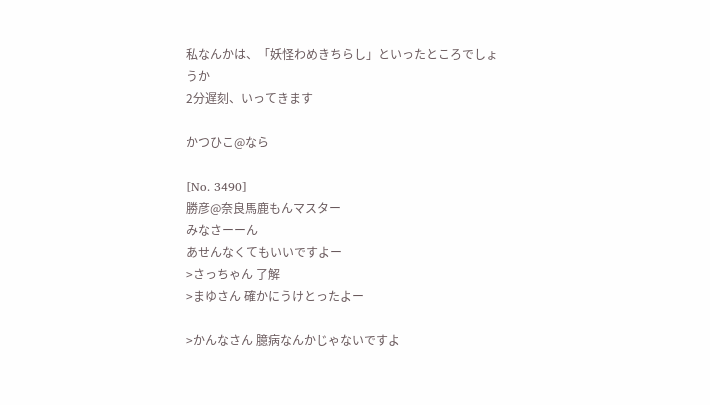私なんかは、「妖怪わめきちらし」といったところでしょうか
2分遅刻、いってきます

かつひこ@なら

[No. 3490]
勝彦@奈良馬鹿もんマスター
みなさーーん
あせんなくてもいいですよー
>さっちゃん 了解
>まゆさん 確かにうけとったよー

>かんなさん 臆病なんかじゃないですよ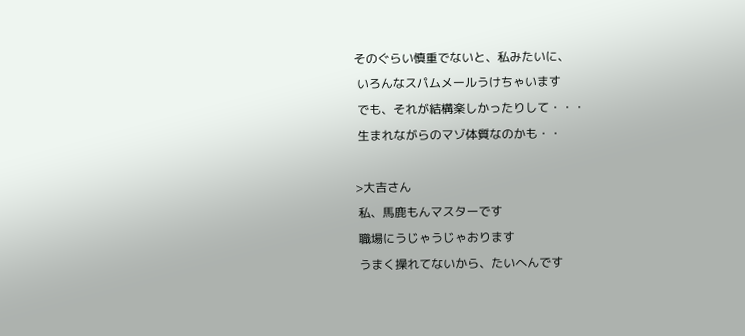そのぐらい慎重でないと、私みたいに、
 いろんなスパムメールうけちゃいます
 でも、それが結構楽しかったりして・・・
 生まれながらのマゾ体質なのかも・・

>大吉さん
 私、馬鹿もんマスターです
 職場にうじゃうじゃおります
 うまく操れてないから、たいへんです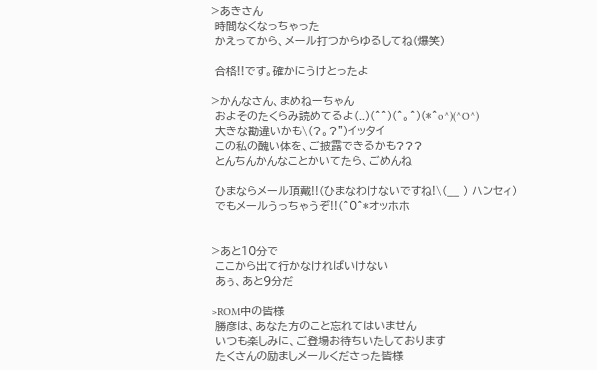>あきさん
 時間なくなっちゃった
 かえってから、メール打つからゆるしてね(爆笑)

 合格!!です。確かにうけとったよ

>かんなさん、まめねーちゃん
 およそのたくらみ読めてるよ(..)(^^)(^。^)(*^o^)(^O^)
 大きな勘違いかも\(?。?")イッタイ
 この私の醜い体を、ご披露できるかも???
 とんちんかんなことかいてたら、ごめんね

 ひまならメール頂戴!!(ひまなわけないですね!\(__ ) ハンセィ)
 でもメールうっちゃうぞ!!(^0^*オッホホ


>あと10分で
 ここから出て行かなければいけない
 あぅ、あと9分だ

>ROM中の皆様
 勝彦は、あなた方のこと忘れてはいません
 いつも楽しみに、ご登場お待ちいたしております
 たくさんの励ましメールくださった皆様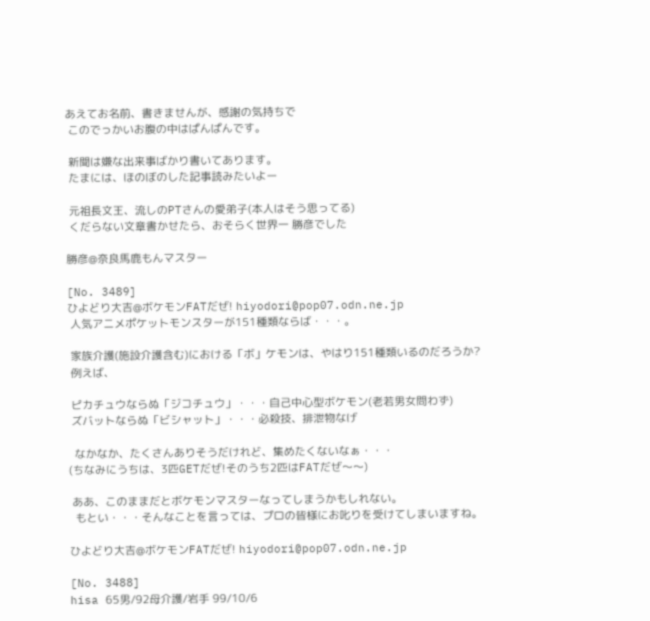あえてお名前、書きませんが、感謝の気持ちで
 このでっかいお腹の中はぱんぱんです。

 新聞は嫌な出来事ばかり書いてあります。
 たまには、ほのぼのした記事読みたいよー

 元祖長文王、流しのPTさんの愛弟子(本人はそう思ってる)
 くだらない文章書かせたら、おそらく世界一 勝彦でした

勝彦@奈良馬鹿もんマスター

[No. 3489]
ひよどり大吉@ボケモンFATだぜ! hiyodori@pop07.odn.ne.jp
 人気アニメポケットモンスターが151種類ならば・・・。

 家族介護(施設介護含む)における「ボ」ケモンは、やはり151種類いるのだろうか?
 例えば、

 ピカチュウならぬ「ジコチュウ」・・・自己中心型ボケモン(老若男女問わず)
 ズバットならぬ「ビシャット」・・・必殺技、排泄物なげ

  なかなか、たくさんありそうだけれど、集めたくないなぁ・・・
(ちなみにうちは、3匹GETだぜ!そのうち2匹はFATだぜ〜〜)

 ああ、このままだとボケモンマスターなってしまうかもしれない。
  もとい・・・そんなことを言っては、プロの皆様にお叱りを受けてしまいますね。

ひよどり大吉@ボケモンFATだぜ! hiyodori@pop07.odn.ne.jp

[No. 3488]
hisa 65男/92母介護/岩手 99/10/6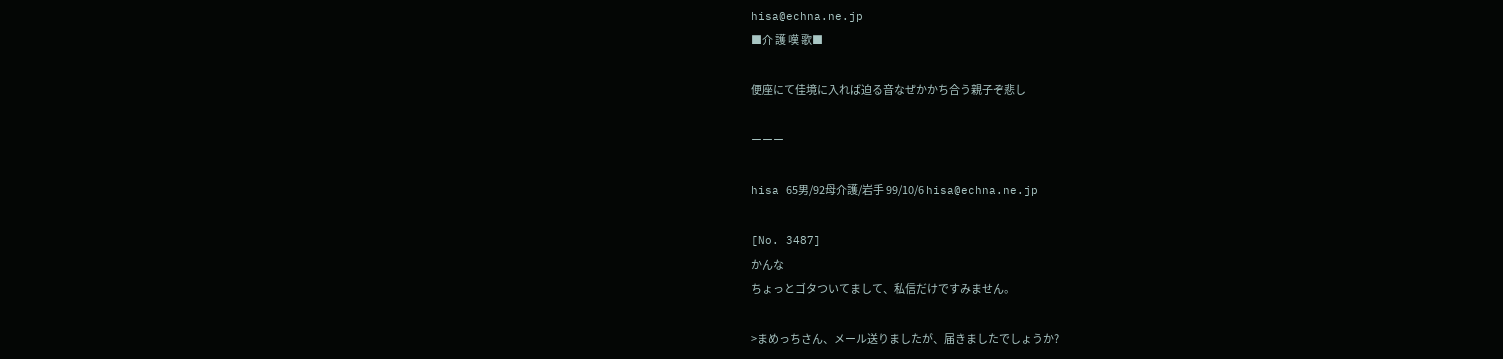hisa@echna.ne.jp
■介 護 嘆 歌■

便座にて佳境に入れば迫る音なぜかかち合う親子ぞ悲し

ーーー

hisa 65男/92母介護/岩手 99/10/6 hisa@echna.ne.jp

[No. 3487]
かんな
ちょっとゴタついてまして、私信だけですみません。

>まめっちさん、メール送りましたが、届きましたでしょうか?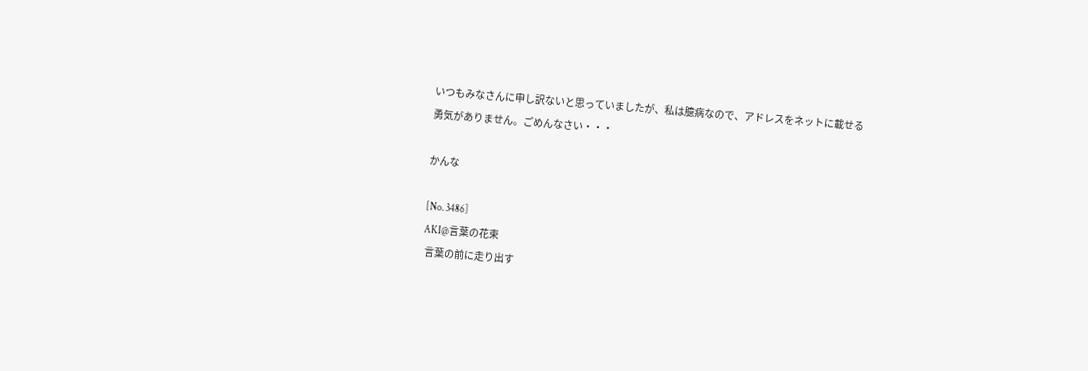いつもみなさんに申し訳ないと思っていましたが、私は臆病なので、アドレスをネットに載せる
勇気がありません。ごめんなさい・・・

かんな

[No. 3486]
AKI@言葉の花束
 言葉の前に走り出す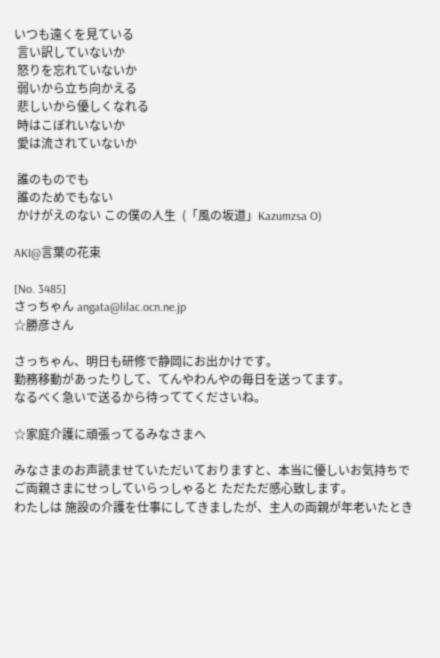いつも遠くを見ている
 言い訳していないか
 怒りを忘れていないか
 弱いから立ち向かえる
 悲しいから優しくなれる
 時はこぼれいないか
 愛は流されていないか

 誰のものでも
 誰のためでもない
 かけがえのない この僕の人生  (「風の坂道」Kazumzsa O)

AKI@言葉の花束

[No. 3485]
さっちゃん angata@lilac.ocn.ne.jp
☆勝彦さん

さっちゃん、明日も研修で静岡にお出かけです。
勤務移動があったりして、てんやわんやの毎日を送ってます。
なるべく急いで送るから待っててくださいね。

☆家庭介護に頑張ってるみなさまへ

みなさまのお声読ませていただいておりますと、本当に優しいお気持ちで
ご両親さまにせっしていらっしゃると ただただ感心致します。
わたしは 施設の介護を仕事にしてきましたが、主人の両親が年老いたとき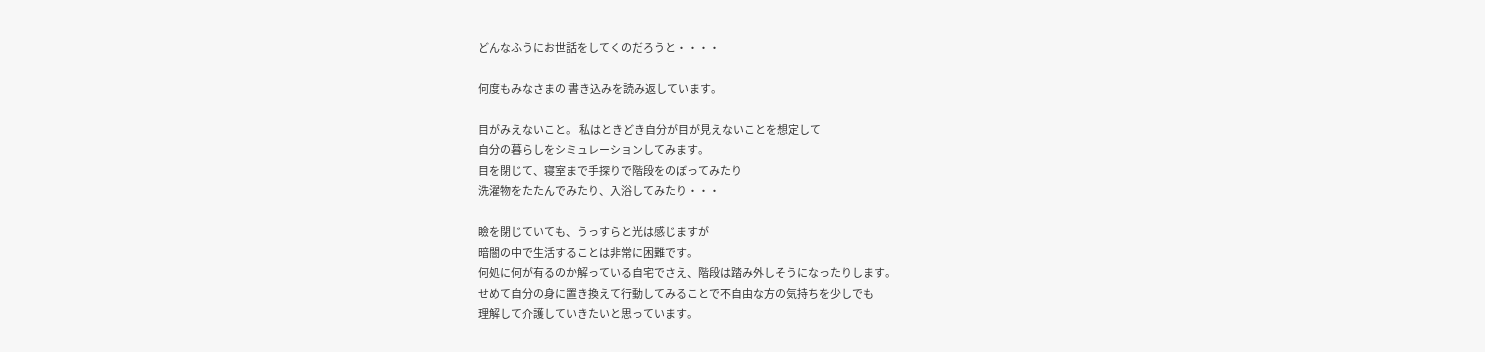どんなふうにお世話をしてくのだろうと・・・・

何度もみなさまの 書き込みを読み返しています。

目がみえないこと。 私はときどき自分が目が見えないことを想定して
自分の暮らしをシミュレーションしてみます。
目を閉じて、寝室まで手探りで階段をのぼってみたり
洗濯物をたたんでみたり、入浴してみたり・・・

瞼を閉じていても、うっすらと光は感じますが
暗闇の中で生活することは非常に困難です。
何処に何が有るのか解っている自宅でさえ、階段は踏み外しそうになったりします。
せめて自分の身に置き換えて行動してみることで不自由な方の気持ちを少しでも
理解して介護していきたいと思っています。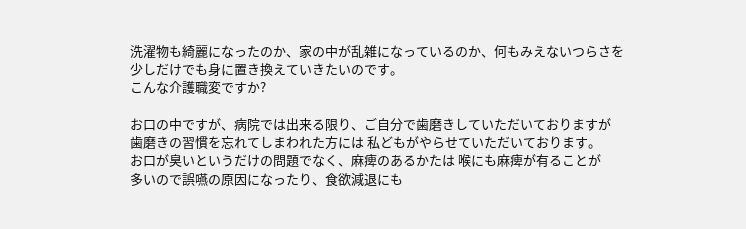洗濯物も綺麗になったのか、家の中が乱雑になっているのか、何もみえないつらさを
少しだけでも身に置き換えていきたいのです。
こんな介護職変ですか?

お口の中ですが、病院では出来る限り、ご自分で歯磨きしていただいておりますが
歯磨きの習慣を忘れてしまわれた方には 私どもがやらせていただいております。
お口が臭いというだけの問題でなく、麻痺のあるかたは 喉にも麻痺が有ることが
多いので誤嚥の原因になったり、食欲減退にも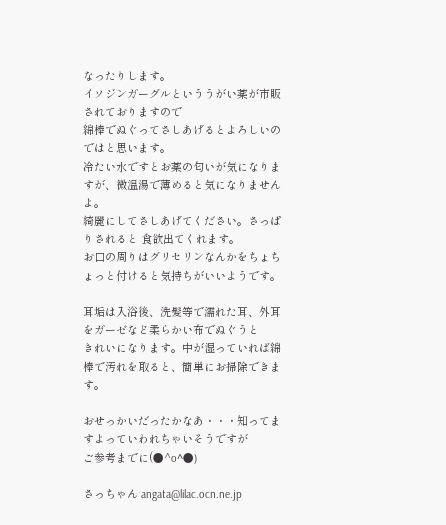なったりします。
イソジンガーグルといううがい薬が市販されておりますので
綿棒でぬぐってさしあげるとよろしいのではと思います。
冷たい水ですとお薬の匂いが気になりますが、微温湯で薄めると気になりませんよ。
綺麗にしてさしあげてください。さっぱりされると 食欲出てくれます。
お口の周りはグリセリンなんかをちょちょっと付けると気持ちがいいようです。

耳垢は入浴後、洗髪等で濡れた耳、外耳をガーゼなど柔らかい布でぬぐうと
きれいになります。中が湿っていれば綿棒で汚れを取ると、簡単にお掃除できます。

おせっかいだったかなあ・・・知ってますよっていわれちゃいそうですが
ご参考までに(●^o^●)

さっちゃん angata@lilac.ocn.ne.jp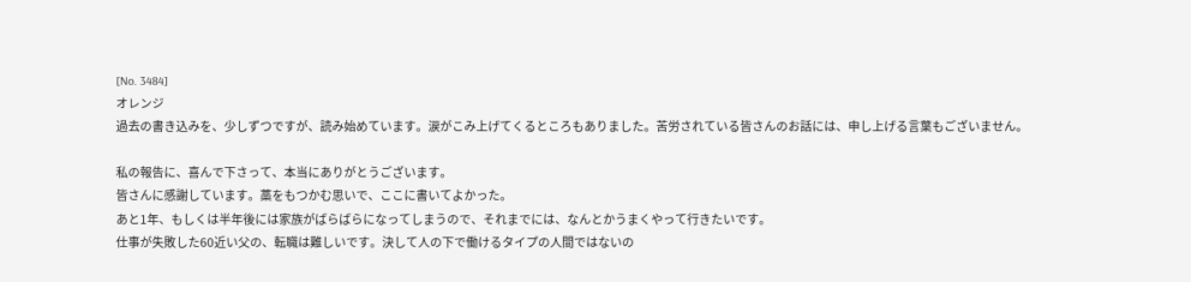[No. 3484]
オレンジ
過去の書き込みを、少しずつですが、読み始めています。涙がこみ上げてくるところもありました。苦労されている皆さんのお話には、申し上げる言葉もございません。

私の報告に、喜んで下さって、本当にありがとうございます。
皆さんに感謝しています。藁をもつかむ思いで、ここに書いてよかった。
あと1年、もしくは半年後には家族がばらばらになってしまうので、それまでには、なんとかうまくやって行きたいです。
仕事が失敗した60近い父の、転職は難しいです。決して人の下で働けるタイプの人間ではないの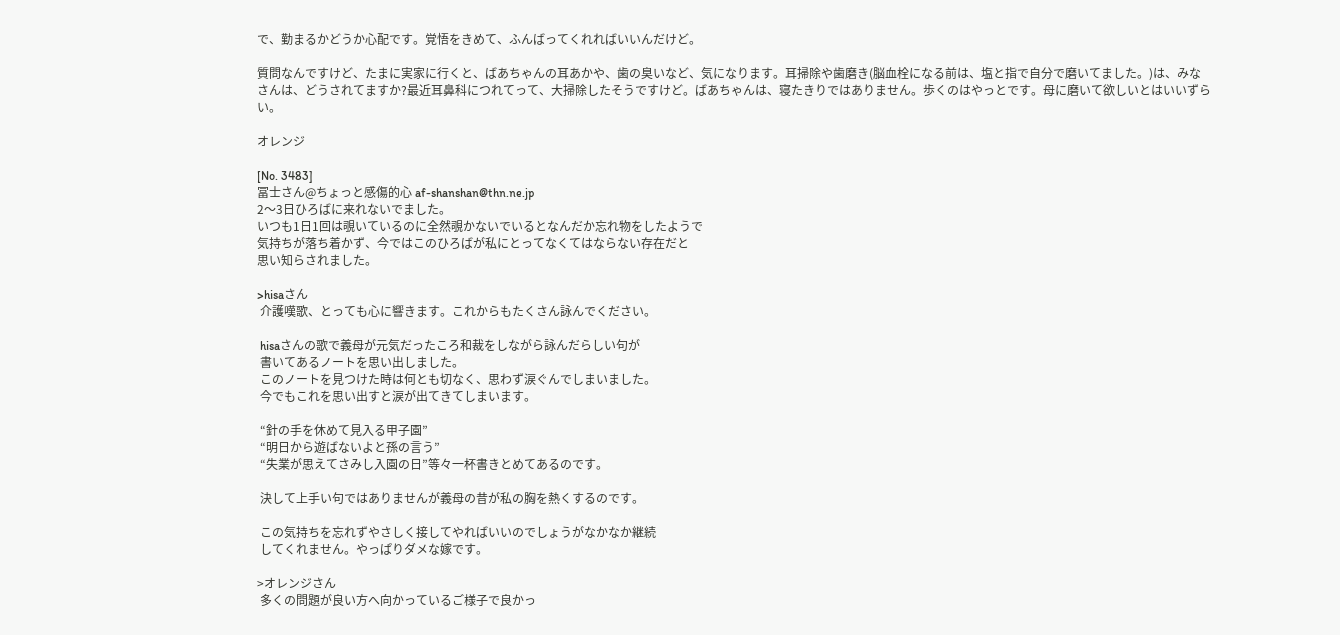で、勤まるかどうか心配です。覚悟をきめて、ふんばってくれればいいんだけど。

質問なんですけど、たまに実家に行くと、ばあちゃんの耳あかや、歯の臭いなど、気になります。耳掃除や歯磨き(脳血栓になる前は、塩と指で自分で磨いてました。)は、みなさんは、どうされてますか?最近耳鼻科につれてって、大掃除したそうですけど。ばあちゃんは、寝たきりではありません。歩くのはやっとです。母に磨いて欲しいとはいいずらい。

オレンジ

[No. 3483]
冨士さん@ちょっと感傷的心 af-shanshan@thn.ne.jp
2〜3日ひろばに来れないでました。
いつも1日1回は覗いているのに全然覗かないでいるとなんだか忘れ物をしたようで
気持ちが落ち着かず、今ではこのひろばが私にとってなくてはならない存在だと
思い知らされました。

>hisaさん
 介護嘆歌、とっても心に響きます。これからもたくさん詠んでください。

 hisaさんの歌で義母が元気だったころ和裁をしながら詠んだらしい句が
 書いてあるノートを思い出しました。
 このノートを見つけた時は何とも切なく、思わず涙ぐんでしまいました。
 今でもこれを思い出すと涙が出てきてしまいます。

 “針の手を休めて見入る甲子園”
 “明日から遊ばないよと孫の言う”
 “失業が思えてさみし入園の日”等々一杯書きとめてあるのです。

 決して上手い句ではありませんが義母の昔が私の胸を熱くするのです。

 この気持ちを忘れずやさしく接してやればいいのでしょうがなかなか継続
 してくれません。やっぱりダメな嫁です。

>オレンジさん
 多くの問題が良い方へ向かっているご様子で良かっ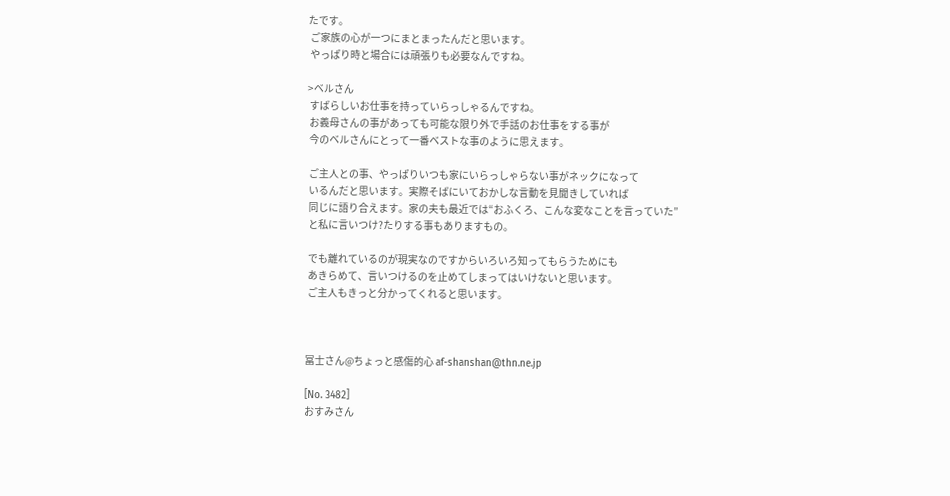たです。
 ご家族の心が一つにまとまったんだと思います。
 やっぱり時と場合には頑張りも必要なんですね。

>ベルさん
 すばらしいお仕事を持っていらっしゃるんですね。
 お義母さんの事があっても可能な限り外で手話のお仕事をする事が
 今のベルさんにとって一番ベストな事のように思えます。

 ご主人との事、やっぱりいつも家にいらっしゃらない事がネックになって
 いるんだと思います。実際そばにいておかしな言動を見聞きしていれば
 同じに語り合えます。家の夫も最近では“おふくろ、こんな変なことを言っていた”
 と私に言いつけ?たりする事もありますもの。

 でも離れているのが現実なのですからいろいろ知ってもらうためにも
 あきらめて、言いつけるのを止めてしまってはいけないと思います。
 ご主人もきっと分かってくれると思います。



冨士さん@ちょっと感傷的心 af-shanshan@thn.ne.jp

[No. 3482]
おすみさん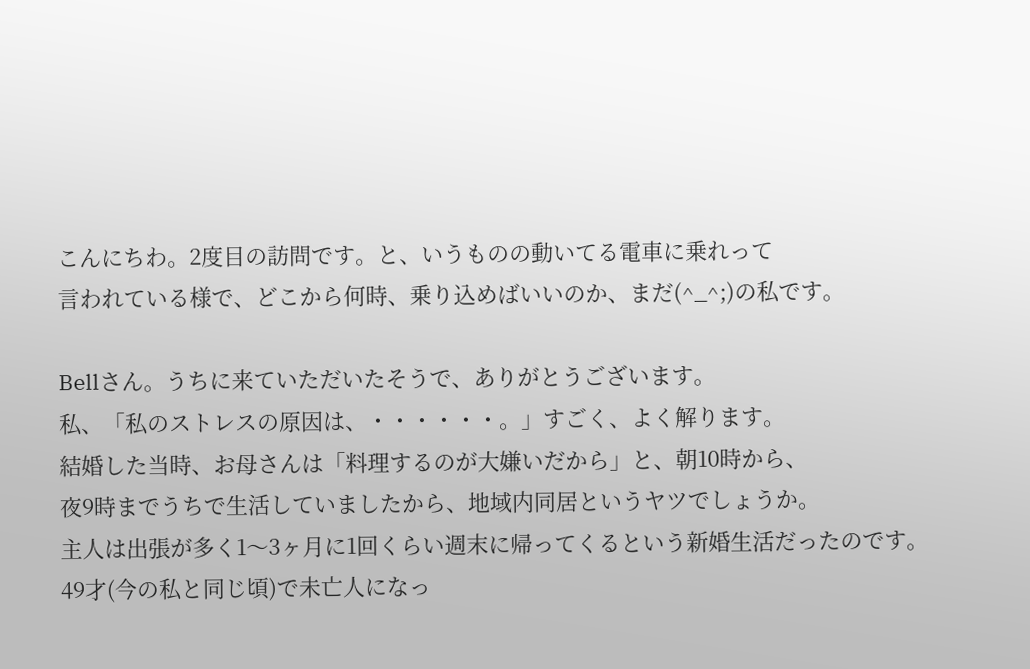こんにちわ。2度目の訪問です。と、いうものの動いてる電車に乗れって
言われている様で、どこから何時、乗り込めばいいのか、まだ(^_^;)の私です。

Bellさん。うちに来ていただいたそうで、ありがとうございます。
私、「私のストレスの原因は、・・・・・・。」すごく、よく解ります。
結婚した当時、お母さんは「料理するのが大嫌いだから」と、朝10時から、
夜9時までうちで生活していましたから、地域内同居というヤツでしょうか。
主人は出張が多く1〜3ヶ月に1回くらい週末に帰ってくるという新婚生活だったのです。
49才(今の私と同じ頃)で未亡人になっ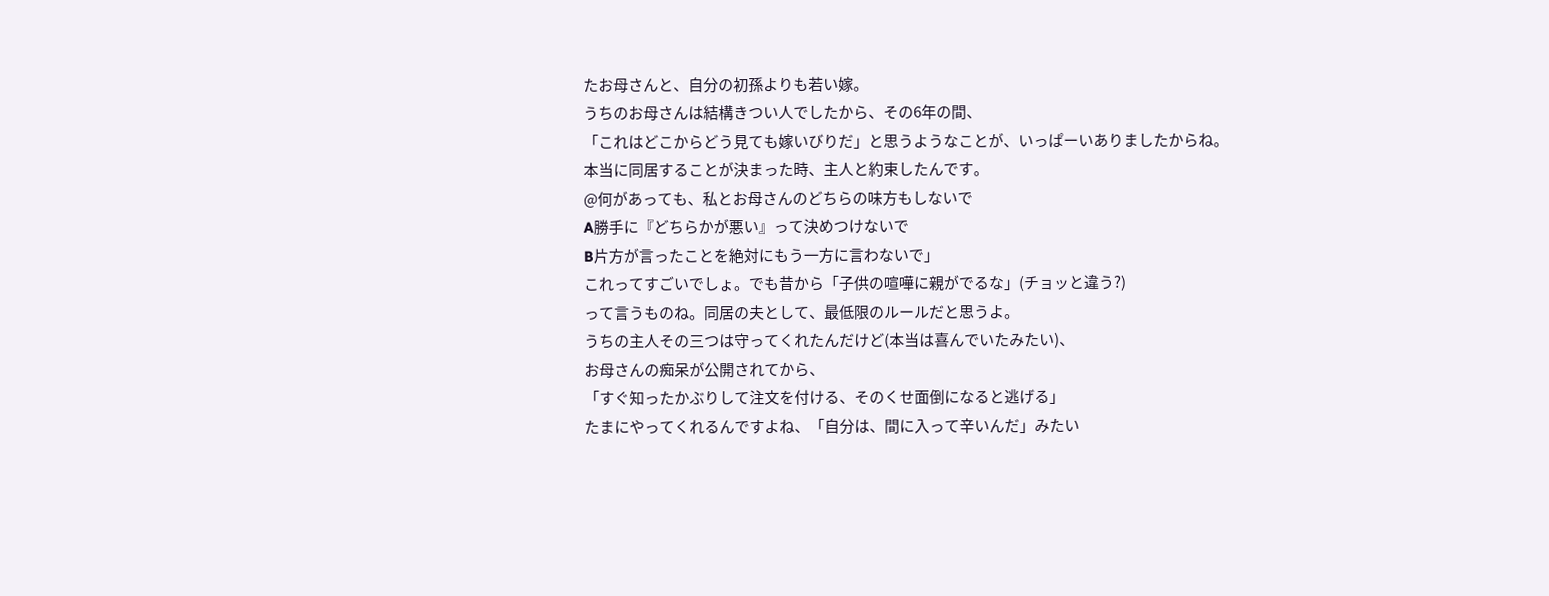たお母さんと、自分の初孫よりも若い嫁。
うちのお母さんは結構きつい人でしたから、その6年の間、
「これはどこからどう見ても嫁いびりだ」と思うようなことが、いっぱーいありましたからね。
本当に同居することが決まった時、主人と約束したんです。
@何があっても、私とお母さんのどちらの味方もしないで
A勝手に『どちらかが悪い』って決めつけないで
B片方が言ったことを絶対にもう一方に言わないで」
これってすごいでしょ。でも昔から「子供の喧嘩に親がでるな」(チョッと違う?)
って言うものね。同居の夫として、最低限のルールだと思うよ。
うちの主人その三つは守ってくれたんだけど(本当は喜んでいたみたい)、
お母さんの痴呆が公開されてから、
「すぐ知ったかぶりして注文を付ける、そのくせ面倒になると逃げる」
たまにやってくれるんですよね、「自分は、間に入って辛いんだ」みたい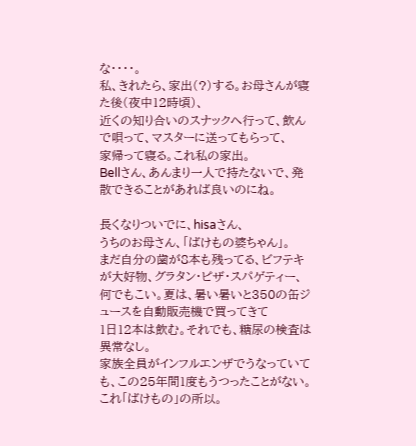な・・・・。
私、きれたら、家出(?)する。お母さんが寝た後(夜中12時頃)、
近くの知り合いのスナックへ行って、飲んで唄って、マスターに送ってもらって、
家帰って寝る。これ私の家出。
Bellさん、あんまり一人で持たないで、発散できることがあれば良いのにね。

長くなりついでに、hisaさん、
うちのお母さん、「ばけもの婆ちゃん」。
まだ自分の歯が8本も残ってる、ビフテキが大好物、グラタン・ピザ・スパゲティー、
何でもこい。夏は、暑い暑いと350の缶ジュースを自動販売機で買ってきて
1日12本は飲む。それでも、糖尿の検査は異常なし。
家族全員がインフルエンザでうなっていても、この25年間1度もうつったことがない。
これ「ばけもの」の所以。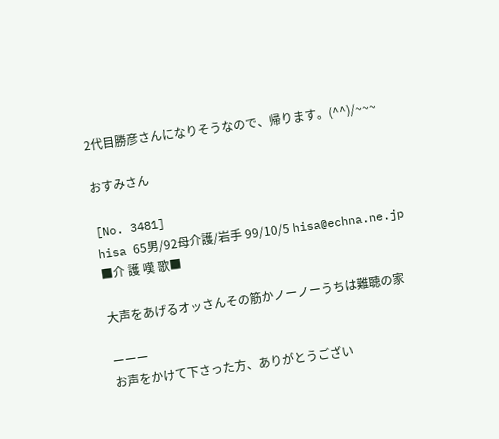2代目勝彦さんになりそうなので、帰ります。(^^)/~~~

おすみさん

[No. 3481]
hisa 65男/92母介護/岩手 99/10/5 hisa@echna.ne.jp
■介 護 嘆 歌■

大声をあげるオッさんその筋かノーノーうちは難聴の家

ーーー
お声をかけて下さった方、ありがとうござい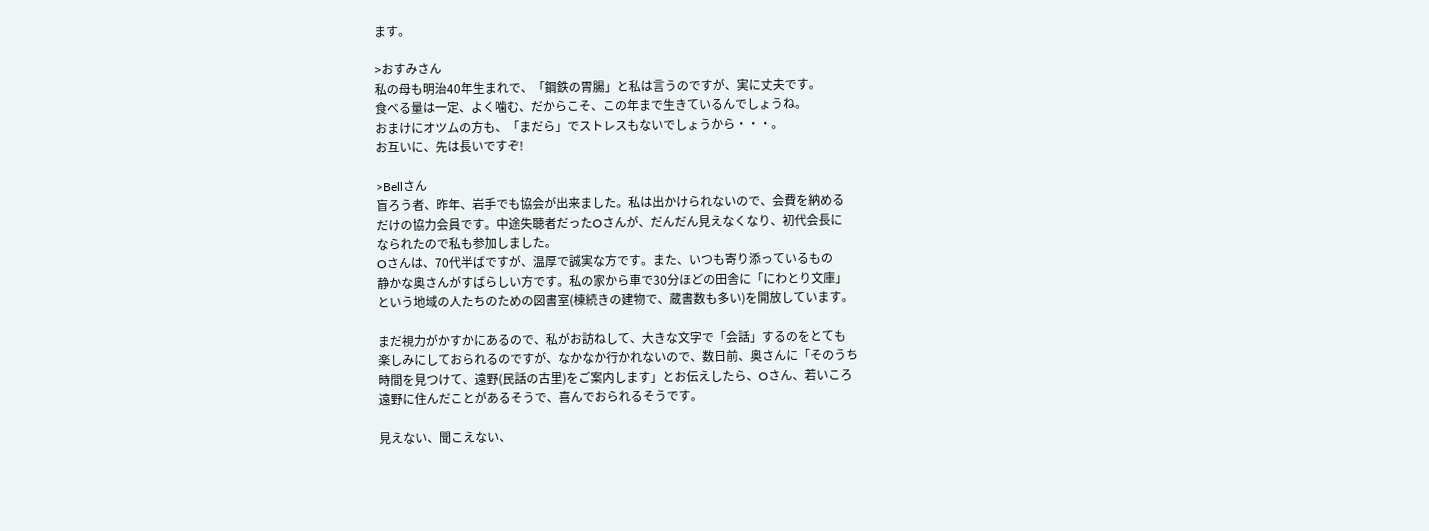ます。

>おすみさん
私の母も明治40年生まれで、「鋼鉄の胃腸」と私は言うのですが、実に丈夫です。
食べる量は一定、よく噛む、だからこそ、この年まで生きているんでしょうね。
おまけにオツムの方も、「まだら」でストレスもないでしょうから・・・。
お互いに、先は長いですぞ!

>Bellさん
盲ろう者、昨年、岩手でも協会が出来ました。私は出かけられないので、会費を納める
だけの協力会員です。中途失聴者だったOさんが、だんだん見えなくなり、初代会長に
なられたので私も参加しました。
Oさんは、70代半ばですが、温厚で誠実な方です。また、いつも寄り添っているもの
静かな奥さんがすばらしい方です。私の家から車で30分ほどの田舎に「にわとり文庫」
という地域の人たちのための図書室(棟続きの建物で、蔵書数も多い)を開放しています。

まだ視力がかすかにあるので、私がお訪ねして、大きな文字で「会話」するのをとても
楽しみにしておられるのですが、なかなか行かれないので、数日前、奥さんに「そのうち
時間を見つけて、遠野(民話の古里)をご案内します」とお伝えしたら、Oさん、若いころ
遠野に住んだことがあるそうで、喜んでおられるそうです。

見えない、聞こえない、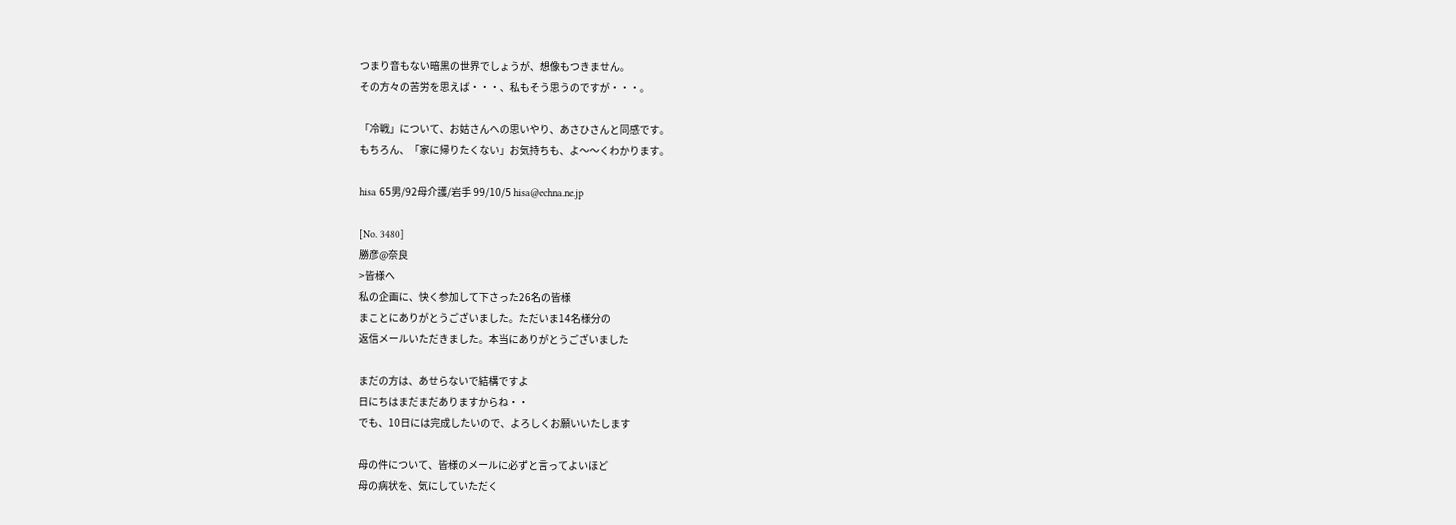つまり音もない暗黒の世界でしょうが、想像もつきません。
その方々の苦労を思えば・・・、私もそう思うのですが・・・。

「冷戦」について、お姑さんへの思いやり、あさひさんと同感です。
もちろん、「家に帰りたくない」お気持ちも、よ〜〜くわかります。

hisa 65男/92母介護/岩手 99/10/5 hisa@echna.ne.jp

[No. 3480]
勝彦@奈良
>皆様へ
私の企画に、快く参加して下さった26名の皆様
まことにありがとうございました。ただいま14名様分の
返信メールいただきました。本当にありがとうございました

まだの方は、あせらないで結構ですよ
日にちはまだまだありますからね・・
でも、10日には完成したいので、よろしくお願いいたします

母の件について、皆様のメールに必ずと言ってよいほど
母の病状を、気にしていただく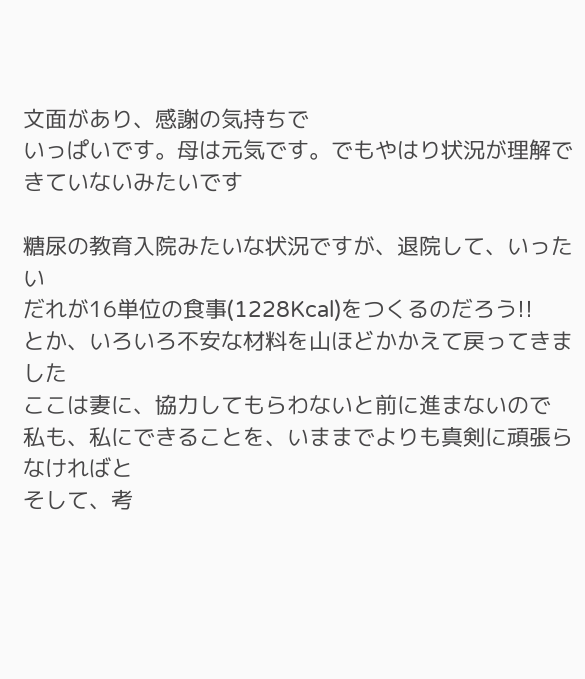文面があり、感謝の気持ちで
いっぱいです。母は元気です。でもやはり状況が理解できていないみたいです

糖尿の教育入院みたいな状況ですが、退院して、いったい
だれが16単位の食事(1228Kcal)をつくるのだろう!!
とか、いろいろ不安な材料を山ほどかかえて戻ってきました
ここは妻に、協力してもらわないと前に進まないので
私も、私にできることを、いままでよりも真剣に頑張らなければと
そして、考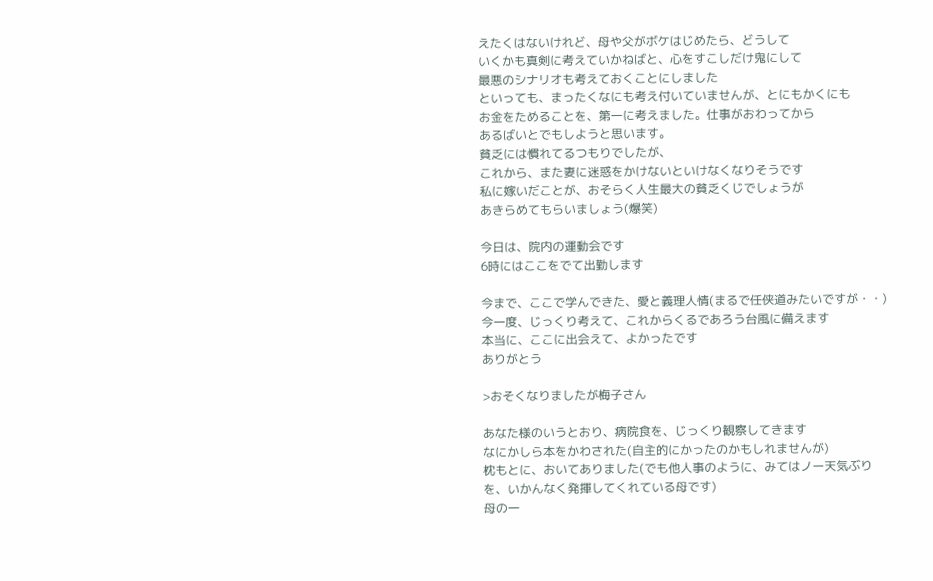えたくはないけれど、母や父がボケはじめたら、どうして
いくかも真剣に考えていかねばと、心をすこしだけ鬼にして
最悪のシナリオも考えておくことにしました
といっても、まったくなにも考え付いていませんが、とにもかくにも
お金をためることを、第一に考えました。仕事がおわってから
あるばいとでもしようと思います。
貧乏には慣れてるつもりでしたが、
これから、また妻に迷惑をかけないといけなくなりそうです
私に嫁いだことが、おそらく人生最大の貧乏くじでしょうが
あきらめてもらいましょう(爆笑)

今日は、院内の運動会です
6時にはここをでて出勤します

今まで、ここで学んできた、愛と義理人情(まるで任侠道みたいですが・・)
今一度、じっくり考えて、これからくるであろう台風に備えます
本当に、ここに出会えて、よかったです
ありがとう

>おそくなりましたが梅子さん

あなた様のいうとおり、病院食を、じっくり観察してきます
なにかしら本をかわされた(自主的にかったのかもしれませんが)
枕もとに、おいてありました(でも他人事のように、みてはノー天気ぶり
を、いかんなく発揮してくれている母です)
母の一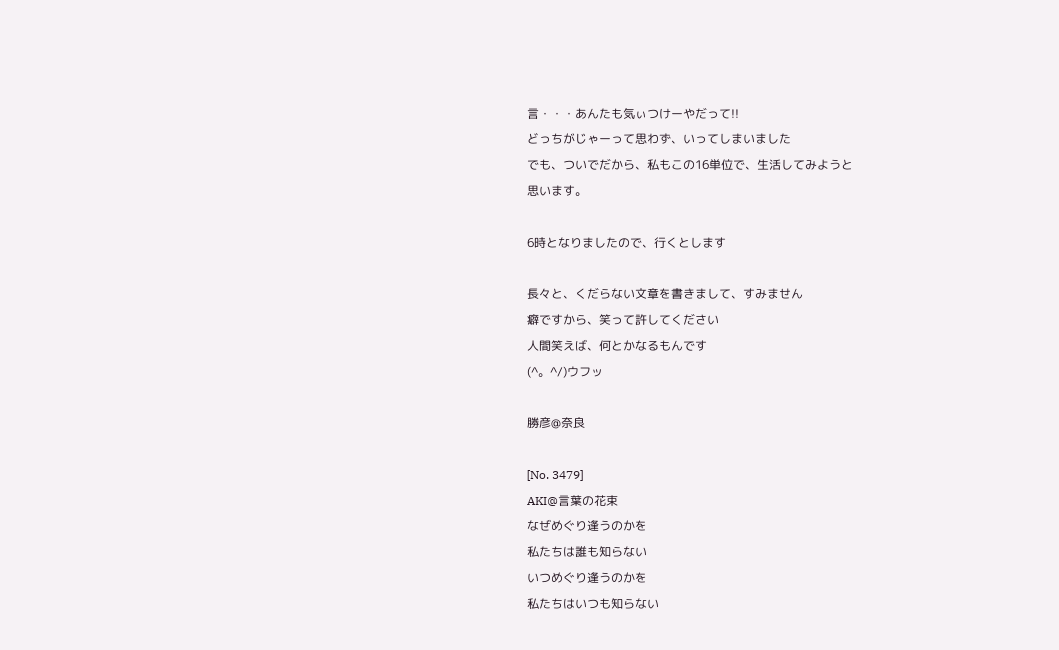言・・・あんたも気ぃつけーやだって!!
どっちがじゃーって思わず、いってしまいました
でも、ついでだから、私もこの16単位で、生活してみようと
思います。

6時となりましたので、行くとします

長々と、くだらない文章を書きまして、すみません
癖ですから、笑って許してください
人間笑えば、何とかなるもんです
(^。^/)ウフッ

勝彦@奈良

[No. 3479]
AKI@言葉の花束
なぜめぐり逢うのかを
私たちは誰も知らない
いつめぐり逢うのかを
私たちはいつも知らない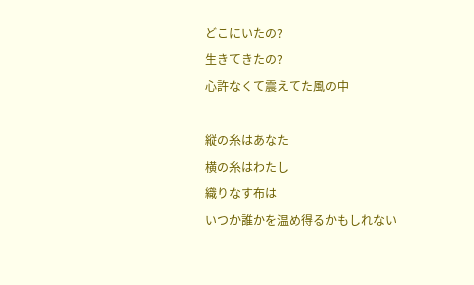どこにいたの?
生きてきたの?
心許なくて震えてた風の中

縦の糸はあなた
横の糸はわたし
織りなす布は
いつか誰かを温め得るかもしれない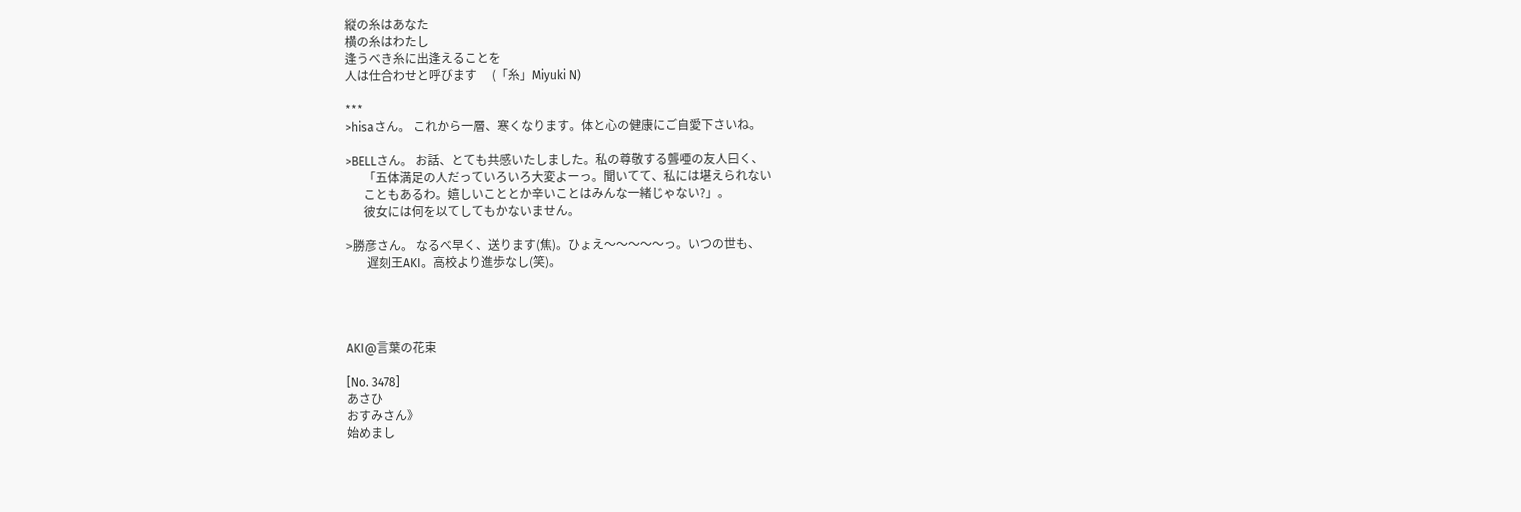縦の糸はあなた
横の糸はわたし
逢うべき糸に出逢えることを
人は仕合わせと呼びます     (「糸」Miyuki N)

***
>hisaさん。 これから一層、寒くなります。体と心の健康にご自愛下さいね。

>BELLさん。 お話、とても共感いたしました。私の尊敬する聾唖の友人曰く、
      「五体満足の人だっていろいろ大変よーっ。聞いてて、私には堪えられない
      こともあるわ。嬉しいこととか辛いことはみんな一緒じゃない?」。
      彼女には何を以てしてもかないません。

>勝彦さん。 なるべ早く、送ります(焦)。ひょえ〜〜〜〜〜っ。いつの世も、
       遅刻王AKI。高校より進歩なし(笑)。




AKI@言葉の花束

[No. 3478]
あさひ
おすみさん》
始めまし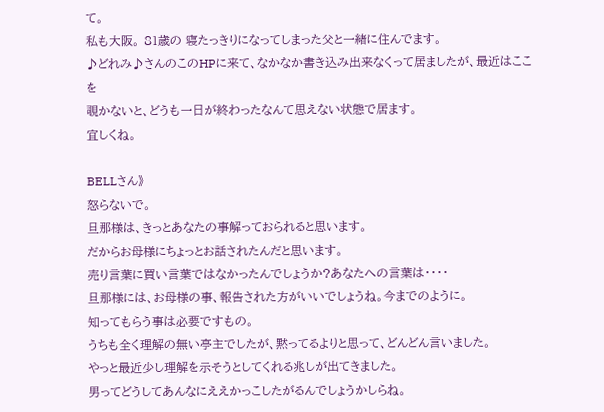て。
私も大阪。 81歳の 寝たっきりになってしまった父と一緒に住んでます。
♪どれみ♪さんのこのHPに来て、なかなか書き込み出来なくって居ましたが、最近はここを
覗かないと、どうも一日が終わったなんて思えない状態で居ます。
宜しくね。

BELLさん》
怒らないで。
旦那様は、きっとあなたの事解っておられると思います。
だからお母様にちょっとお話されたんだと思います。
売り言葉に買い言葉ではなかったんでしょうか?あなたへの言葉は・・・・
旦那様には、お母様の事、報告された方がいいでしょうね。今までのように。
知ってもらう事は必要ですもの。
うちも全く理解の無い亭主でしたが、黙ってるよりと思って、どんどん言いました。
やっと最近少し理解を示そうとしてくれる兆しが出てきました。
男ってどうしてあんなにええかっこしたがるんでしょうかしらね。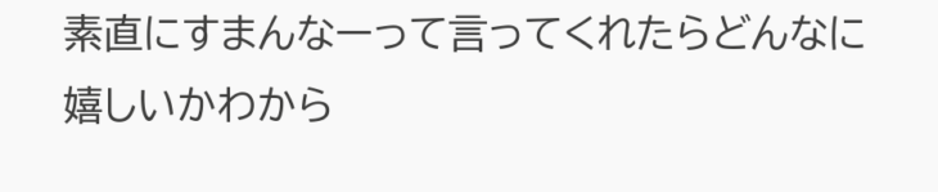素直にすまんなーって言ってくれたらどんなに嬉しいかわから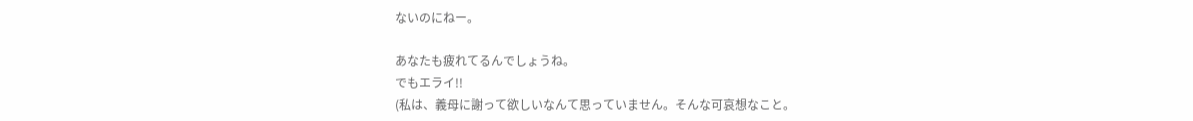ないのにねー。

あなたも疲れてるんでしょうね。
でもエライ!!
(私は、義母に謝って欲しいなんて思っていません。そんな可哀想なこと。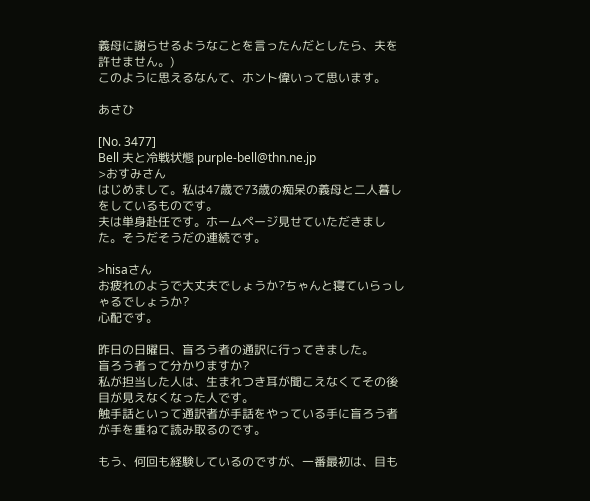義母に謝らせるようなことを言ったんだとしたら、夫を許せません。)
このように思えるなんて、ホント偉いって思います。

あさひ

[No. 3477]
Bell 夫と冷戦状態 purple-bell@thn.ne.jp
>おすみさん
はじめまして。私は47歳で73歳の痴呆の義母と二人暮しをしているものです。
夫は単身赴任です。ホームページ見せていただきました。そうだそうだの連続です。

>hisaさん
お疲れのようで大丈夫でしょうか?ちゃんと寝ていらっしゃるでしょうか?
心配です。

昨日の日曜日、盲ろう者の通訳に行ってきました。
盲ろう者って分かりますか?
私が担当した人は、生まれつき耳が聞こえなくてその後目が見えなくなった人です。
触手話といって通訳者が手話をやっている手に盲ろう者が手を重ねて読み取るのです。

もう、何回も経験しているのですが、一番最初は、目も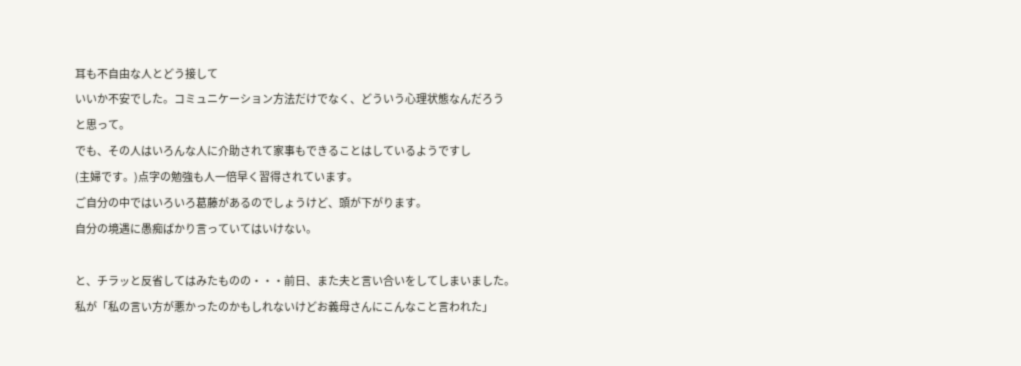耳も不自由な人とどう接して
いいか不安でした。コミュニケーション方法だけでなく、どういう心理状態なんだろう
と思って。
でも、その人はいろんな人に介助されて家事もできることはしているようですし
(主婦です。)点字の勉強も人一倍早く習得されています。
ご自分の中ではいろいろ葛藤があるのでしょうけど、頭が下がります。
自分の境遇に愚痴ばかり言っていてはいけない。

と、チラッと反省してはみたものの・・・前日、また夫と言い合いをしてしまいました。
私が「私の言い方が悪かったのかもしれないけどお義母さんにこんなこと言われた」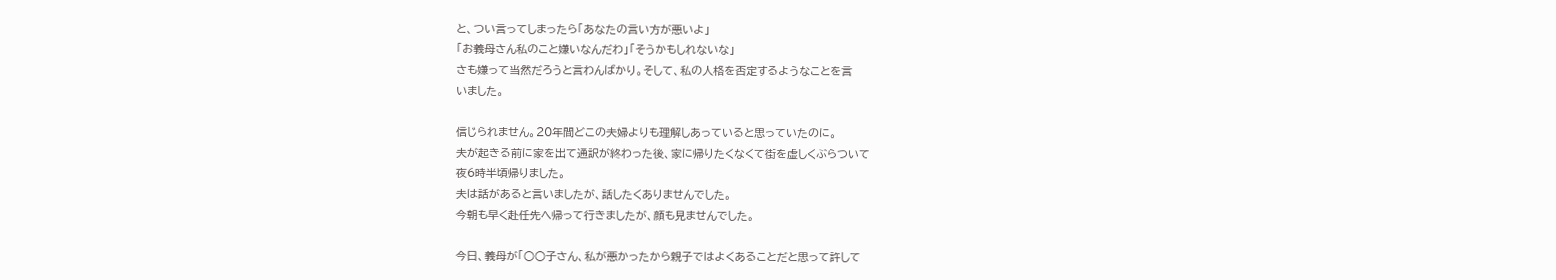と、つい言ってしまったら「あなたの言い方が悪いよ」
「お義母さん私のこと嫌いなんだわ」「そうかもしれないな」
さも嫌って当然だろうと言わんばかり。そして、私の人格を否定するようなことを言
いました。

信じられません。20年間どこの夫婦よりも理解しあっていると思っていたのに。
夫が起きる前に家を出て通訳が終わった後、家に帰りたくなくて街を虚しくぶらついて
夜6時半頃帰りました。
夫は話があると言いましたが、話したくありませんでした。
今朝も早く赴任先へ帰って行きましたが、顔も見ませんでした。

今日、義母が「○○子さん、私が悪かったから親子ではよくあることだと思って許して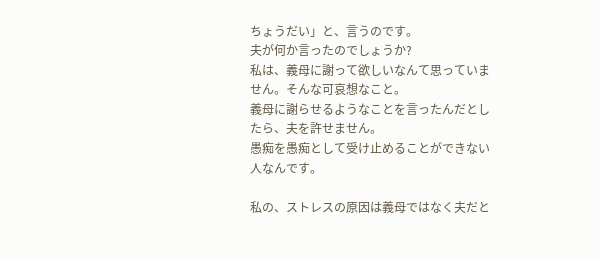ちょうだい」と、言うのです。
夫が何か言ったのでしょうか?
私は、義母に謝って欲しいなんて思っていません。そんな可哀想なこと。
義母に謝らせるようなことを言ったんだとしたら、夫を許せません。
愚痴を愚痴として受け止めることができない人なんです。

私の、ストレスの原因は義母ではなく夫だと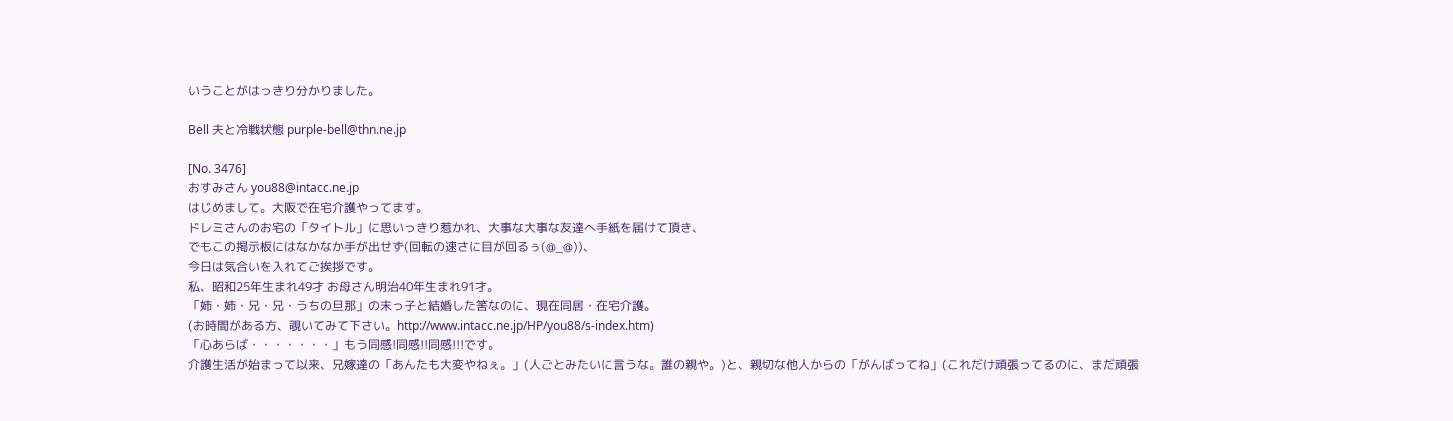いうことがはっきり分かりました。

Bell 夫と冷戦状態 purple-bell@thn.ne.jp

[No. 3476]
おすみさん you88@intacc.ne.jp
はじめまして。大阪で在宅介護やってます。
ドレミさんのお宅の「タイトル」に思いっきり惹かれ、大事な大事な友達へ手紙を届けて頂き、
でもこの掲示板にはなかなか手が出せず(回転の速さに目が回るぅ(@_@))、
今日は気合いを入れてご挨拶です。
私、昭和25年生まれ49才 お母さん明治40年生まれ91才。
「姉・姉・兄・兄・うちの旦那」の末っ子と結婚した筈なのに、現在同居・在宅介護。
(お時間がある方、覗いてみて下さい。http://www.intacc.ne.jp/HP/you88/s-index.htm)
「心あらば・・・・・・・」もう同感!同感!!同感!!!です。
介護生活が始まって以来、兄嫁達の「あんたも大変やねぇ。」(人ごとみたいに言うな。誰の親や。)と、親切な他人からの「がんばってね」(これだけ頑張ってるのに、まだ頑張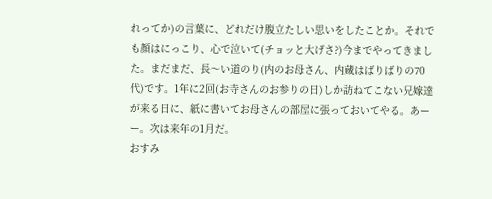れってか)の言葉に、どれだけ腹立たしい思いをしたことか。それでも顔はにっこり、心で泣いて(チョッと大げさ?)今までやってきました。まだまだ、長〜い道のり(内のお母さん、内蔵はばりばりの70代)です。1年に2回(お寺さんのお参りの日)しか訪ねてこない兄嫁達が来る日に、紙に書いてお母さんの部屋に張っておいてやる。あーー。次は来年の1月だ。
おすみ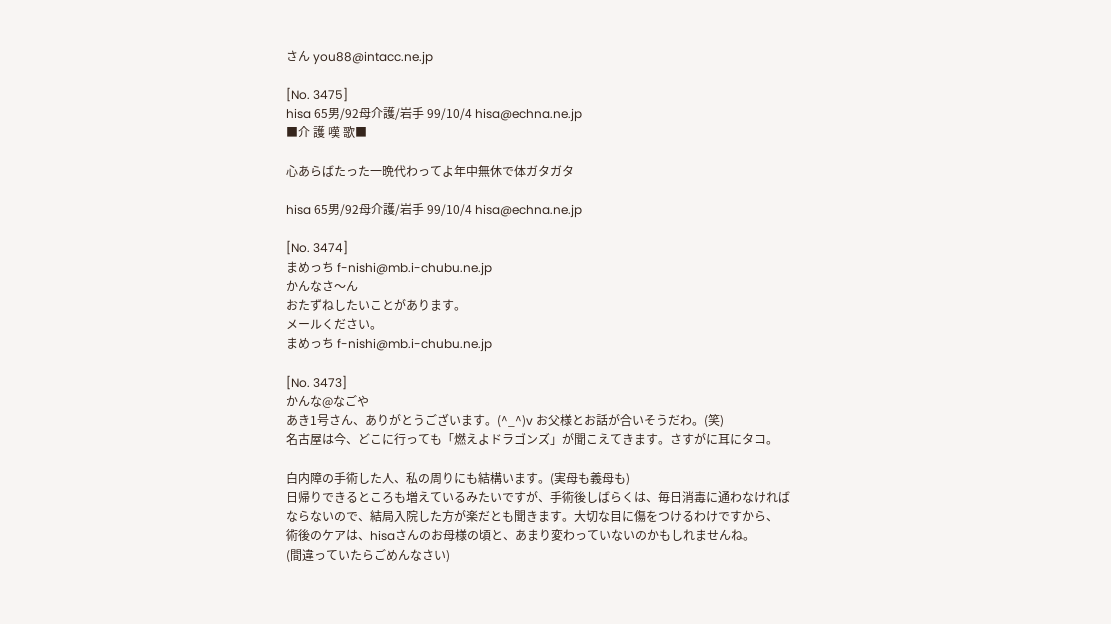さん you88@intacc.ne.jp

[No. 3475]
hisa 65男/92母介護/岩手 99/10/4 hisa@echna.ne.jp
■介 護 嘆 歌■

心あらばたった一晩代わってよ年中無休で体ガタガタ

hisa 65男/92母介護/岩手 99/10/4 hisa@echna.ne.jp

[No. 3474]
まめっち f-nishi@mb.i-chubu.ne.jp
かんなさ〜ん
おたずねしたいことがあります。
メールください。
まめっち f-nishi@mb.i-chubu.ne.jp

[No. 3473]
かんな@なごや
あき1号さん、ありがとうございます。(^_^)v お父様とお話が合いそうだわ。(笑)
名古屋は今、どこに行っても「燃えよドラゴンズ」が聞こえてきます。さすがに耳にタコ。

白内障の手術した人、私の周りにも結構います。(実母も義母も)
日帰りできるところも増えているみたいですが、手術後しばらくは、毎日消毒に通わなければ
ならないので、結局入院した方が楽だとも聞きます。大切な目に傷をつけるわけですから、
術後のケアは、hisaさんのお母様の頃と、あまり変わっていないのかもしれませんね。
(間違っていたらごめんなさい)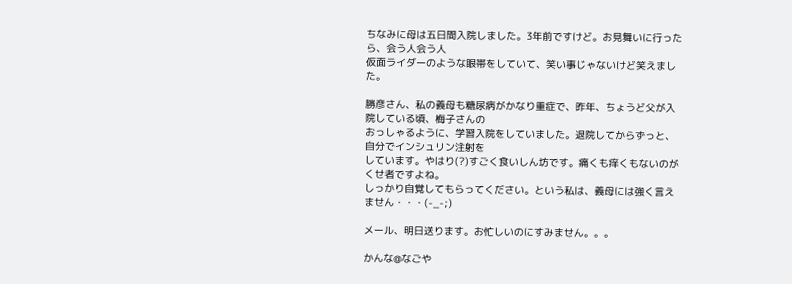ちなみに母は五日間入院しました。3年前ですけど。お見舞いに行ったら、会う人会う人
仮面ライダーのような眼帯をしていて、笑い事じゃないけど笑えました。

勝彦さん、私の義母も糖尿病がかなり重症で、昨年、ちょうど父が入院している頃、梅子さんの
おっしゃるように、学習入院をしていました。退院してからずっと、自分でインシュリン注射を
しています。やはり(?)すごく食いしん坊です。痛くも痒くもないのがくせ者ですよね。
しっかり自覚してもらってください。という私は、義母には強く言えません・・・(-_-;)

メール、明日送ります。お忙しいのにすみません。。。

かんな@なごや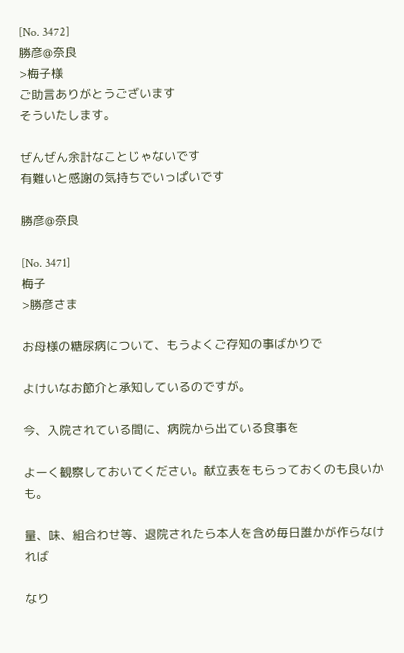[No. 3472]
勝彦@奈良
>梅子様
ご助言ありがとうございます
そういたします。

ぜんぜん余計なことじゃないです
有難いと感謝の気持ちでいっぱいです

勝彦@奈良

[No. 3471]
梅子
>勝彦さま

お母様の糖尿病について、もうよくご存知の事ばかりで

よけいなお節介と承知しているのですが。

今、入院されている間に、病院から出ている食事を

よーく観察しておいてください。献立表をもらっておくのも良いかも。

量、味、組合わせ等、退院されたら本人を含め毎日誰かが作らなければ

なり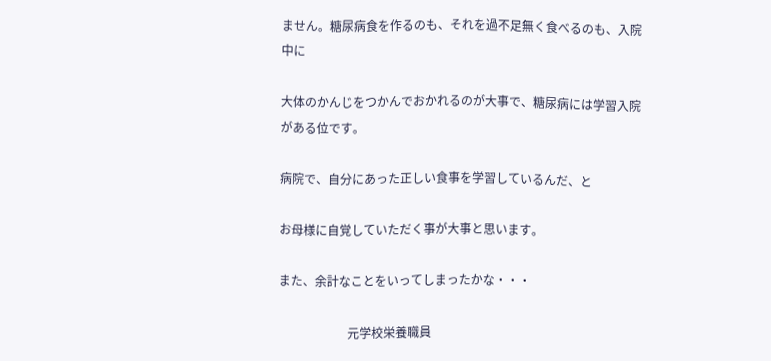ません。糖尿病食を作るのも、それを過不足無く食べるのも、入院中に

大体のかんじをつかんでおかれるのが大事で、糖尿病には学習入院がある位です。

病院で、自分にあった正しい食事を学習しているんだ、と

お母様に自覚していただく事が大事と思います。

また、余計なことをいってしまったかな・・・

                       元学校栄養職員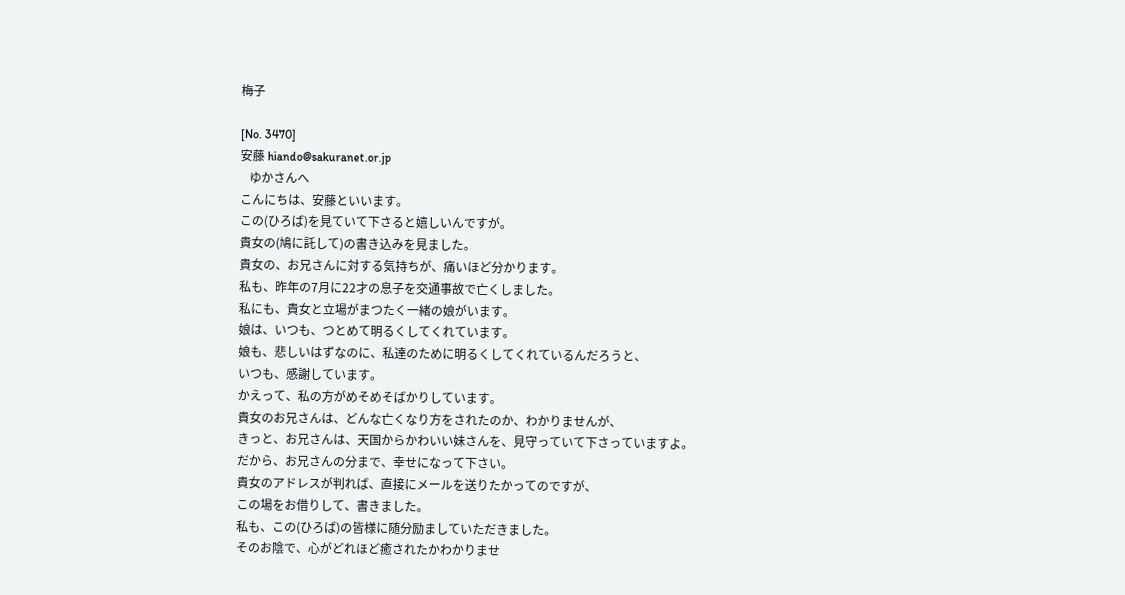梅子

[No. 3470]
安藤 hiando@sakuranet.or.jp
   ゆかさんへ
こんにちは、安藤といいます。
この(ひろば)を見ていて下さると嬉しいんですが。
貴女の(鳩に託して)の書き込みを見ました。
貴女の、お兄さんに対する気持ちが、痛いほど分かります。
私も、昨年の7月に22才の息子を交通事故で亡くしました。
私にも、貴女と立場がまつたく一緒の娘がいます。
娘は、いつも、つとめて明るくしてくれています。
娘も、悲しいはずなのに、私達のために明るくしてくれているんだろうと、
いつも、感謝しています。
かえって、私の方がめそめそばかりしています。
貴女のお兄さんは、どんな亡くなり方をされたのか、わかりませんが、
きっと、お兄さんは、天国からかわいい妹さんを、見守っていて下さっていますよ。
だから、お兄さんの分まで、幸せになって下さい。
貴女のアドレスが判れば、直接にメールを送りたかってのですが、
この場をお借りして、書きました。
私も、この(ひろば)の皆様に随分励ましていただきました。
そのお陰で、心がどれほど癒されたかわかりませ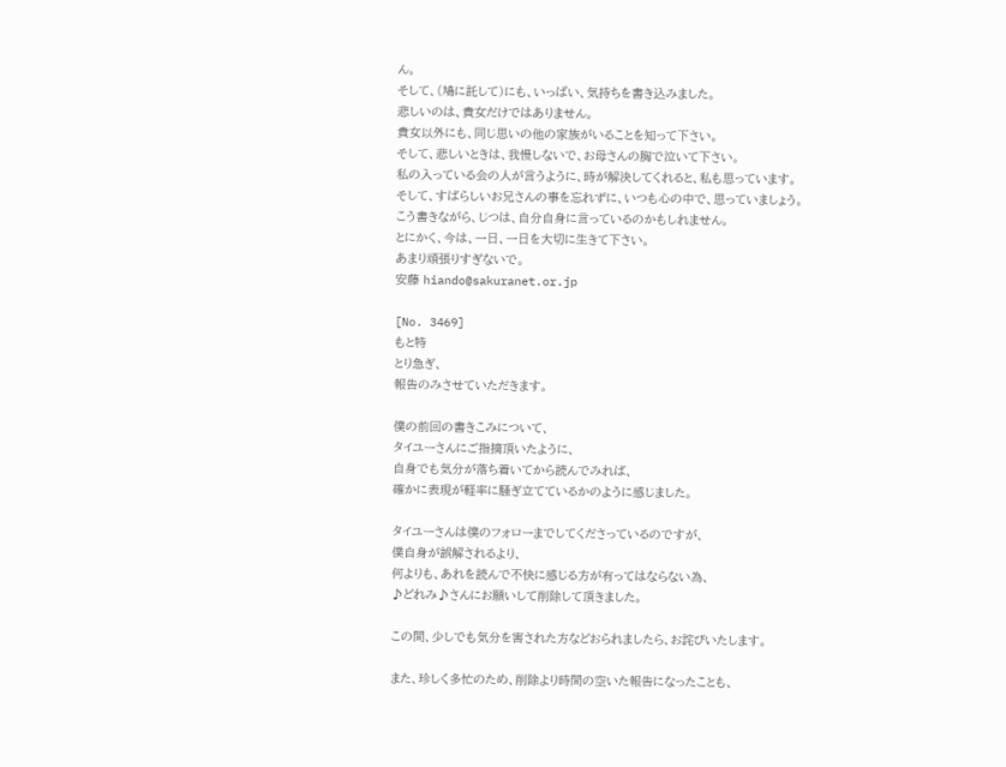ん。
そして、(鳩に託して)にも、いっぱい、気持ちを書き込みました。
悲しいのは、貴女だけではありません。
貴女以外にも、同じ思いの他の家族がいることを知って下さい。
そして、悲しいときは、我慢しないで、お母さんの胸で泣いて下さい。
私の入っている会の人が言うように、時が解決してくれると、私も思っています。
そして、すばらしいお兄さんの事を忘れずに、いつも心の中で、思っていましょう。
こう書きながら、じつは、自分自身に言っているのかもしれません。
とにかく、今は、一日、一日を大切に生きて下さい。
あまり頑張りすぎないで。
安藤 hiando@sakuranet.or.jp

[No. 3469]
もと特
とり急ぎ、
報告のみさせていただきます。

僕の前回の書きこみについて、
タイユーさんにご指摘頂いたように、
自身でも気分が落ち着いてから読んでみれば、
確かに表現が軽率に騒ぎ立てているかのように感じました。

タイユーさんは僕のフォローまでしてくださっているのですが、
僕自身が誤解されるより、
何よりも、あれを読んで不快に感じる方が有ってはならない為、
♪どれみ♪さんにお願いして削除して頂きました。

この間、少しでも気分を害された方などおられましたら、お詫びいたします。

また、珍しく多忙のため、削除より時間の空いた報告になったことも、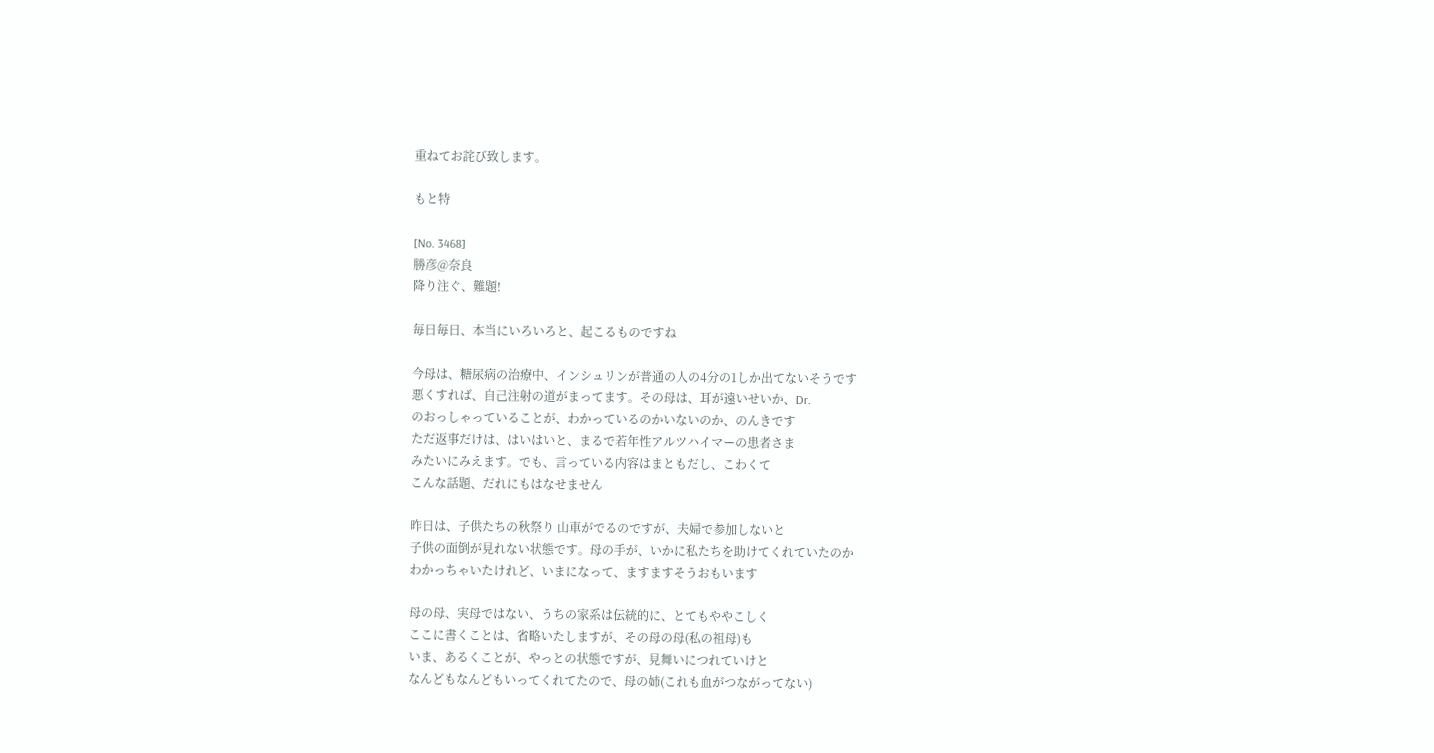重ねてお詫び致します。

もと特

[No. 3468]
勝彦@奈良
降り注ぐ、難題!

毎日毎日、本当にいろいろと、起こるものですね

今母は、糖尿病の治療中、インシュリンが普通の人の4分の1しか出てないそうです
悪くすれば、自己注射の道がまってます。その母は、耳が遠いせいか、Dr.
のおっしゃっていることが、わかっているのかいないのか、のんきです
ただ返事だけは、はいはいと、まるで若年性アルツハイマーの患者さま
みたいにみえます。でも、言っている内容はまともだし、こわくて
こんな話題、だれにもはなせません

昨日は、子供たちの秋祭り 山車がでるのですが、夫婦で参加しないと
子供の面倒が見れない状態です。母の手が、いかに私たちを助けてくれていたのか
わかっちゃいたけれど、いまになって、ますますそうおもいます

母の母、実母ではない、うちの家系は伝統的に、とてもややこしく
ここに書くことは、省略いたしますが、その母の母(私の祖母)も
いま、あるくことが、やっとの状態ですが、見舞いにつれていけと
なんどもなんどもいってくれてたので、母の姉(これも血がつながってない)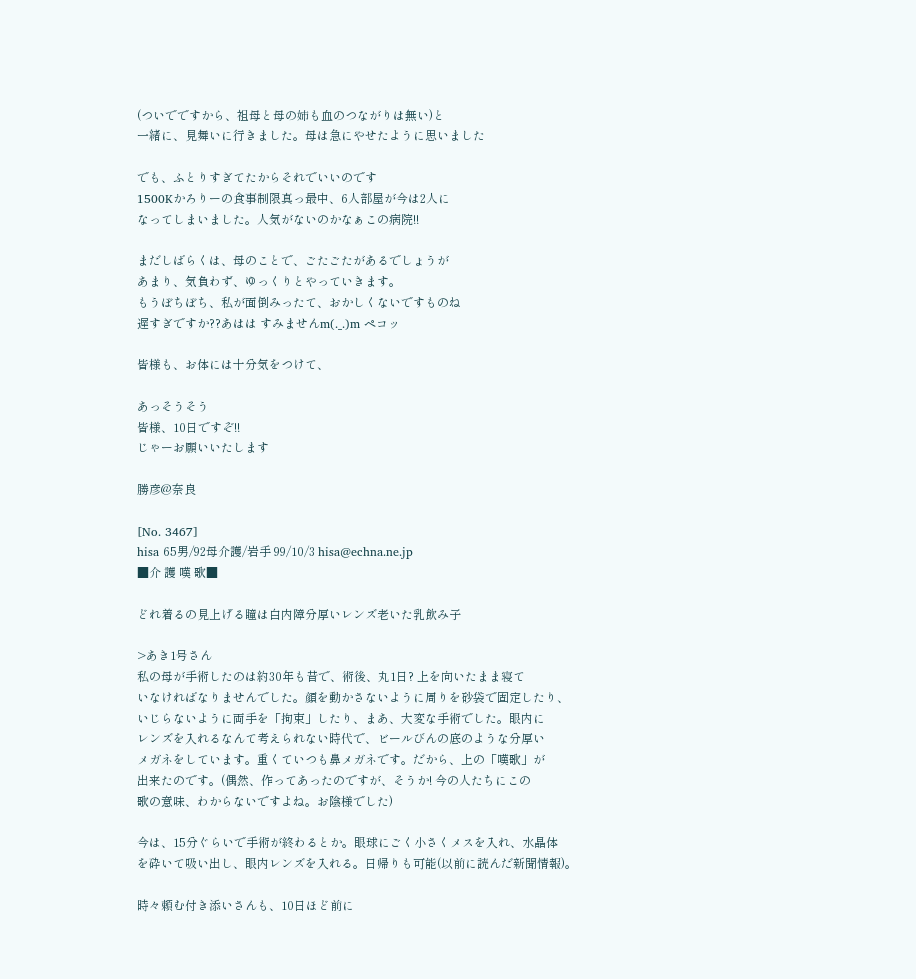(ついでですから、祖母と母の姉も血のつながりは無い)と
一緒に、見舞いに行きました。母は急にやせたように思いました

でも、ふとりすぎてたからそれでいいのです
1500Kかろりーの食事制限真っ最中、6人部屋が今は2人に
なってしまいました。人気がないのかなぁこの病院!!

まだしばらくは、母のことで、ごたごたがあるでしょうが
あまり、気負わず、ゆっくりとやっていきます。
もうぼちぼち、私が面倒みったて、おかしくないですものね
遅すぎですか??あはは すみませんm(._.)m ペコッ

皆様も、お体には十分気をつけて、

あっそうそう
皆様、10日ですぞ!!
じゃーお願いいたします

勝彦@奈良

[No. 3467]
hisa 65男/92母介護/岩手 99/10/3 hisa@echna.ne.jp
■介 護 嘆 歌■

どれ着るの見上げる瞳は白内障分厚いレンズ老いた乳飲み子

>あき1号さん
私の母が手術したのは約30年も昔で、術後、丸1日? 上を向いたまま寝て
いなければなりませんでした。顔を動かさないように周りを砂袋で固定したり、
いじらないように両手を「拘束」したり、まあ、大変な手術でした。眼内に
レンズを入れるなんて考えられない時代で、ビールびんの底のような分厚い
メガネをしています。重くていつも鼻メガネです。だから、上の「嘆歌」が
出来たのです。(偶然、作ってあったのですが、そうか! 今の人たちにこの
歌の意味、わからないですよね。お陰様でした)

今は、15分ぐらいで手術が終わるとか。眼球にごく小さくメスを入れ、水晶体
を砕いて吸い出し、眼内レンズを入れる。日帰りも可能(以前に読んだ新聞情報)。

時々頼む付き添いさんも、10日ほど前に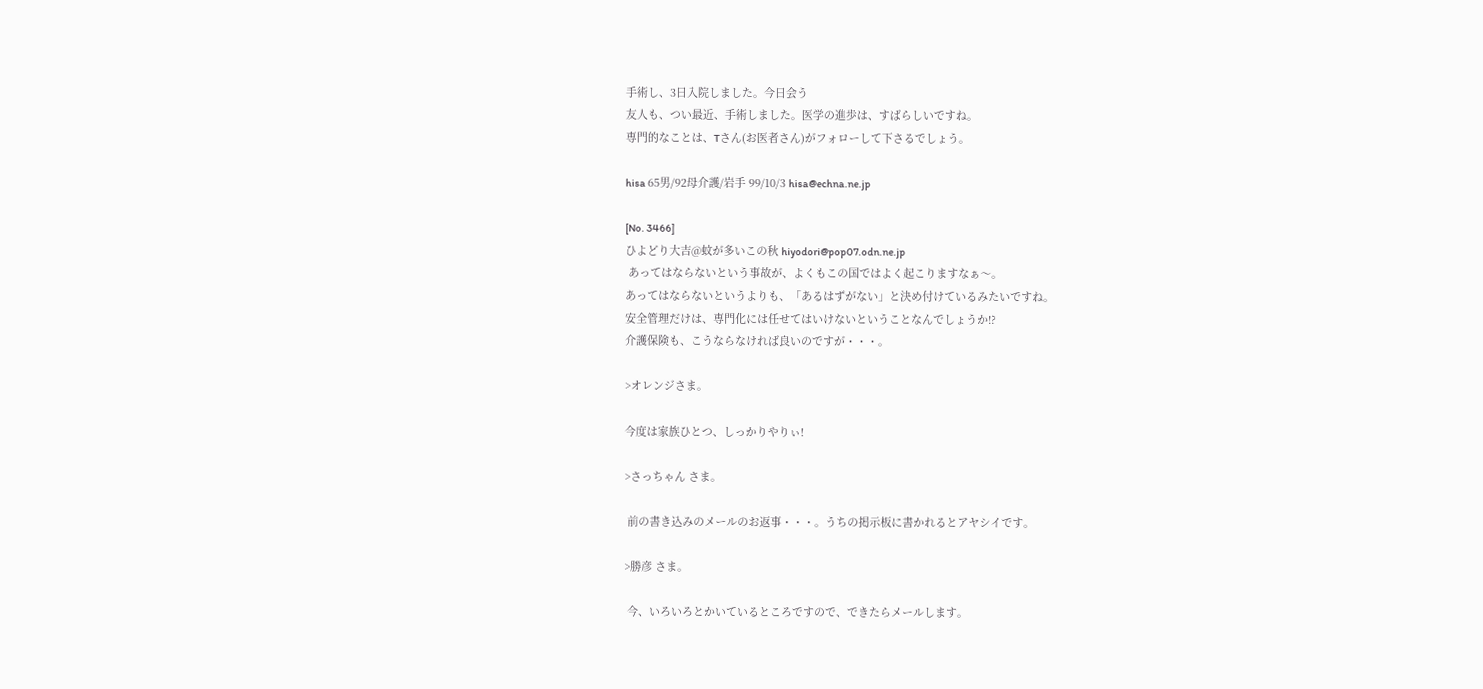手術し、3日入院しました。今日会う
友人も、つい最近、手術しました。医学の進歩は、すばらしいですね。
専門的なことは、Tさん(お医者さん)がフォローして下さるでしょう。

hisa 65男/92母介護/岩手 99/10/3 hisa@echna.ne.jp

[No. 3466]
ひよどり大吉@蚊が多いこの秋 hiyodori@pop07.odn.ne.jp
 あってはならないという事故が、よくもこの国ではよく起こりますなぁ〜。
あってはならないというよりも、「あるはずがない」と決め付けているみたいですね。
安全管理だけは、専門化には任せてはいけないということなんでしょうか!?
介護保険も、こうならなければ良いのですが・・・。

>オレンジさま。

今度は家族ひとつ、しっかりやりぃ!

>さっちゃん さま。

 前の書き込みのメールのお返事・・・。うちの掲示板に書かれるとアヤシイです。

>勝彦 さま。

 今、いろいろとかいているところですので、できたらメールします。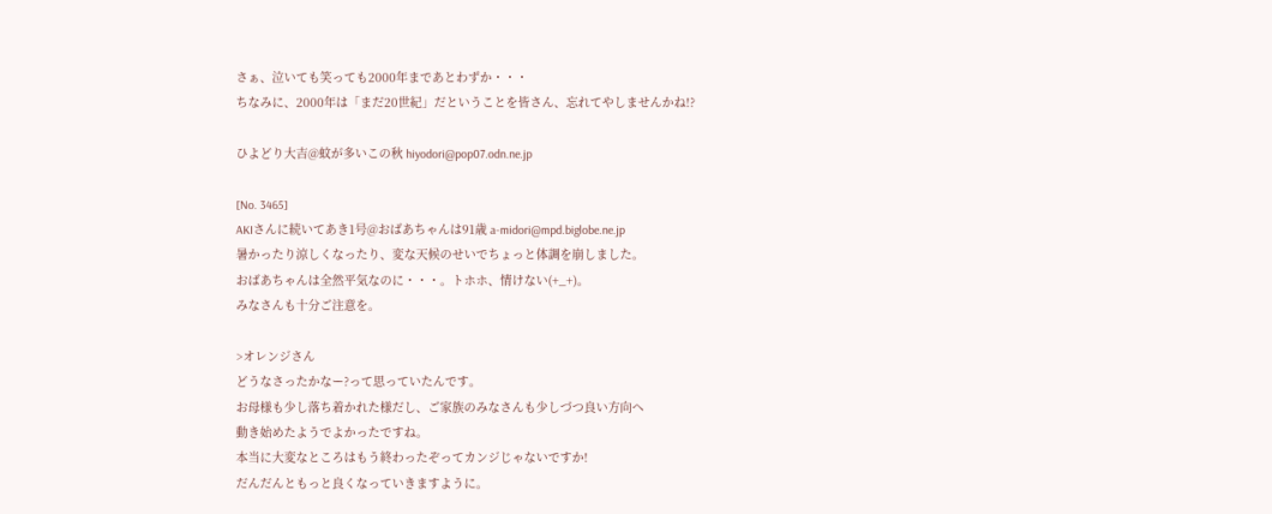さぁ、泣いても笑っても2000年まであとわずか・・・
ちなみに、2000年は「まだ20世紀」だということを皆さん、忘れてやしませんかね!?

ひよどり大吉@蚊が多いこの秋 hiyodori@pop07.odn.ne.jp

[No. 3465]
AKIさんに続いてあき1号@おばあちゃんは91歳 a-midori@mpd.biglobe.ne.jp
暑かったり涼しくなったり、変な天候のせいでちょっと体調を崩しました。
おばあちゃんは全然平気なのに・・・。トホホ、情けない(+_+)。
みなさんも十分ご注意を。

>オレンジさん
どうなさったかなー?って思っていたんです。
お母様も少し落ち着かれた様だし、ご家族のみなさんも少しづつ良い方向へ
動き始めたようでよかったですね。
本当に大変なところはもう終わったぞってカンジじゃないですか!
だんだんともっと良くなっていきますように。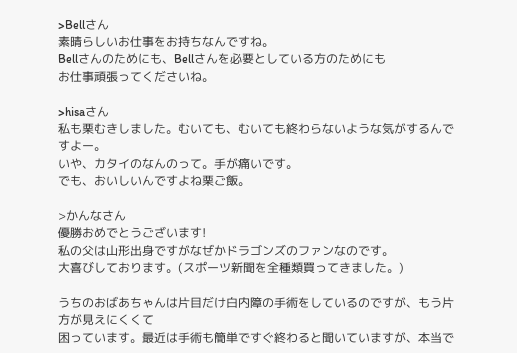>Bellさん
素晴らしいお仕事をお持ちなんですね。
Bellさんのためにも、Bellさんを必要としている方のためにも
お仕事頑張ってくださいね。

>hisaさん
私も栗むきしました。むいても、むいても終わらないような気がするんですよー。
いや、カタイのなんのって。手が痛いです。
でも、おいしいんですよね栗ご飯。

>かんなさん
優勝おめでとうございます!
私の父は山形出身ですがなぜかドラゴンズのファンなのです。
大喜びしております。(スポーツ新聞を全種類買ってきました。)

うちのおばあちゃんは片目だけ白内障の手術をしているのですが、もう片方が見えにくくて
困っています。最近は手術も簡単ですぐ終わると聞いていますが、本当で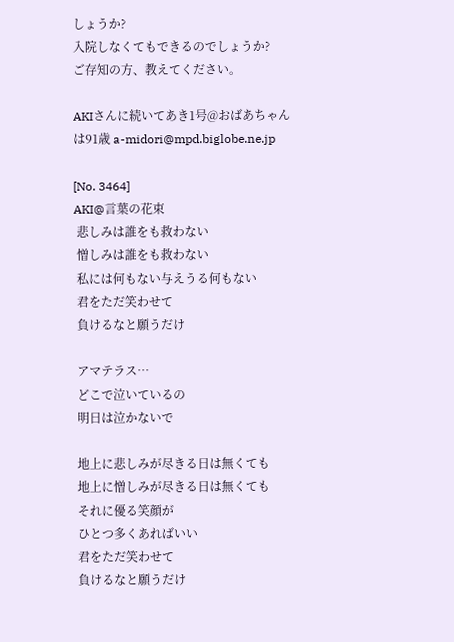しょうか?
入院しなくてもできるのでしょうか?
ご存知の方、教えてください。

AKIさんに続いてあき1号@おばあちゃんは91歳 a-midori@mpd.biglobe.ne.jp

[No. 3464]
AKI@言葉の花束
 悲しみは誰をも救わない
 憎しみは誰をも救わない
 私には何もない与えうる何もない
 君をただ笑わせて
 負けるなと願うだけ

 アマテラス…
 どこで泣いているの
 明日は泣かないで

 地上に悲しみが尽きる日は無くても
 地上に憎しみが尽きる日は無くても
 それに優る笑顔が
 ひとつ多くあればいい
 君をただ笑わせて
 負けるなと願うだけ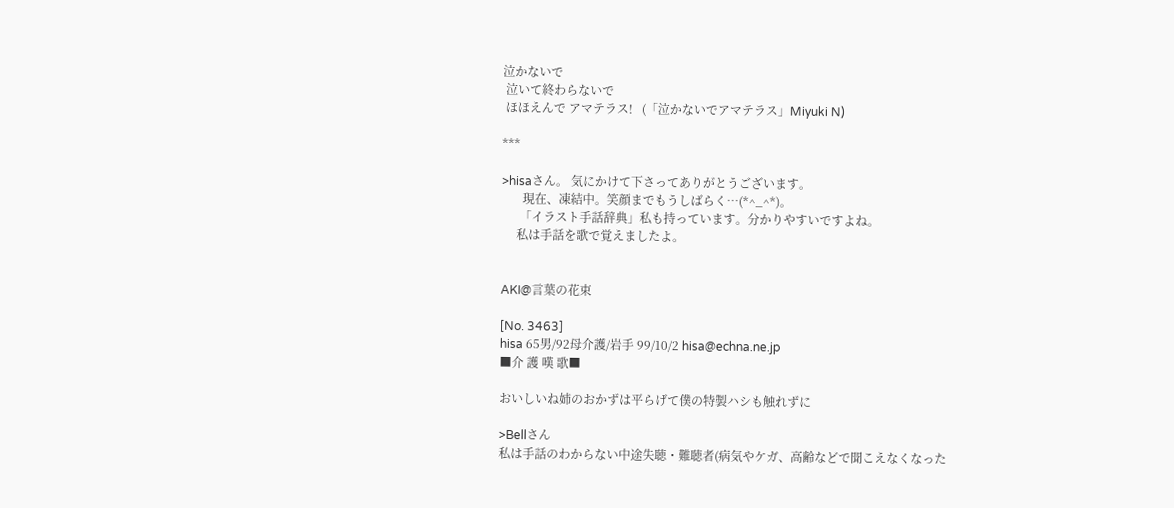泣かないで
 泣いて終わらないで
 ほほえんで アマテラス!   (「泣かないでアマテラス」Miyuki N)

***

>hisaさん。 気にかけて下さってありがとうございます。
       現在、凍結中。笑顔までもうしばらく…(*^_^*)。
      「イラスト手話辞典」私も持っています。分かりやすいですよね。
     私は手話を歌で覚えましたよ。


AKI@言葉の花束

[No. 3463]
hisa 65男/92母介護/岩手 99/10/2 hisa@echna.ne.jp
■介 護 嘆 歌■

おいしいね姉のおかずは平らげて僕の特製ハシも触れずに

>Bellさん
私は手話のわからない中途失聴・難聴者(病気やケガ、高齢などで聞こえなくなった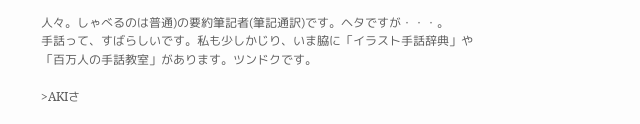人々。しゃべるのは普通)の要約筆記者(筆記通訳)です。ヘタですが・・・。
手話って、すばらしいです。私も少しかじり、いま脇に「イラスト手話辞典」や
「百万人の手話教室」があります。ツンドクです。

>AKIさ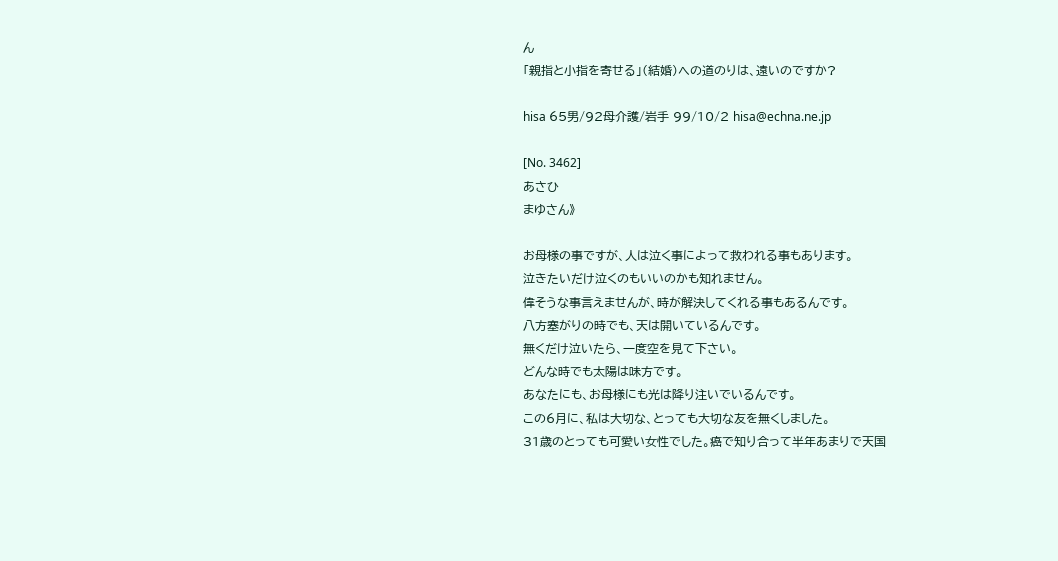ん
「親指と小指を寄せる」(結婚)への道のりは、遠いのですか?

hisa 65男/92母介護/岩手 99/10/2 hisa@echna.ne.jp

[No. 3462]
あさひ
まゆさん》

お母様の事ですが、人は泣く事によって救われる事もあります。
泣きたいだけ泣くのもいいのかも知れません。
偉そうな事言えませんが、時が解決してくれる事もあるんです。
八方塞がりの時でも、天は開いているんです。
無くだけ泣いたら、一度空を見て下さい。
どんな時でも太陽は味方です。
あなたにも、お母様にも光は降り注いでいるんです。
この6月に、私は大切な、とっても大切な友を無くしました。
31歳のとっても可愛い女性でした。癌で知り合って半年あまりで天国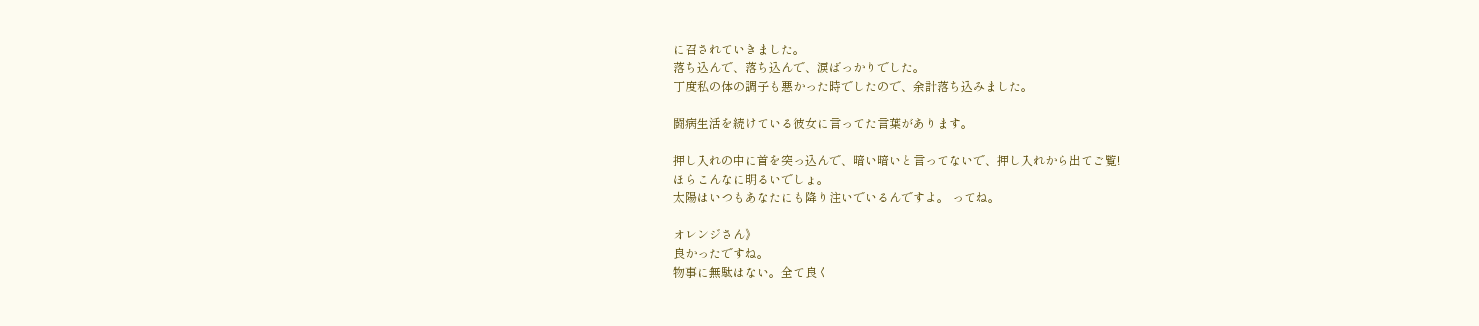に召されていきました。
落ち込んで、落ち込んで、涙ばっかりでした。
丁度私の体の調子も悪かった時でしたので、余計落ち込みました。

闘病生活を続けている彼女に言ってた言葉があります。

押し入れの中に首を突っ込んで、暗い暗いと言ってないで、押し入れから出てご覧!
ほらこんなに明るいでしょ。
太陽はいつもあなたにも降り注いでいるんですよ。 ってね。

オレンジさん》
良かったですね。
物事に無駄はない。全て良く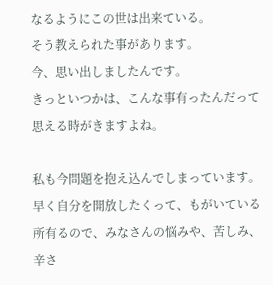なるようにこの世は出来ている。
そう教えられた事があります。
今、思い出しましたんです。
きっといつかは、こんな事有ったんだって思える時がきますよね。

私も今問題を抱え込んでしまっています。
早く自分を開放したくって、もがいている所有るので、みなさんの悩みや、苦しみ、辛さ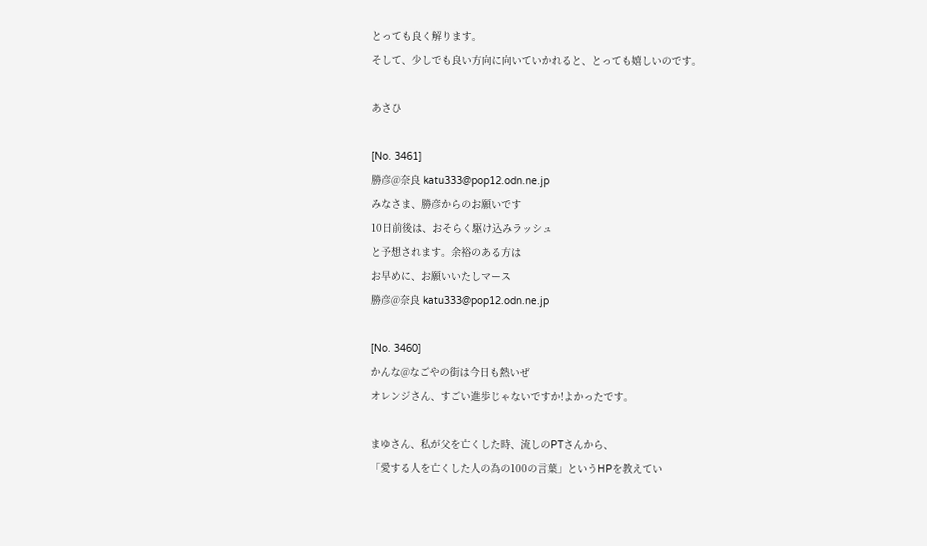とっても良く解ります。
そして、少しでも良い方向に向いていかれると、とっても嬉しいのです。

あさひ

[No. 3461]
勝彦@奈良 katu333@pop12.odn.ne.jp
みなさま、勝彦からのお願いです
10日前後は、おそらく駆け込みラッシュ
と予想されます。余裕のある方は
お早めに、お願いいたしマース
勝彦@奈良 katu333@pop12.odn.ne.jp

[No. 3460]
かんな@なごやの街は今日も熱いぜ
オレンジさん、すごい進歩じゃないですか!よかったです。

まゆさん、私が父を亡くした時、流しのPTさんから、
「愛する人を亡くした人の為の100の言葉」というHPを教えてい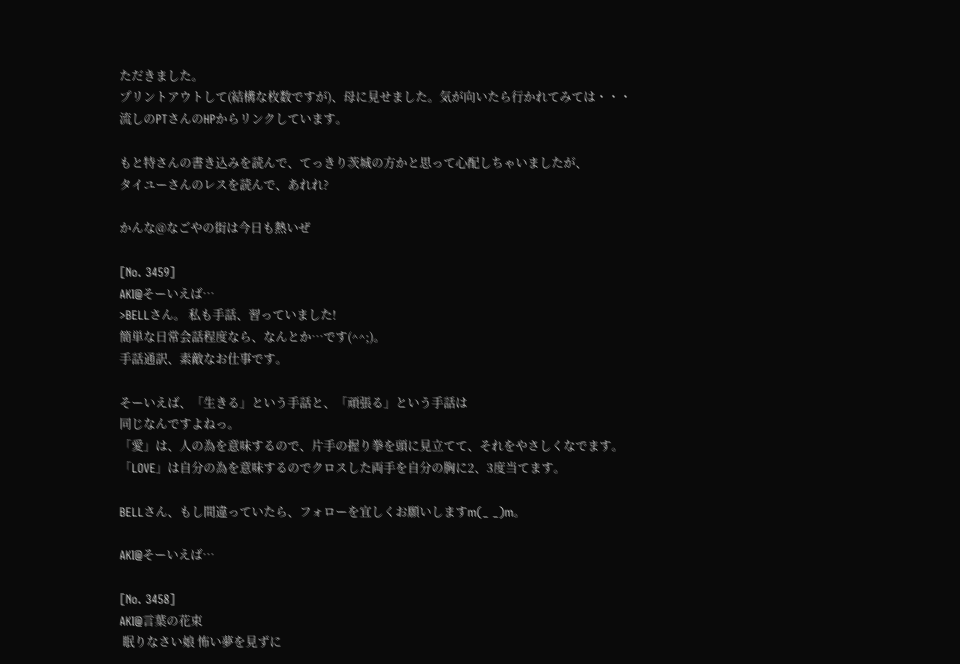ただきました。
プリントアウトして(結構な枚数ですが)、母に見せました。気が向いたら行かれてみては・・・
流しのPTさんのHPからリンクしています。

もと特さんの書き込みを読んで、てっきり茨城の方かと思って心配しちゃいましたが、
タイユーさんのレスを読んで、あれれ?

かんな@なごやの街は今日も熱いぜ

[No. 3459]
AKI@そーいえば…
>BELLさん。 私も手話、習っていました!
簡単な日常会話程度なら、なんとか…です(^^;)。
手話通訳、素敵なお仕事です。

そーいえば、「生きる」という手話と、「頑張る」という手話は
同じなんですよねっ。
「愛」は、人の為を意味するので、片手の握り拳を頭に見立てて、それをやさしくなでます。
「LOVE」は自分の為を意味するのでクロスした両手を自分の胸に2、3度当てます。

BELLさん、もし間違っていたら、フォローを宜しくお願いしますm(_ _)m。

AKI@そーいえば…

[No. 3458]
AKI@言葉の花束
 眠りなさい娘 怖い夢を見ずに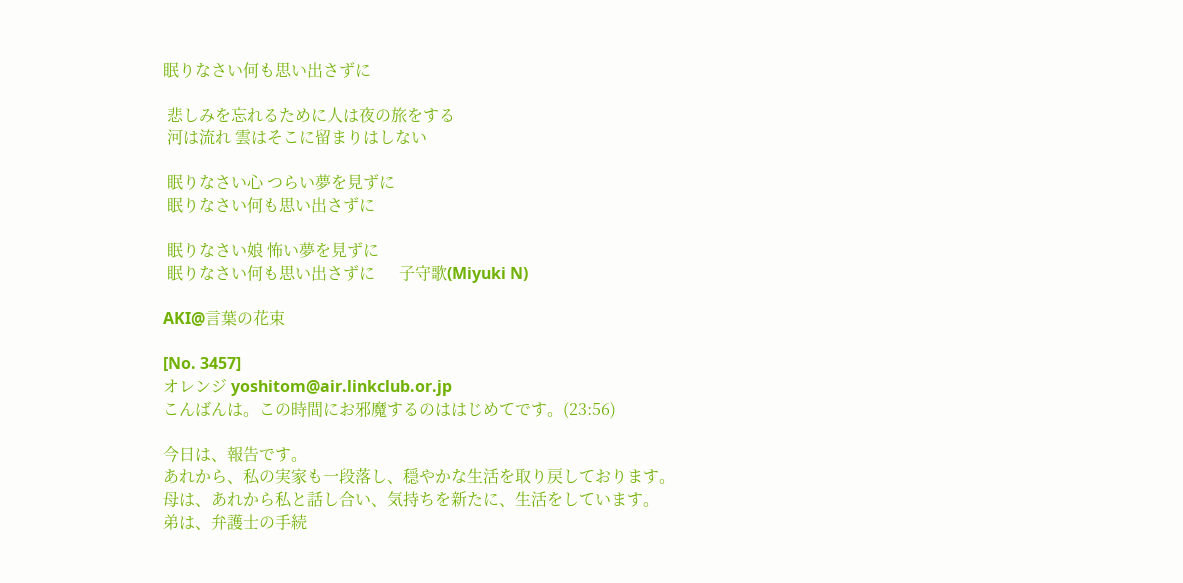眠りなさい何も思い出さずに

 悲しみを忘れるために人は夜の旅をする
 河は流れ 雲はそこに留まりはしない

 眠りなさい心 つらい夢を見ずに
 眠りなさい何も思い出さずに

 眠りなさい娘 怖い夢を見ずに
 眠りなさい何も思い出さずに      子守歌(Miyuki N)

AKI@言葉の花束

[No. 3457]
オレンジ yoshitom@air.linkclub.or.jp
こんばんは。この時間にお邪魔するのははじめてです。(23:56)

今日は、報告です。
あれから、私の実家も一段落し、穏やかな生活を取り戻しております。
母は、あれから私と話し合い、気持ちを新たに、生活をしています。
弟は、弁護士の手続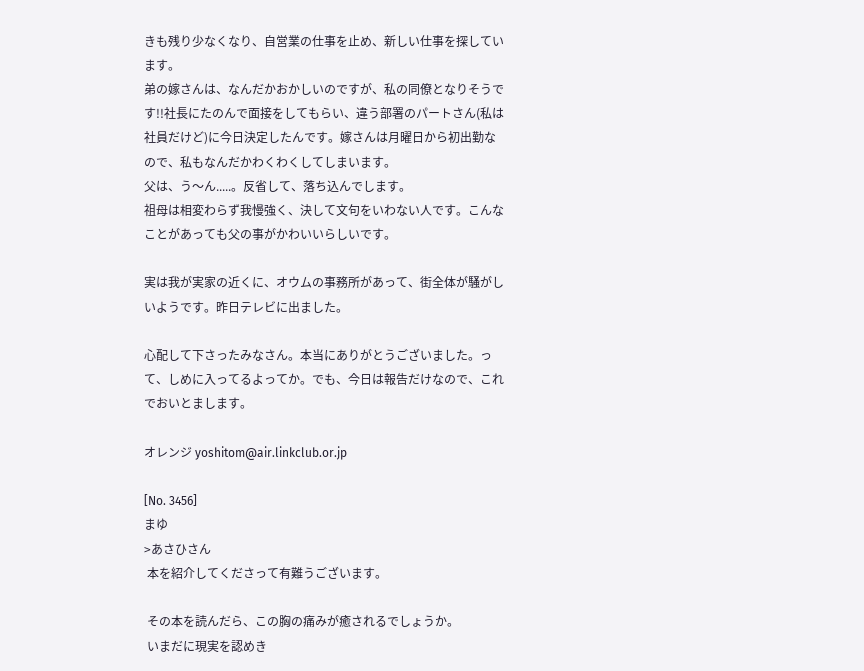きも残り少なくなり、自営業の仕事を止め、新しい仕事を探しています。
弟の嫁さんは、なんだかおかしいのですが、私の同僚となりそうです!!社長にたのんで面接をしてもらい、違う部署のパートさん(私は社員だけど)に今日決定したんです。嫁さんは月曜日から初出勤なので、私もなんだかわくわくしてしまいます。
父は、う〜ん.....。反省して、落ち込んでします。
祖母は相変わらず我慢強く、決して文句をいわない人です。こんなことがあっても父の事がかわいいらしいです。

実は我が実家の近くに、オウムの事務所があって、街全体が騒がしいようです。昨日テレビに出ました。

心配して下さったみなさん。本当にありがとうございました。って、しめに入ってるよってか。でも、今日は報告だけなので、これでおいとまします。

オレンジ yoshitom@air.linkclub.or.jp

[No. 3456]
まゆ
>あさひさん
 本を紹介してくださって有難うございます。

 その本を読んだら、この胸の痛みが癒されるでしょうか。
 いまだに現実を認めき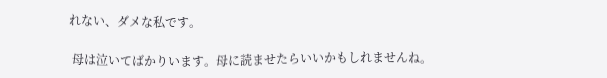れない、ダメな私です。

 母は泣いてばかりいます。母に読ませたらいいかもしれませんね。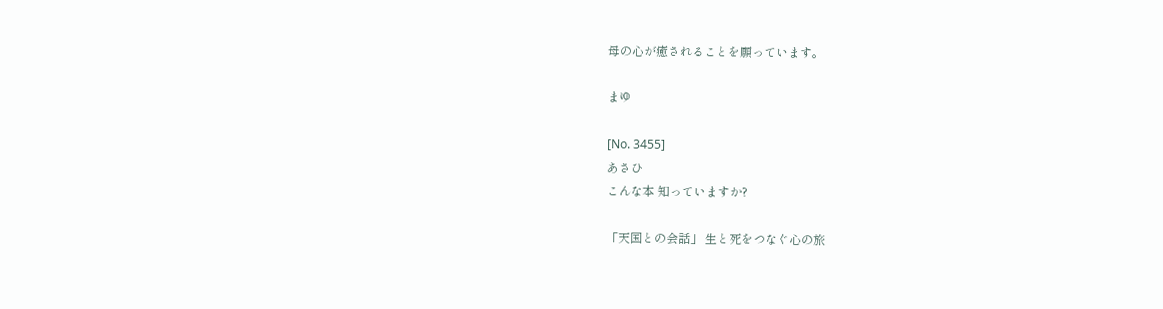母の心が癒されることを願っています。

まゆ

[No. 3455]
あさひ
こんな本 知っていますか?

「天国との会話」 生と死をつなぐ心の旅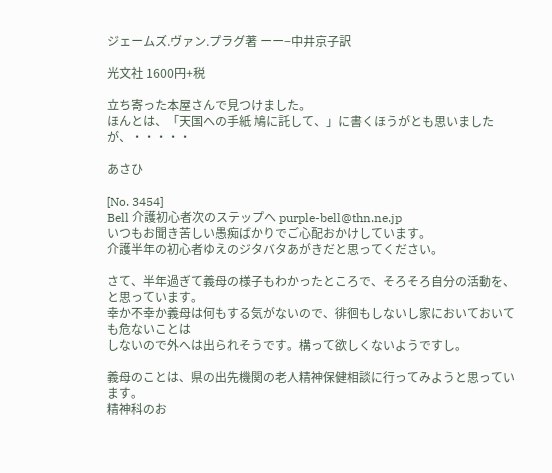ジェームズ.ヴァン.プラグ著 ーー−中井京子訳

光文社 1600円+税

立ち寄った本屋さんで見つけました。
ほんとは、「天国への手紙 鳩に託して、」に書くほうがとも思いましたが、・・・・・

あさひ

[No. 3454]
Bell 介護初心者次のステップへ purple-bell@thn.ne.jp
いつもお聞き苦しい愚痴ばかりでご心配おかけしています。
介護半年の初心者ゆえのジタバタあがきだと思ってください。

さて、半年過ぎて義母の様子もわかったところで、そろそろ自分の活動を、と思っています。
幸か不幸か義母は何もする気がないので、徘徊もしないし家においておいても危ないことは
しないので外へは出られそうです。構って欲しくないようですし。

義母のことは、県の出先機関の老人精神保健相談に行ってみようと思っています。
精神科のお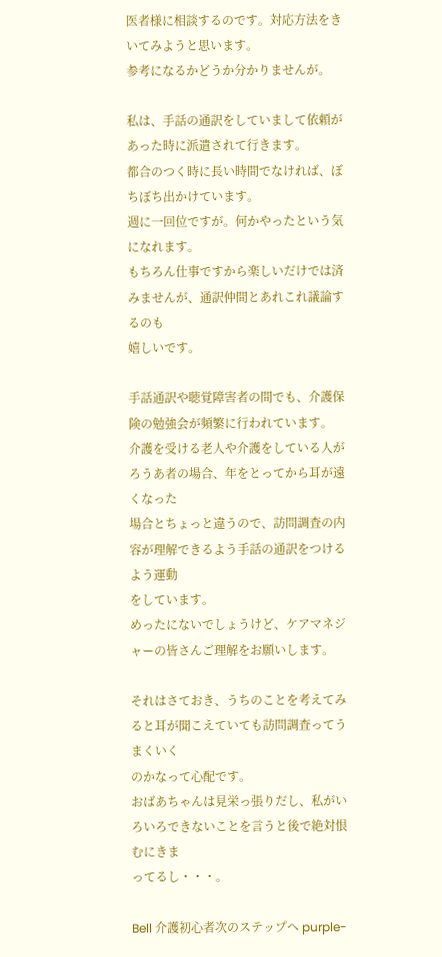医者様に相談するのです。対応方法をきいてみようと思います。
参考になるかどうか分かりませんが。

私は、手話の通訳をしていまして依頼があった時に派遣されて行きます。
都合のつく時に長い時間でなければ、ぼちぼち出かけています。
週に一回位ですが。何かやったという気になれます。
もちろん仕事ですから楽しいだけでは済みませんが、通訳仲間とあれこれ議論するのも
嬉しいです。

手話通訳や聴覚障害者の間でも、介護保険の勉強会が頻繁に行われています。
介護を受ける老人や介護をしている人がろうあ者の場合、年をとってから耳が遠くなった
場合とちょっと違うので、訪問調査の内容が理解できるよう手話の通訳をつけるよう運動
をしています。
めったにないでしょうけど、ケアマネジャーの皆さんご理解をお願いします。

それはさておき、うちのことを考えてみると耳が聞こえていても訪問調査ってうまくいく
のかなって心配です。
おばあちゃんは見栄っ張りだし、私がいろいろできないことを言うと後で絶対恨むにきま
ってるし・・・。

Bell 介護初心者次のステップへ purple-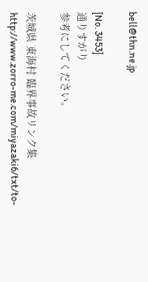bell@thn.ne.jp

[No. 3453]
通りすがり
参考にしてください。

茨城県 東海村 臨界事故リンク集
http://www.zorro-me.com/miyazaki6/txt/to-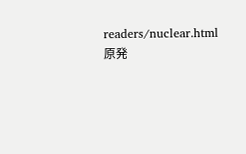readers/nuclear.html
原発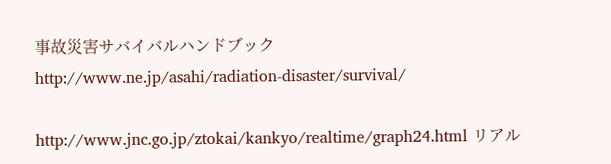事故災害サバイバルハンドブック
http://www.ne.jp/asahi/radiation-disaster/survival/

http://www.jnc.go.jp/ztokai/kankyo/realtime/graph24.html リアル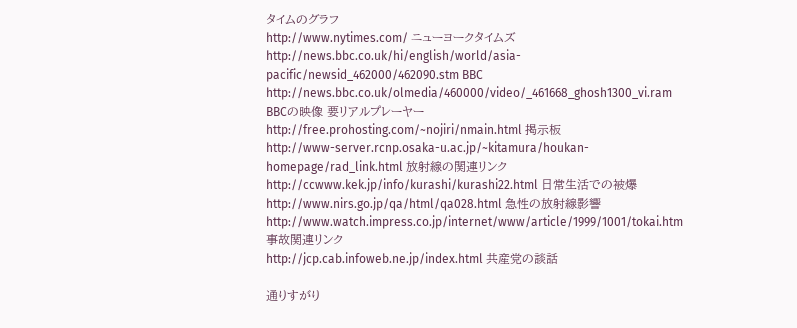タイムのグラフ
http://www.nytimes.com/ ニューヨークタイムズ
http://news.bbc.co.uk/hi/english/world/asia-pacific/newsid_462000/462090.stm BBC
http://news.bbc.co.uk/olmedia/460000/video/_461668_ghosh1300_vi.ram
BBCの映像 要リアルプレーヤー
http://free.prohosting.com/~nojiri/nmain.html 掲示板
http://www-server.rcnp.osaka-u.ac.jp/~kitamura/houkan-homepage/rad_link.html 放射線の関連リンク
http://ccwww.kek.jp/info/kurashi/kurashi22.html 日常生活での被爆
http://www.nirs.go.jp/qa/html/qa028.html 急性の放射線影響
http://www.watch.impress.co.jp/internet/www/article/1999/1001/tokai.htm 事故関連リンク
http://jcp.cab.infoweb.ne.jp/index.html 共産党の談話

通りすがり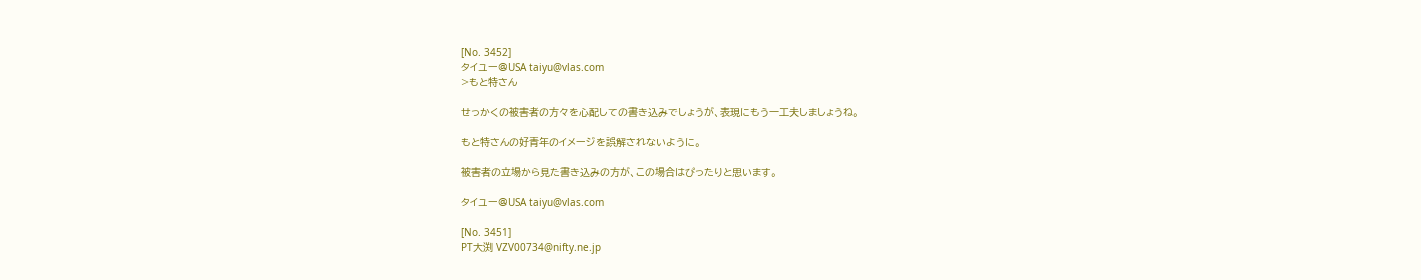[No. 3452]
タイユー@USA taiyu@vlas.com
>もと特さん

せっかくの被害者の方々を心配しての書き込みでしょうが、表現にもう一工夫しましょうね。

もと特さんの好青年のイメージを誤解されないように。

被害者の立場から見た書き込みの方が、この場合はぴったりと思います。

タイユー@USA taiyu@vlas.com

[No. 3451]
PT大渕 VZV00734@nifty.ne.jp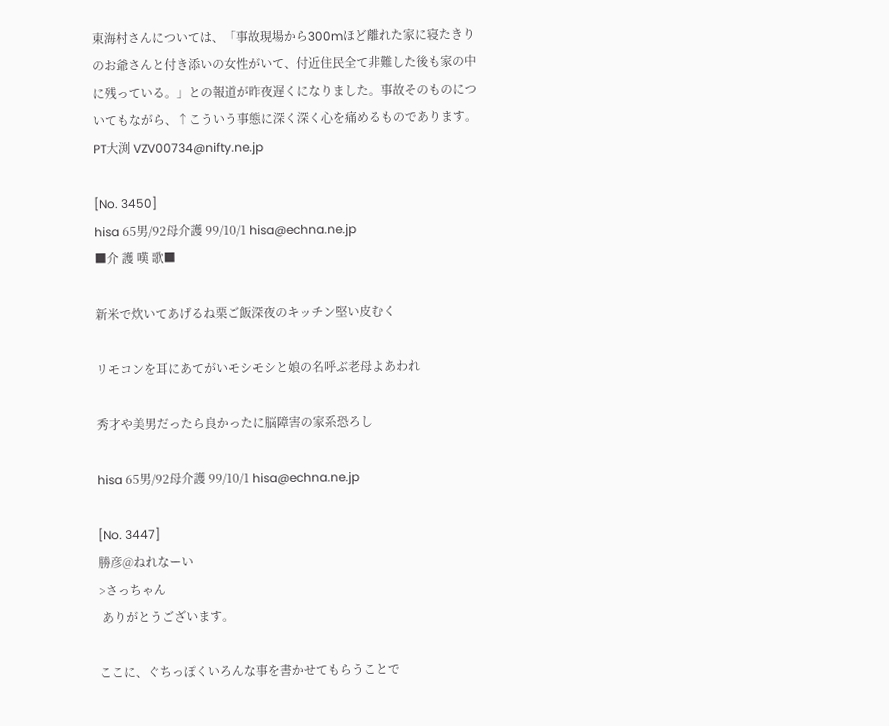東海村さんについては、「事故現場から300mほど離れた家に寝たきりのお爺さんと付き添いの女性がいて、付近住民全て非難した後も家の中に残っている。」との報道が昨夜遅くになりました。事故そのものについてもながら、↑こういう事態に深く深く心を痛めるものであります。
PT大渕 VZV00734@nifty.ne.jp

[No. 3450]
hisa 65男/92母介護 99/10/1 hisa@echna.ne.jp
■介 護 嘆 歌■

新米で炊いてあげるね栗ご飯深夜のキッチン堅い皮むく

リモコンを耳にあてがいモシモシと娘の名呼ぶ老母よあわれ

秀才や美男だったら良かったに脳障害の家系恐ろし

hisa 65男/92母介護 99/10/1 hisa@echna.ne.jp

[No. 3447]
勝彦@ねれなーい
>さっちゃん
 ありがとうございます。

ここに、ぐちっぽくいろんな事を書かせてもらうことで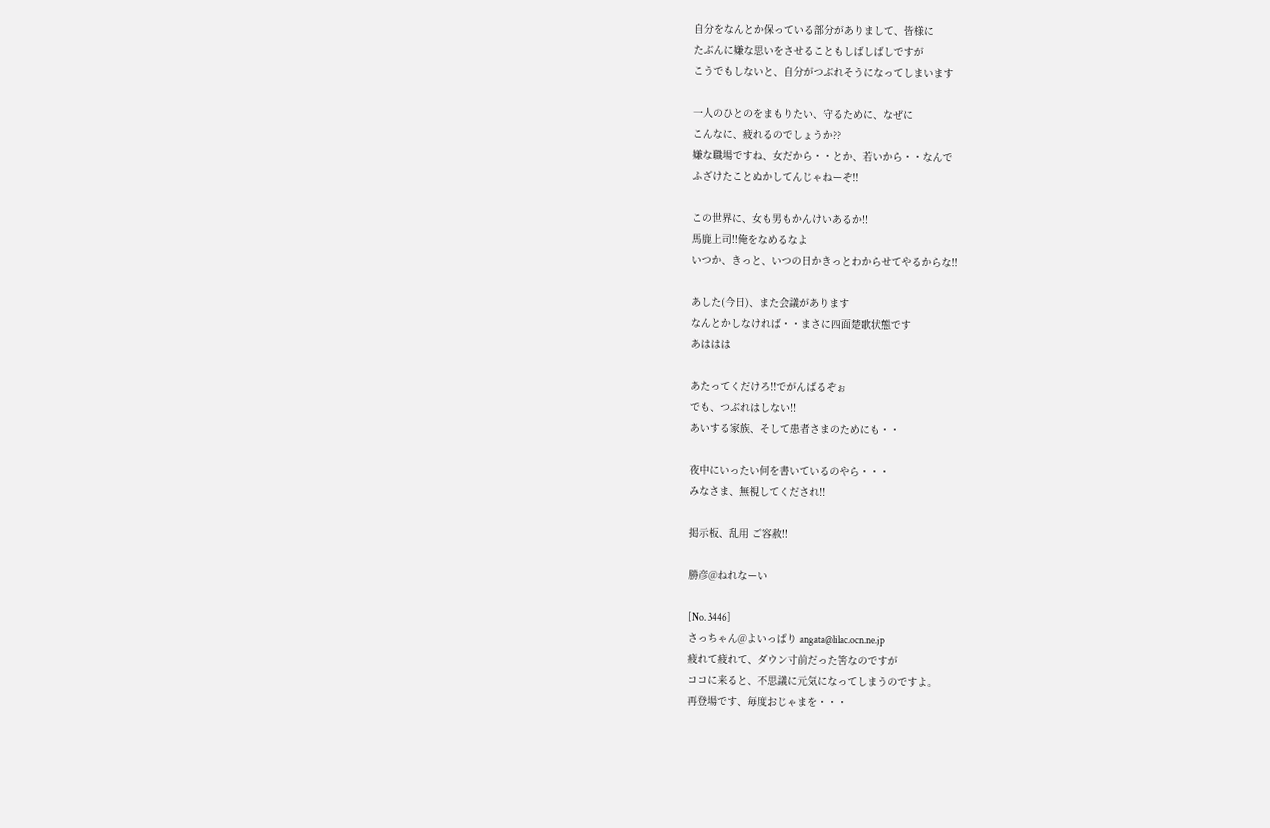自分をなんとか保っている部分がありまして、皆様に
たぶんに嫌な思いをさせることもしばしばしですが
こうでもしないと、自分がつぶれそうになってしまいます

一人のひとのをまもりたい、守るために、なぜに
こんなに、疲れるのでしょうか??
嫌な職場ですね、女だから・・とか、若いから・・なんで
ふざけたことぬかしてんじゃねーぞ!!

この世界に、女も男もかんけいあるか!!
馬鹿上司!!俺をなめるなよ
いつか、きっと、いつの日かきっとわからせてやるからな!!

あした(今日)、また会議があります
なんとかしなければ・・まさに四面楚歌状態です
あははは

あたってくだけろ!!でがんばるぞぉ
でも、つぶれはしない!!
あいする家族、そして患者さまのためにも・・

夜中にいったい何を書いているのやら・・・
みなさま、無視してくだされ!!

掲示板、乱用 ご容赦!!

勝彦@ねれなーい

[No. 3446]
さっちゃん@よいっぱり angata@lilac.ocn.ne.jp
疲れて疲れて、ダウン寸前だった筈なのですが
ココに来ると、不思議に元気になってしまうのですよ。
再登場です、毎度おじゃまを・・・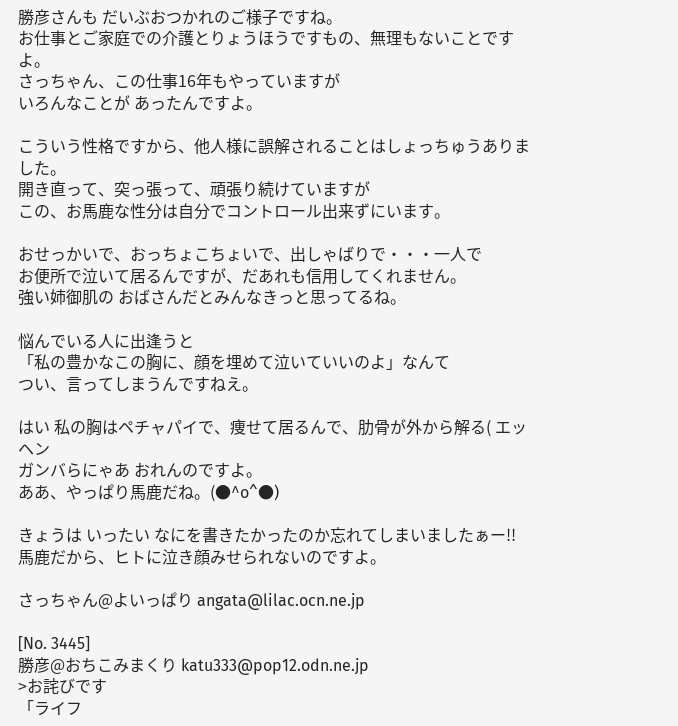勝彦さんも だいぶおつかれのご様子ですね。
お仕事とご家庭での介護とりょうほうですもの、無理もないことですよ。
さっちゃん、この仕事16年もやっていますが
いろんなことが あったんですよ。

こういう性格ですから、他人様に誤解されることはしょっちゅうありました。
開き直って、突っ張って、頑張り続けていますが
この、お馬鹿な性分は自分でコントロール出来ずにいます。

おせっかいで、おっちょこちょいで、出しゃばりで・・・一人で
お便所で泣いて居るんですが、だあれも信用してくれません。
強い姉御肌の おばさんだとみんなきっと思ってるね。

悩んでいる人に出逢うと
「私の豊かなこの胸に、顔を埋めて泣いていいのよ」なんて
つい、言ってしまうんですねえ。

はい 私の胸はペチャパイで、痩せて居るんで、肋骨が外から解る( エッヘン
ガンバらにゃあ おれんのですよ。
ああ、やっぱり馬鹿だね。(●^o^●)

きょうは いったい なにを書きたかったのか忘れてしまいましたぁー!!
馬鹿だから、ヒトに泣き顔みせられないのですよ。

さっちゃん@よいっぱり angata@lilac.ocn.ne.jp

[No. 3445]
勝彦@おちこみまくり katu333@pop12.odn.ne.jp
>お詫びです
「ライフ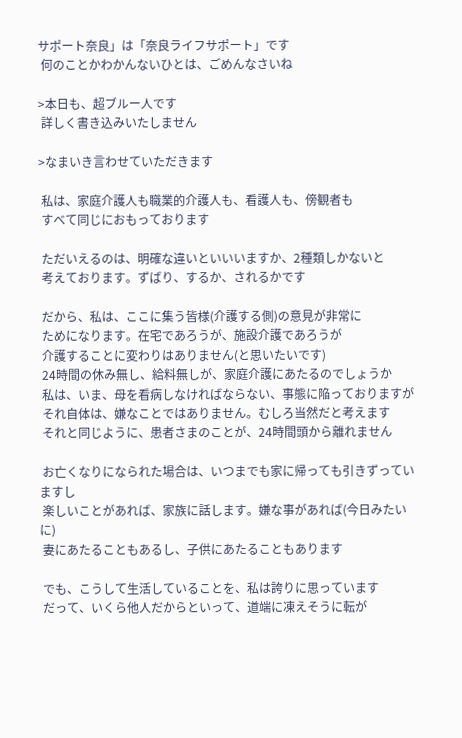サポート奈良」は「奈良ライフサポート」です
 何のことかわかんないひとは、ごめんなさいね

>本日も、超ブルー人です
 詳しく書き込みいたしません

>なまいき言わせていただきます

 私は、家庭介護人も職業的介護人も、看護人も、傍観者も
 すべて同じにおもっております

 ただいえるのは、明確な違いといいいますか、2種類しかないと
 考えております。ずばり、するか、されるかです

 だから、私は、ここに集う皆様(介護する側)の意見が非常に
 ためになります。在宅であろうが、施設介護であろうが
 介護することに変わりはありません(と思いたいです)
 24時間の休み無し、給料無しが、家庭介護にあたるのでしょうか
 私は、いま、母を看病しなければならない、事態に陥っておりますが
 それ自体は、嫌なことではありません。むしろ当然だと考えます
 それと同じように、患者さまのことが、24時間頭から離れません

 お亡くなりになられた場合は、いつまでも家に帰っても引きずっていますし
 楽しいことがあれば、家族に話します。嫌な事があれば(今日みたいに)
 妻にあたることもあるし、子供にあたることもあります

 でも、こうして生活していることを、私は誇りに思っています
 だって、いくら他人だからといって、道端に凍えそうに転が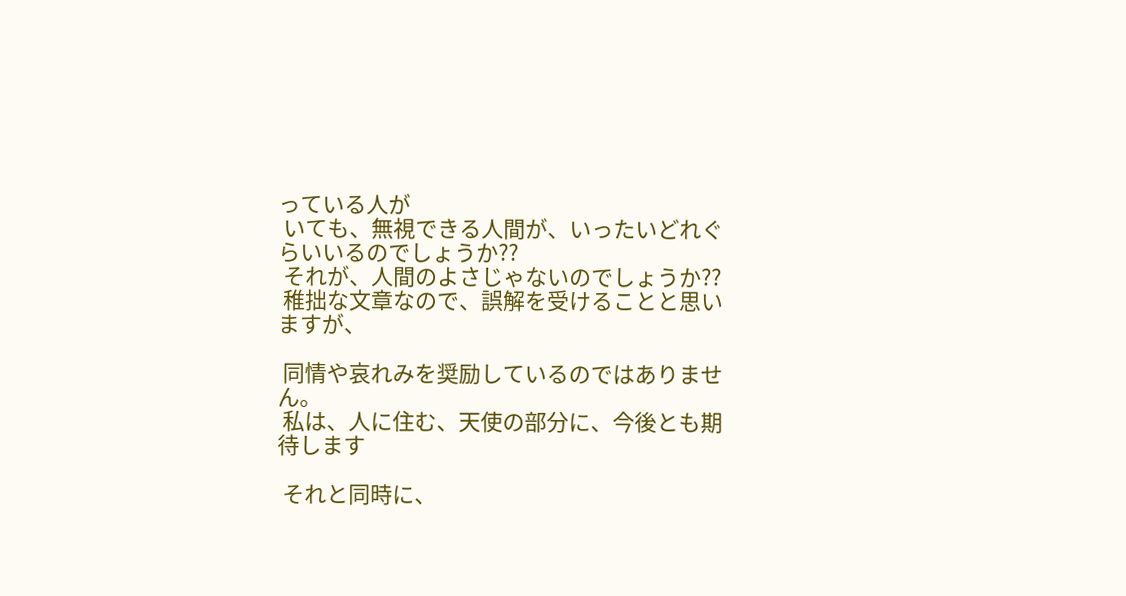っている人が
 いても、無視できる人間が、いったいどれぐらいいるのでしょうか??
 それが、人間のよさじゃないのでしょうか??
 稚拙な文章なので、誤解を受けることと思いますが、

 同情や哀れみを奨励しているのではありません。
 私は、人に住む、天使の部分に、今後とも期待します

 それと同時に、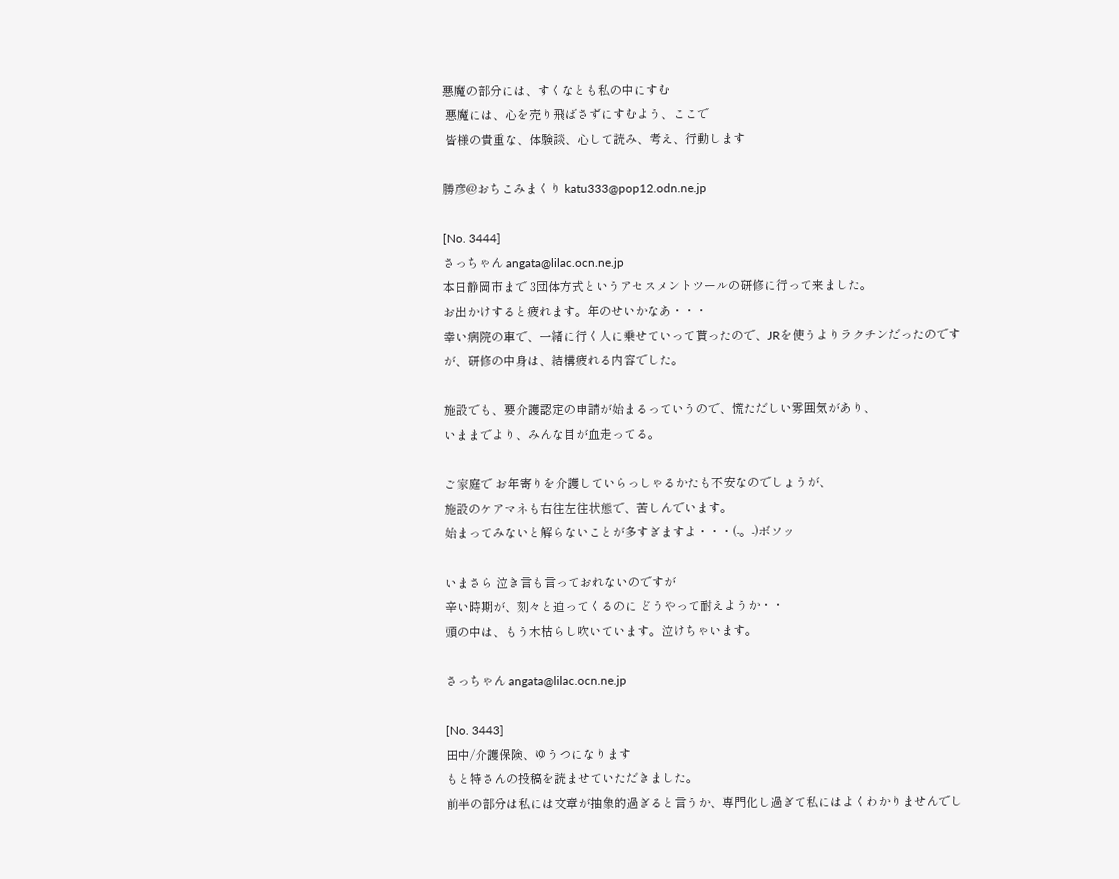悪魔の部分には、すくなとも私の中にすむ
 悪魔には、心を売り飛ばさずにすむよう、ここで
 皆様の貴重な、体験談、心して読み、考え、行動します

勝彦@おちこみまくり katu333@pop12.odn.ne.jp

[No. 3444]
さっちゃん angata@lilac.ocn.ne.jp
本日静岡市まで 3団体方式というアセスメントツールの研修に行って来ました。
お出かけすると疲れます。年のせいかなあ・・・
幸い病院の車で、一緒に行く人に乗せていって貰ったので、JRを使うよりラクチンだったのですが、研修の中身は、結構疲れる内容でした。

施設でも、要介護認定の申請が始まるっていうので、慌ただしい雰囲気があり、
いままでより、みんな目が血走ってる。

ご家庭で お年寄りを介護していらっしゃるかたも不安なのでしょうが、
施設のケアマネも右往左往状態で、苦しんでいます。
始まってみないと解らないことが多すぎますよ・・・(-。-)ボソッ

いまさら 泣き言も言っておれないのですが
辛い時期が、刻々と迫ってくるのに どうやって耐えようか・・
頭の中は、もう木枯らし吹いています。泣けちゃいます。

さっちゃん angata@lilac.ocn.ne.jp

[No. 3443]
田中/介護保険、ゆうつになります
もと特さんの投稿を読ませていただきました。
前半の部分は私には文章が抽象的過ぎると言うか、専門化し過ぎて私にはよくわかりませんでし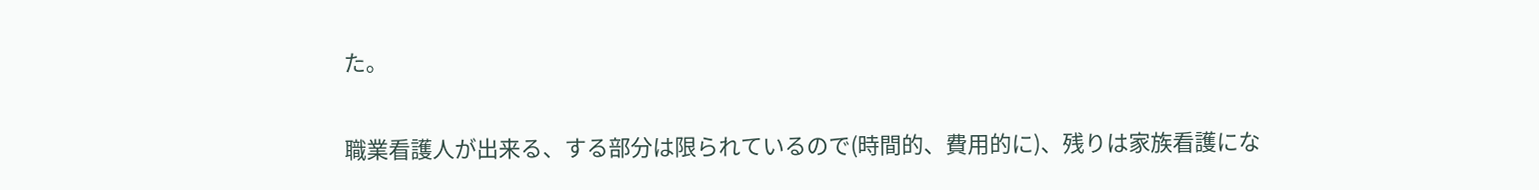た。

職業看護人が出来る、する部分は限られているので(時間的、費用的に)、残りは家族看護にな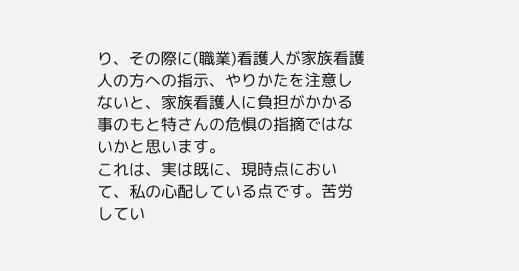り、その際に(職業)看護人が家族看護人の方への指示、やりかたを注意しないと、家族看護人に負担がかかる事のもと特さんの危惧の指摘ではないかと思います。
これは、実は既に、現時点において、私の心配している点です。苦労してい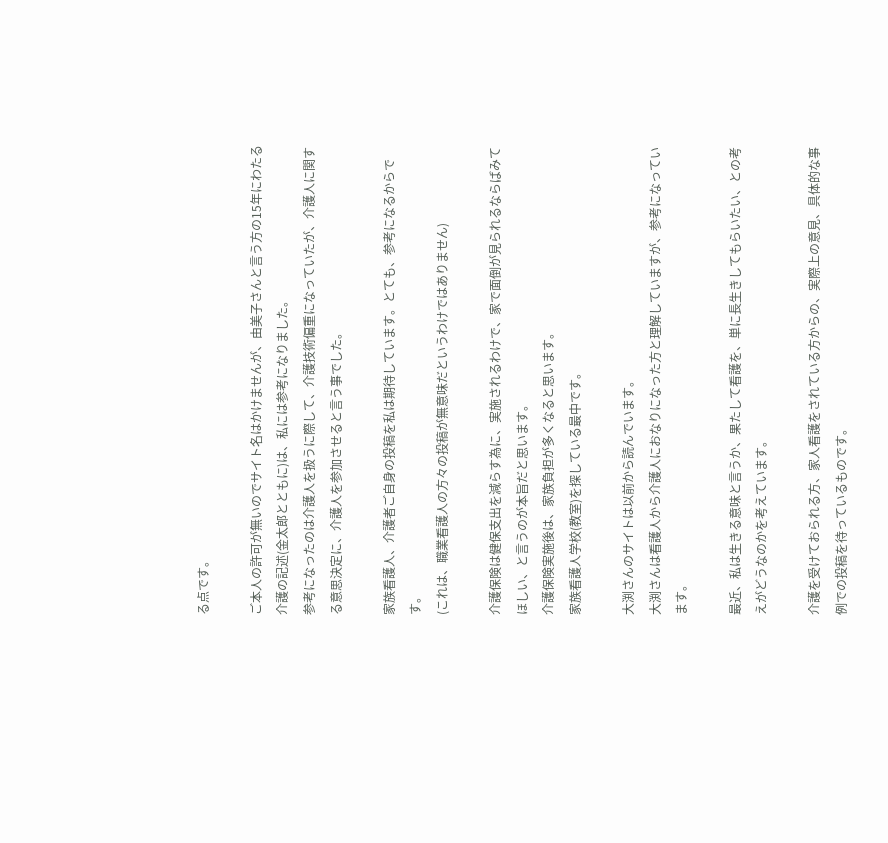る点です。

ご本人の許可が無いのでサイト名はかけませんが、由美子さんと言う方の15年にわたる介護の記述(金太郎とともに)は、私には参考になりました。
参考になったのは介護人を扱うに際して、介護技術偏重になっていたが、介護人に関する意思決定に、介護人を参加させると言う事でした。

家族看護人、介護者ご自身の投稿を私は期待しています。とても、参考になるからです。
(これは、職業看護人の方々の投稿が無意味だというわけではありません)

介護保険は健保支出を減らす為に、実施されるわけで、家で面倒が見られるならばみてほしい、と言うのが本旨だと思います。
介護保険実施後は、家族負担が多くなると思います。
家族看護人学校(教室)を探している最中です。

大渕さんのサイトは以前から読んでいます。
大渕さんは看護人から介護人におなりになった方と理解していますが、参考になっています。

最近、私は生きる意味と言うか、果たして看護を、単に長生きしてもらいたい、との考えがどうなのかを考えています。

介護を受けておられる方、家人看護をされている方からの、実際上の意見、具体的な事例での投稿を待っているものです。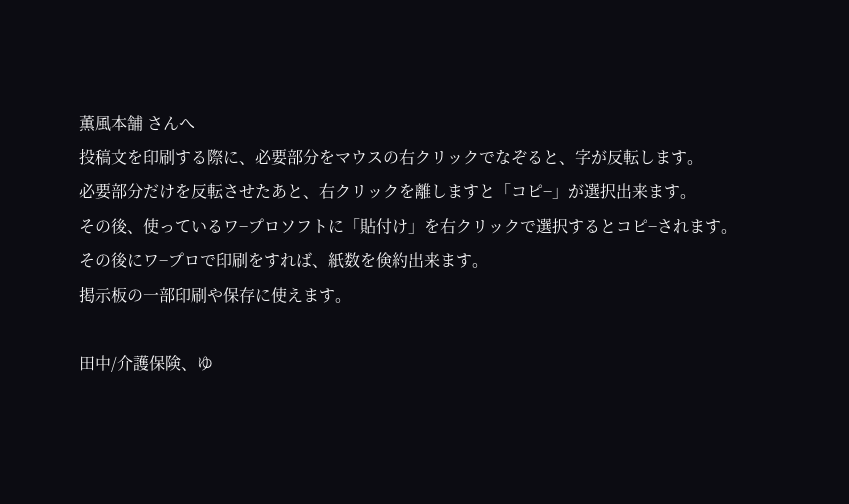薫風本舗 さんへ
投稿文を印刷する際に、必要部分をマウスの右クリックでなぞると、字が反転します。
必要部分だけを反転させたあと、右クリックを離しますと「コピ−」が選択出来ます。
その後、使っているワ−プロソフトに「貼付け」を右クリックで選択するとコピ−されます。
その後にワ−プロで印刷をすれば、紙数を倹約出来ます。
掲示板の一部印刷や保存に使えます。

田中/介護保険、ゆ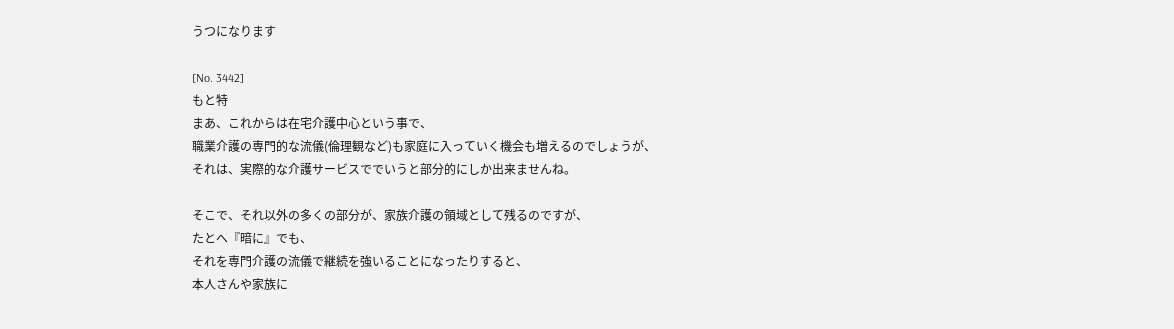うつになります

[No. 3442]
もと特
まあ、これからは在宅介護中心という事で、
職業介護の専門的な流儀(倫理観など)も家庭に入っていく機会も増えるのでしょうが、
それは、実際的な介護サービスででいうと部分的にしか出来ませんね。

そこで、それ以外の多くの部分が、家族介護の領域として残るのですが、
たとへ『暗に』でも、
それを専門介護の流儀で継続を強いることになったりすると、
本人さんや家族に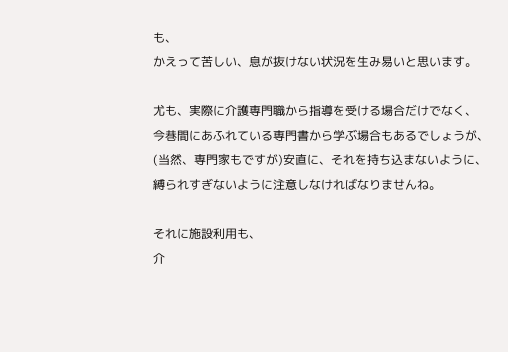も、
かえって苦しい、息が抜けない状況を生み易いと思います。

尤も、実際に介護専門職から指導を受ける場合だけでなく、
今巷間にあふれている専門書から学ぶ場合もあるでしょうが、
(当然、専門家もですが)安直に、それを持ち込まないように、
縛られすぎないように注意しなければなりませんね。

それに施設利用も、
介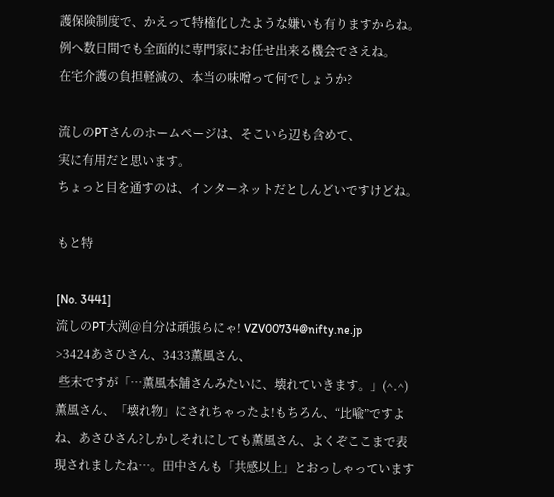護保険制度で、かえって特権化したような嫌いも有りますからね。
例へ数日間でも全面的に専門家にお任せ出来る機会でさえね。
在宅介護の負担軽減の、本当の味噌って何でしょうか?

流しのPTさんのホームページは、そこいら辺も含めて、
実に有用だと思います。
ちょっと目を通すのは、インターネットだとしんどいですけどね。

もと特

[No. 3441]
流しのPT大渕@自分は頑張らにゃ! VZV00734@nifty.ne.jp
>3424あさひさん、3433薫風さん、
 些末ですが「…薫風本舗さんみたいに、壊れていきます。」(^.^)薫風さん、「壊れ物」にされちゃったよ!もちろん、“比喩”ですよね、あさひさん?しかしそれにしても薫風さん、よくぞここまで表現されましたね…。田中さんも「共感以上」とおっしゃっています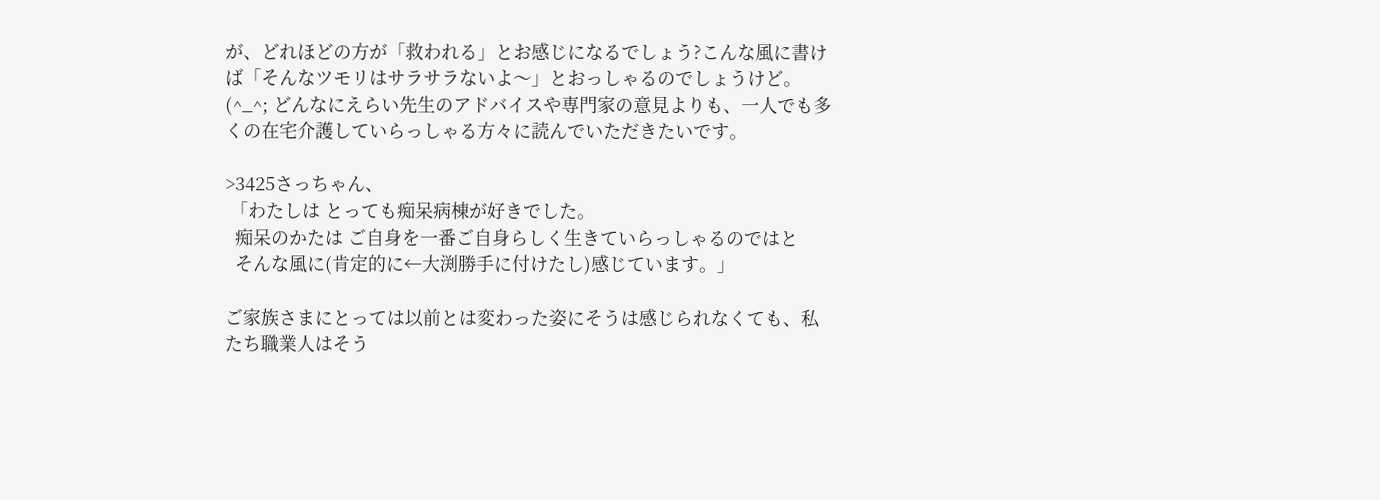が、どれほどの方が「救われる」とお感じになるでしょう?こんな風に書けば「そんなツモリはサラサラないよ〜」とおっしゃるのでしょうけど。(^_^; どんなにえらい先生のアドバイスや専門家の意見よりも、一人でも多くの在宅介護していらっしゃる方々に読んでいただきたいです。

>3425さっちゃん、
 「わたしは とっても痴呆病棟が好きでした。
  痴呆のかたは ご自身を一番ご自身らしく生きていらっしゃるのではと
  そんな風に(肯定的に←大渕勝手に付けたし)感じています。」

ご家族さまにとっては以前とは変わった姿にそうは感じられなくても、私たち職業人はそう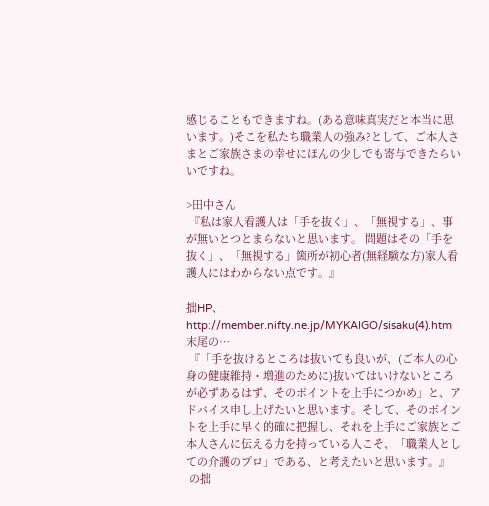感じることもできますね。(ある意味真実だと本当に思います。)そこを私たち職業人の強み?として、ご本人さまとご家族さまの幸せにほんの少しでも寄与できたらいいですね。

>田中さん
 『私は家人看護人は「手を抜く」、「無視する」、事が無いとつとまらないと思います。 問題はその「手を抜く」、「無視する」箇所が初心者(無経験な方)家人看護人にはわからない点です。』

拙HP、http://member.nifty.ne.jp/MYKAIGO/sisaku(4).htm 末尾の…
 『「手を抜けるところは抜いても良いが、(ご本人の心身の健康維持・増進のために)抜いてはいけないところが必ずあるはず、そのポイントを上手につかめ」と、アドバイス申し上げたいと思います。そして、そのポイントを上手に早く的確に把握し、それを上手にご家族とご本人さんに伝える力を持っている人こそ、「職業人としての介護のプロ」である、と考えたいと思います。』
 の拙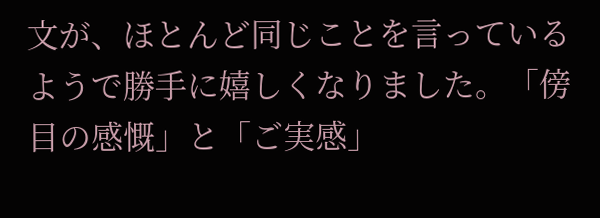文が、ほとんど同じことを言っているようで勝手に嬉しくなりました。「傍目の感慨」と「ご実感」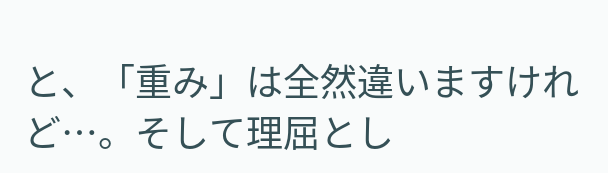と、「重み」は全然違いますけれど…。そして理屈とし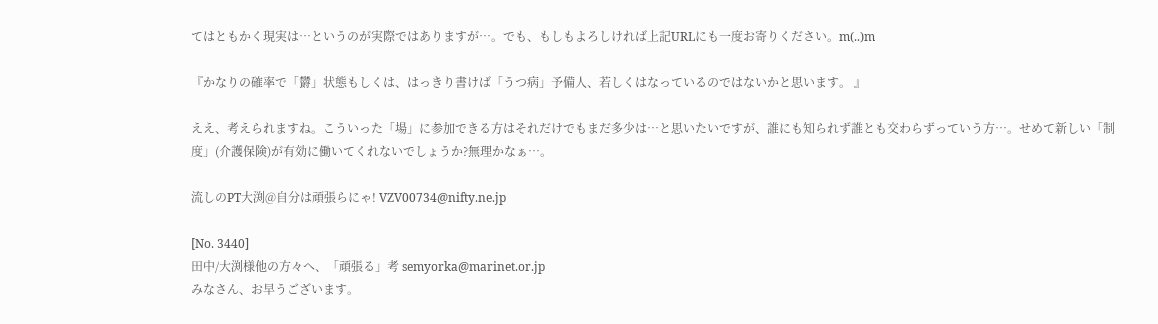てはともかく現実は…というのが実際ではありますが…。でも、もしもよろしければ上記URLにも一度お寄りください。m(..)m

『かなりの確率で「欝」状態もしくは、はっきり書けば「うつ病」予備人、若しくはなっているのではないかと思います。 』

ええ、考えられますね。こういった「場」に参加できる方はそれだけでもまだ多少は…と思いたいですが、誰にも知られず誰とも交わらずっていう方…。せめて新しい「制度」(介護保険)が有効に働いてくれないでしょうか?無理かなぁ…。

流しのPT大渕@自分は頑張らにゃ! VZV00734@nifty.ne.jp

[No. 3440]
田中/大渕様他の方々へ、「頑張る」考 semyorka@marinet.or.jp
みなさん、お早うございます。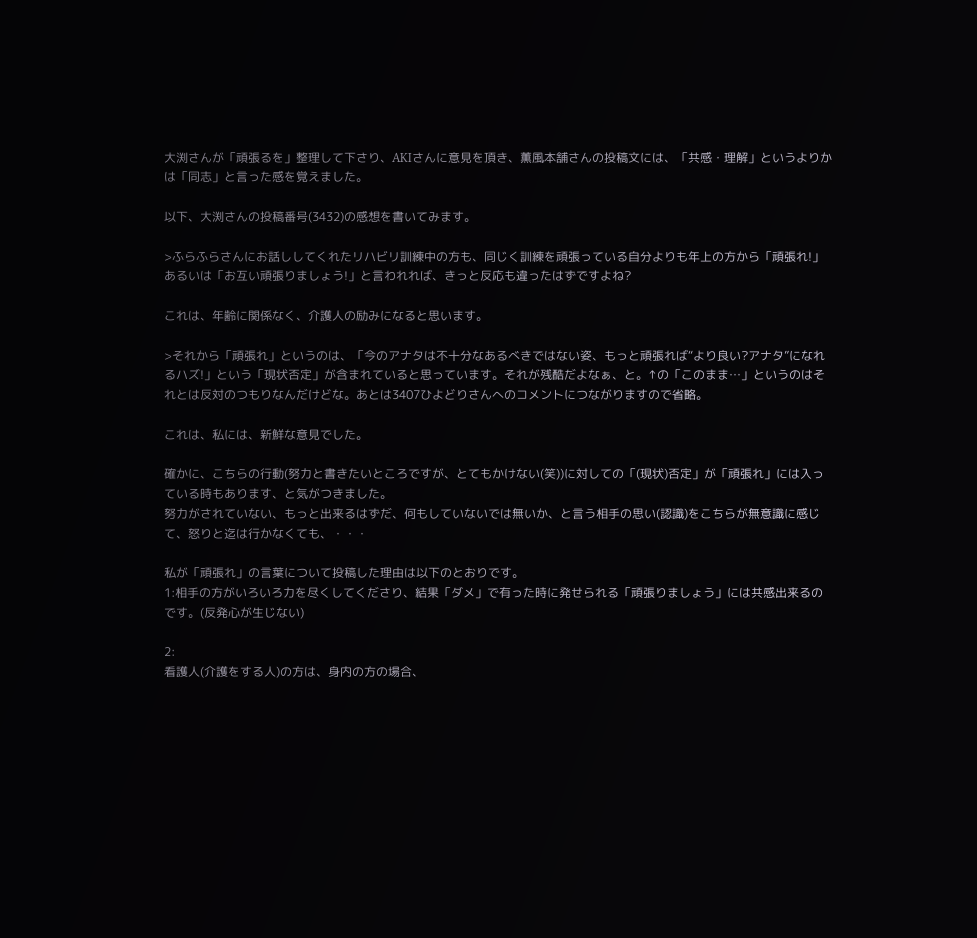大渕さんが「頑張るを」整理して下さり、AKIさんに意見を頂き、薫風本舗さんの投稿文には、「共感・理解」というよりかは「同志」と言った感を覚えました。

以下、大渕さんの投稿番号(3432)の感想を書いてみます。

>ふらふらさんにお話ししてくれたリハビリ訓練中の方も、同じく訓練を頑張っている自分よりも年上の方から「頑張れ!」あるいは「お互い頑張りましょう!」と言われれば、きっと反応も違ったはずですよね?

これは、年齢に関係なく、介護人の励みになると思います。

>それから「頑張れ」というのは、「今のアナタは不十分なあるべきではない姿、もっと頑張れば“より良い?アナタ”になれるハズ!」という「現状否定」が含まれていると思っています。それが残酷だよなぁ、と。↑の「このまま…」というのはそれとは反対のつもりなんだけどな。あとは3407ひよどりさんへのコメントにつながりますので省略。

これは、私には、新鮮な意見でした。

確かに、こちらの行動(努力と書きたいところですが、とてもかけない(笑))に対しての「(現状)否定」が「頑張れ」には入っている時もあります、と気がつきました。
努力がされていない、もっと出来るはずだ、何もしていないでは無いか、と言う相手の思い(認識)をこちらが無意識に感じて、怒りと迄は行かなくても、・・・

私が「頑張れ」の言葉について投稿した理由は以下のとおりです。
1:相手の方がいろいろ力を尽くしてくださり、結果「ダメ」で有った時に発せられる「頑張りましょう」には共感出来るのです。(反発心が生じない)

2:
看護人(介護をする人)の方は、身内の方の場合、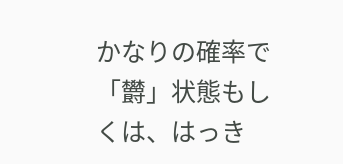かなりの確率で「欝」状態もしくは、はっき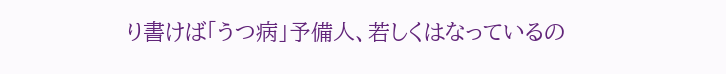り書けば「うつ病」予備人、若しくはなっているの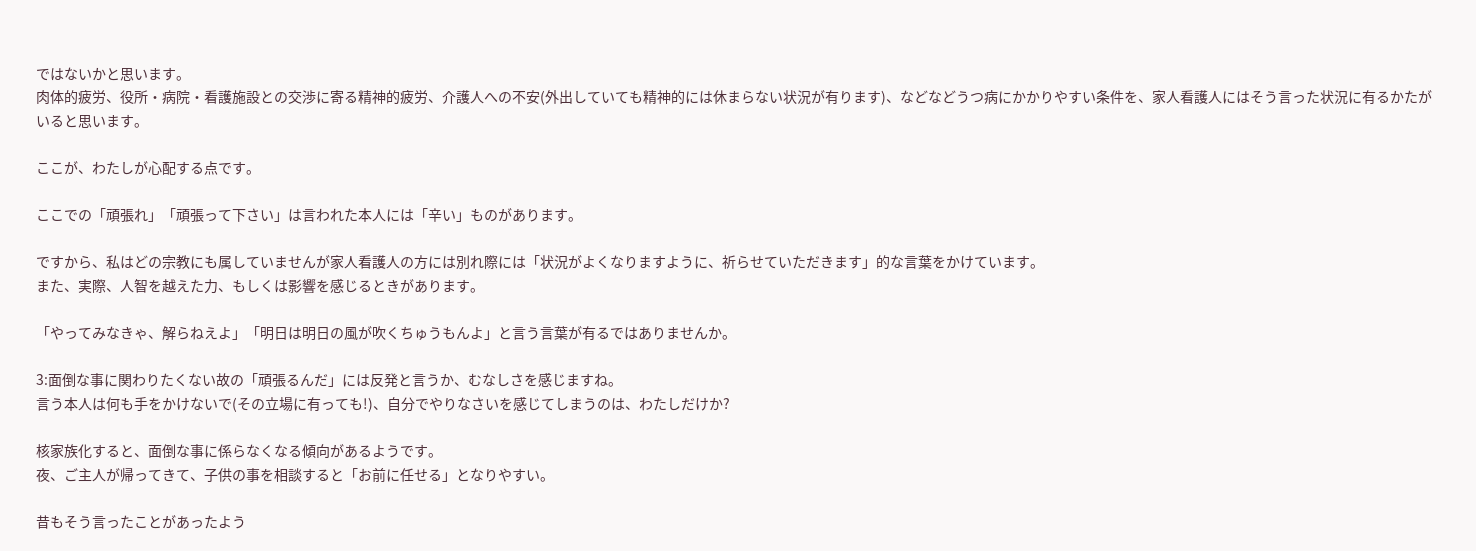ではないかと思います。
肉体的疲労、役所・病院・看護施設との交渉に寄る精神的疲労、介護人への不安(外出していても精神的には休まらない状況が有ります)、などなどうつ病にかかりやすい条件を、家人看護人にはそう言った状況に有るかたがいると思います。

ここが、わたしが心配する点です。

ここでの「頑張れ」「頑張って下さい」は言われた本人には「辛い」ものがあります。

ですから、私はどの宗教にも属していませんが家人看護人の方には別れ際には「状況がよくなりますように、祈らせていただきます」的な言葉をかけています。
また、実際、人智を越えた力、もしくは影響を感じるときがあります。

「やってみなきゃ、解らねえよ」「明日は明日の風が吹くちゅうもんよ」と言う言葉が有るではありませんか。

3:面倒な事に関わりたくない故の「頑張るんだ」には反発と言うか、むなしさを感じますね。
言う本人は何も手をかけないで(その立場に有っても!)、自分でやりなさいを感じてしまうのは、わたしだけか?

核家族化すると、面倒な事に係らなくなる傾向があるようです。
夜、ご主人が帰ってきて、子供の事を相談すると「お前に任せる」となりやすい。

昔もそう言ったことがあったよう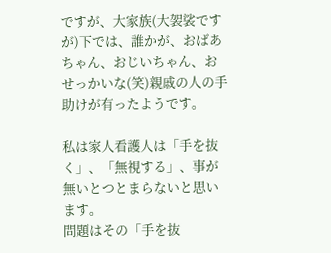ですが、大家族(大袈裟ですが)下では、誰かが、おばあちゃん、おじいちゃん、おせっかいな(笑)親戚の人の手助けが有ったようです。

私は家人看護人は「手を抜く」、「無視する」、事が無いとつとまらないと思います。
問題はその「手を抜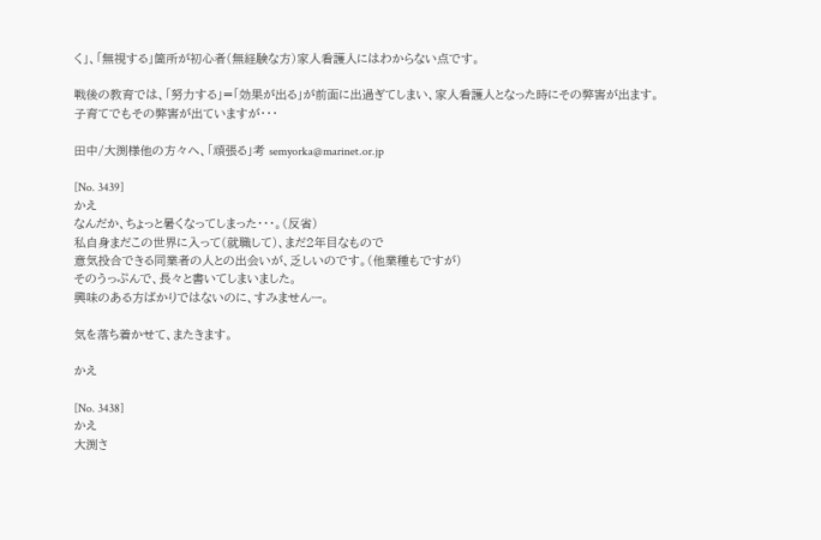く」、「無視する」箇所が初心者(無経験な方)家人看護人にはわからない点です。

戦後の教育では、「努力する」=「効果が出る」が前面に出過ぎてしまい、家人看護人となった時にその弊害が出ます。
子育てでもその弊害が出ていますが・・・

田中/大渕様他の方々へ、「頑張る」考 semyorka@marinet.or.jp

[No. 3439]
かえ
なんだか、ちょっと暑くなってしまった・・・。(反省)
私自身まだこの世界に入って(就職して)、まだ2年目なもので
意気投合できる同業者の人との出会いが、乏しいのです。(他業種もですが)
そのうっぷんで、長々と書いてしまいました。
興味のある方ばかりではないのに、すみませんー。

気を落ち着かせて、またきます。

かえ

[No. 3438]
かえ
大渕さ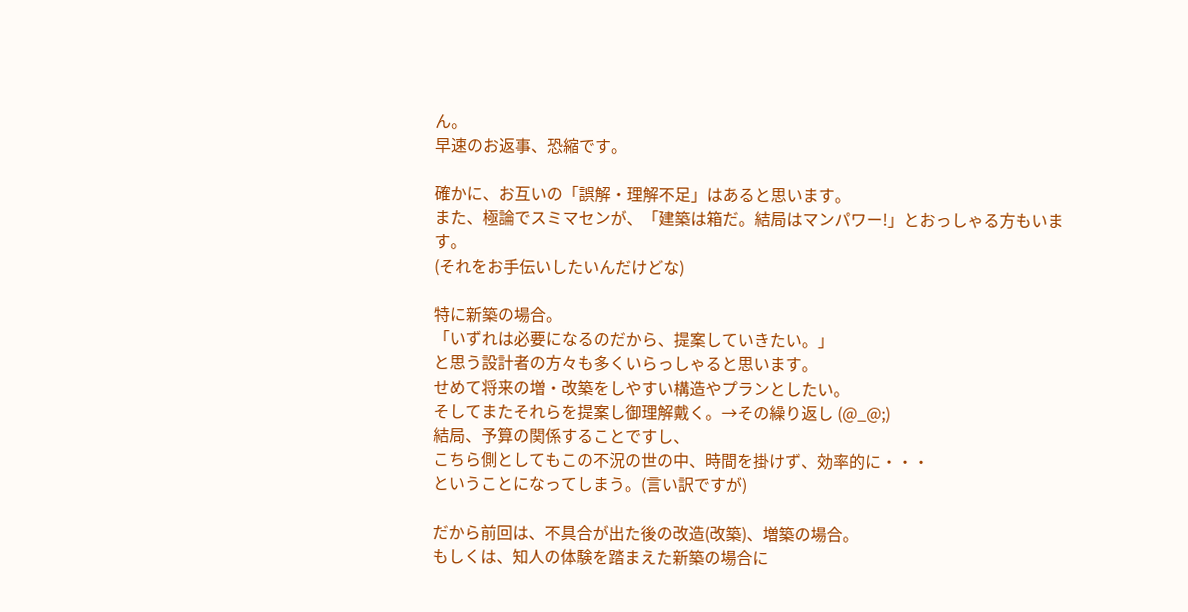ん。
早速のお返事、恐縮です。

確かに、お互いの「誤解・理解不足」はあると思います。
また、極論でスミマセンが、「建築は箱だ。結局はマンパワー!」とおっしゃる方もいます。
(それをお手伝いしたいんだけどな)

特に新築の場合。
「いずれは必要になるのだから、提案していきたい。」
と思う設計者の方々も多くいらっしゃると思います。
せめて将来の増・改築をしやすい構造やプランとしたい。
そしてまたそれらを提案し御理解戴く。→その繰り返し (@_@;)
結局、予算の関係することですし、
こちら側としてもこの不況の世の中、時間を掛けず、効率的に・・・
ということになってしまう。(言い訳ですが)

だから前回は、不具合が出た後の改造(改築)、増築の場合。
もしくは、知人の体験を踏まえた新築の場合に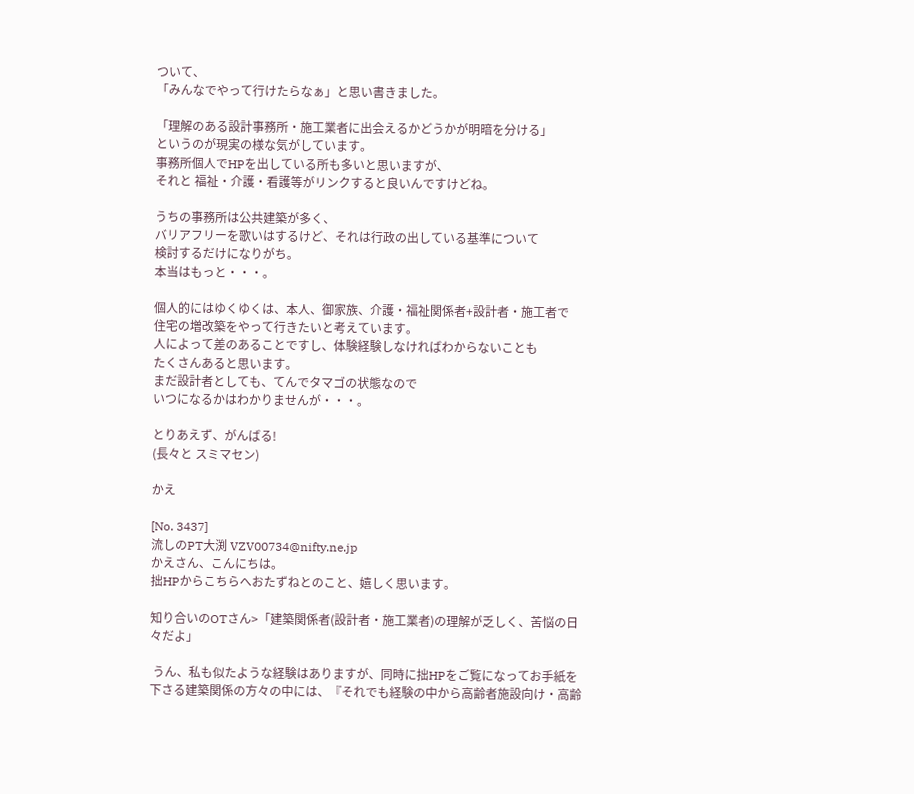ついて、
「みんなでやって行けたらなぁ」と思い書きました。

「理解のある設計事務所・施工業者に出会えるかどうかが明暗を分ける」
というのが現実の様な気がしています。
事務所個人でHPを出している所も多いと思いますが、
それと 福祉・介護・看護等がリンクすると良いんですけどね。

うちの事務所は公共建築が多く、
バリアフリーを歌いはするけど、それは行政の出している基準について
検討するだけになりがち。
本当はもっと・・・。

個人的にはゆくゆくは、本人、御家族、介護・福祉関係者+設計者・施工者で
住宅の増改築をやって行きたいと考えています。
人によって差のあることですし、体験経験しなければわからないことも
たくさんあると思います。
まだ設計者としても、てんでタマゴの状態なので
いつになるかはわかりませんが・・・。

とりあえず、がんばる!
(長々と スミマセン)

かえ

[No. 3437]
流しのPT大渕 VZV00734@nifty.ne.jp
かえさん、こんにちは。
拙HPからこちらへおたずねとのこと、嬉しく思います。

知り合いのOTさん>「建築関係者(設計者・施工業者)の理解が乏しく、苦悩の日々だよ」

 うん、私も似たような経験はありますが、同時に拙HPをご覧になってお手紙を下さる建築関係の方々の中には、『それでも経験の中から高齢者施設向け・高齢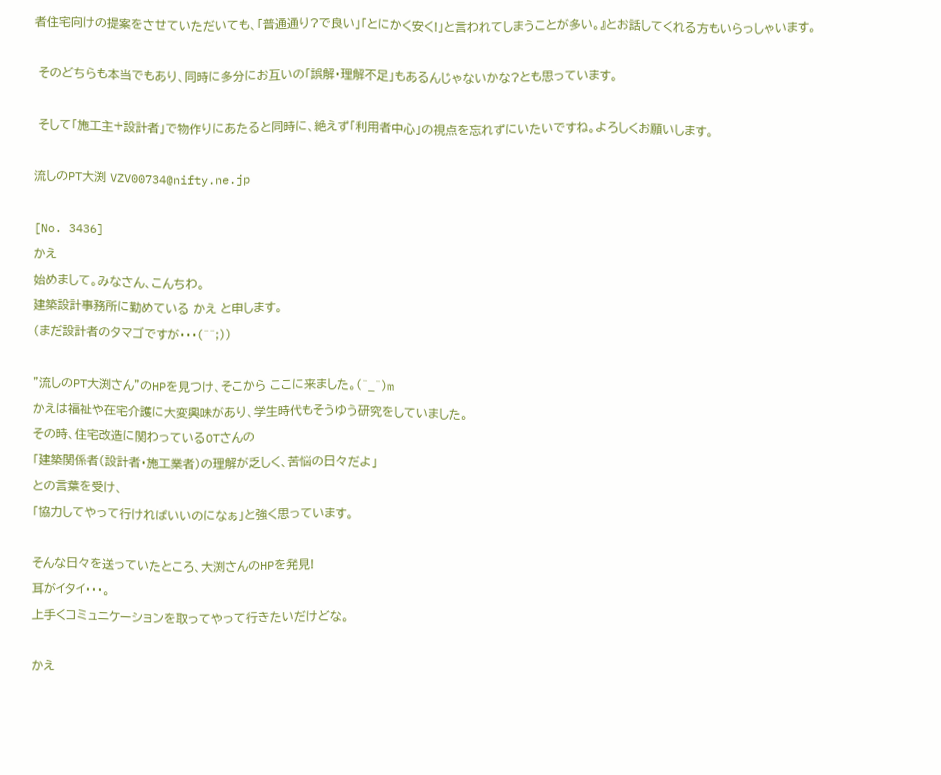者住宅向けの提案をさせていただいても、「普通通り?で良い」「とにかく安く!」と言われてしまうことが多い。』とお話してくれる方もいらっしゃいます。

 そのどちらも本当でもあり、同時に多分にお互いの「誤解・理解不足」もあるんじゃないかな?とも思っています。

 そして「施工主+設計者」で物作りにあたると同時に、絶えず「利用者中心」の視点を忘れずにいたいですね。よろしくお願いします。

流しのPT大渕 VZV00734@nifty.ne.jp

[No. 3436]
かえ
始めまして。みなさん、こんちわ。
建築設計事務所に勤めている かえ と申します。
(まだ設計者のタマゴですが・・・(^^;))

”流しのPT大渕さん”のHPを見つけ、そこから ここに来ました。(^_^)m
かえは福祉や在宅介護に大変興味があり、学生時代もそうゆう研究をしていました。
その時、住宅改造に関わっているOTさんの
「建築関係者(設計者・施工業者)の理解が乏しく、苦悩の日々だよ」
との言葉を受け、
「協力してやって行ければいいのになぁ」と強く思っています。

そんな日々を送っていたところ、大渕さんのHPを発見!
耳がイタイ・・・。
上手くコミュニケーションを取ってやって行きたいだけどな。

かえ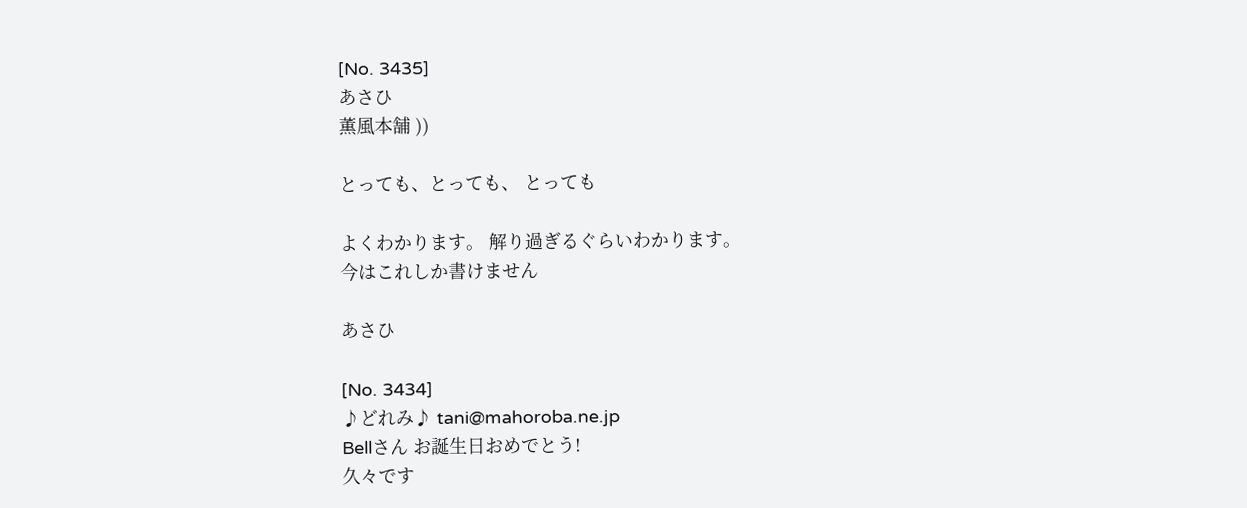[No. 3435]
あさひ
薫風本舗 ))

とっても、とっても、 とっても

よくわかります。 解り過ぎるぐらいわかります。
今はこれしか書けません

あさひ

[No. 3434]
♪どれみ♪ tani@mahoroba.ne.jp
Bellさん お誕生日おめでとう!
久々です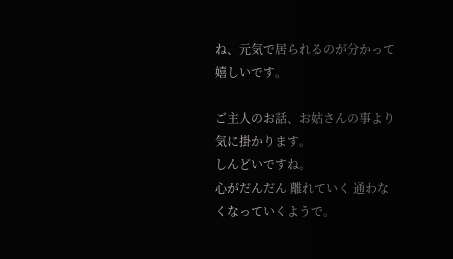ね、元気で居られるのが分かって嬉しいです。

ご主人のお話、お姑さんの事より気に掛かります。
しんどいですね。
心がだんだん 離れていく 通わなくなっていくようで。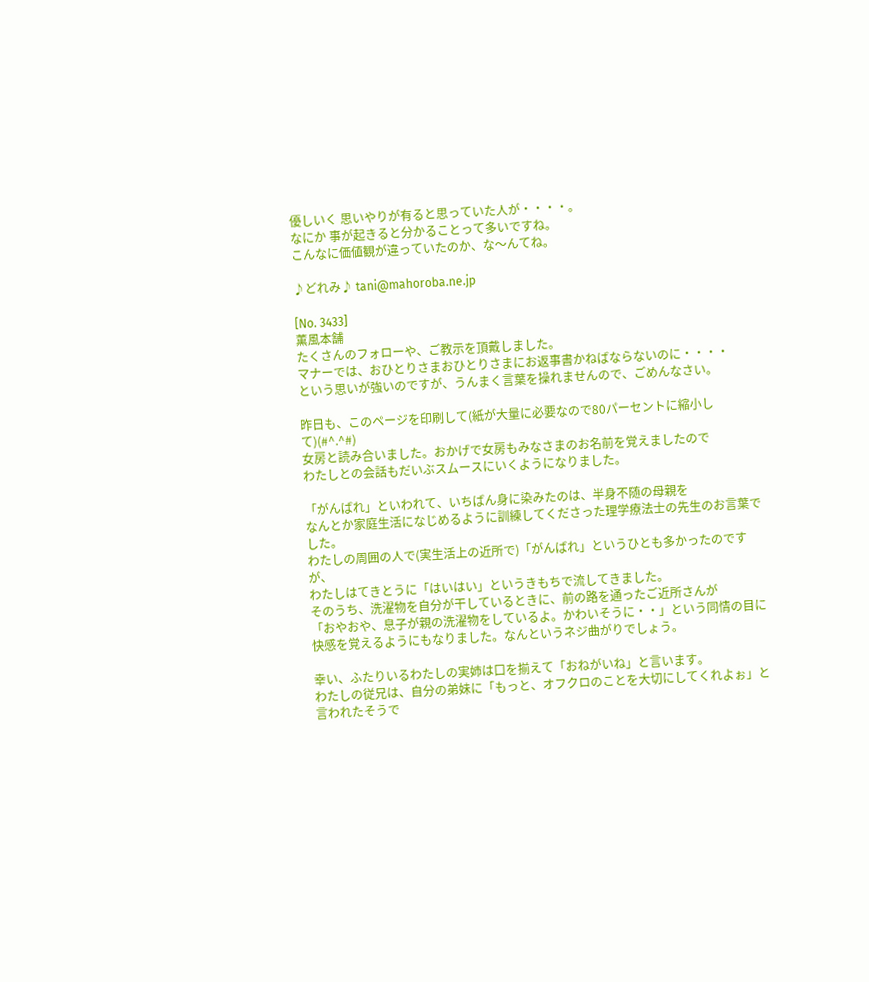優しいく 思いやりが有ると思っていた人が・・・・。
なにか 事が起きると分かることって多いですね。
こんなに価値観が違っていたのか、な〜んてね。

♪どれみ♪ tani@mahoroba.ne.jp

[No. 3433]
薫風本舗
たくさんのフォローや、ご教示を頂戴しました。
マナーでは、おひとりさまおひとりさまにお返事書かねばならないのに・・・・
という思いが強いのですが、うんまく言葉を操れませんので、ごめんなさい。

昨日も、このページを印刷して(紙が大量に必要なので80パーセントに縮小して)(#^.^#)
女房と読み合いました。おかげで女房もみなさまのお名前を覚えましたので
わたしとの会話もだいぶスムースにいくようになりました。

「がんばれ」といわれて、いちばん身に染みたのは、半身不随の母親を
なんとか家庭生活になじめるように訓練してくださった理学療法士の先生のお言葉でした。
わたしの周囲の人で(実生活上の近所で)「がんばれ」というひとも多かったのですが、
わたしはてきとうに「はいはい」というきもちで流してきました。
そのうち、洗濯物を自分が干しているときに、前の路を通ったご近所さんが
「おやおや、息子が親の洗濯物をしているよ。かわいそうに・・」という同情の目に
快感を覚えるようにもなりました。なんというネジ曲がりでしょう。

幸い、ふたりいるわたしの実姉は口を揃えて「おねがいね」と言います。
わたしの従兄は、自分の弟妹に「もっと、オフクロのことを大切にしてくれよぉ」と
言われたそうで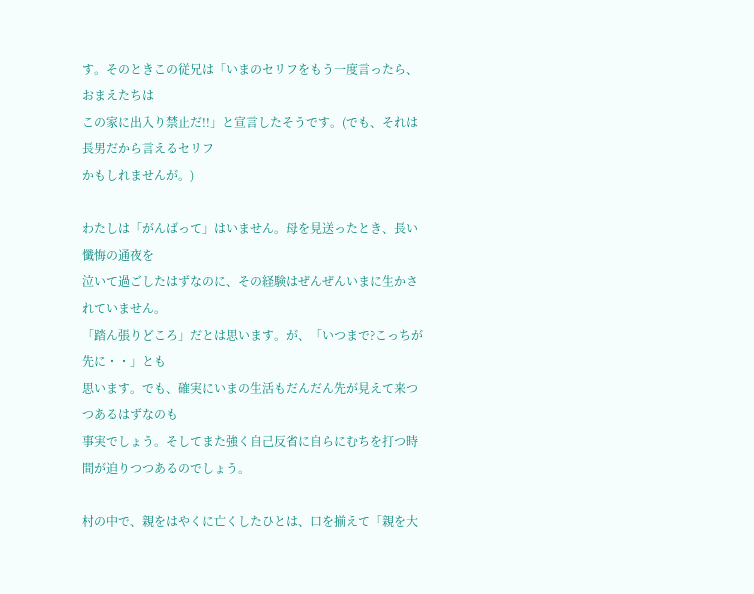す。そのときこの従兄は「いまのセリフをもう一度言ったら、おまえたちは
この家に出入り禁止だ!!」と宣言したそうです。(でも、それは長男だから言えるセリフ
かもしれませんが。)

わたしは「がんばって」はいません。母を見送ったとき、長い懺悔の通夜を
泣いて過ごしたはずなのに、その経験はぜんぜんいまに生かされていません。
「踏ん張りどころ」だとは思います。が、「いつまで?こっちが先に・・」とも
思います。でも、確実にいまの生活もだんだん先が見えて来つつあるはずなのも
事実でしょう。そしてまた強く自己反省に自らにむちを打つ時間が迫りつつあるのでしょう。

村の中で、親をはやくに亡くしたひとは、口を揃えて「親を大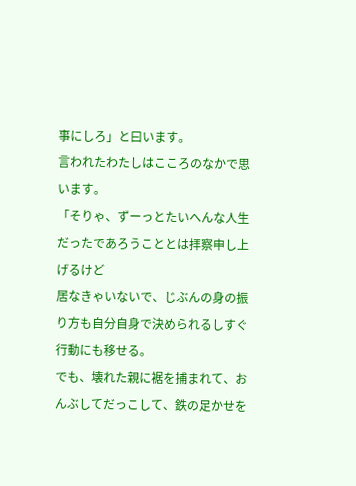事にしろ」と曰います。
言われたわたしはこころのなかで思います。
「そりゃ、ずーっとたいへんな人生だったであろうこととは拝察申し上げるけど
居なきゃいないで、じぶんの身の振り方も自分自身で決められるしすぐ行動にも移せる。
でも、壊れた親に裾を捕まれて、おんぶしてだっこして、鉄の足かせを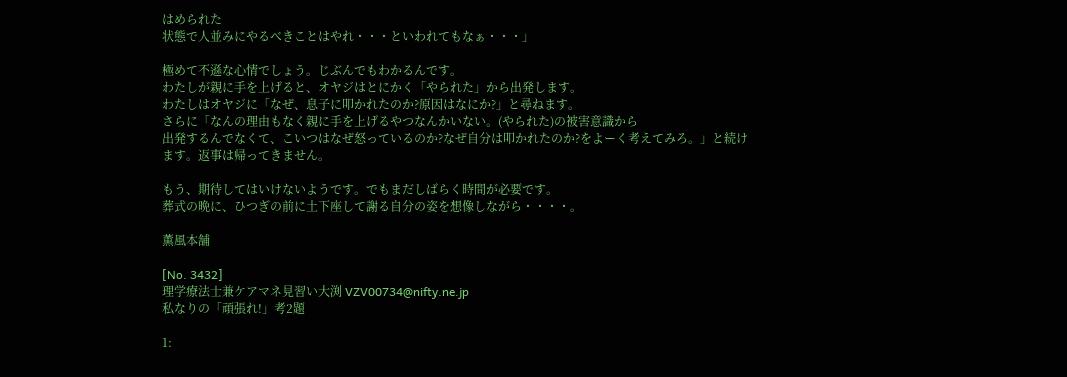はめられた
状態で人並みにやるべきことはやれ・・・といわれてもなぁ・・・」

極めて不遜な心情でしょう。じぶんでもわかるんです。
わたしが親に手を上げると、オヤジはとにかく「やられた」から出発します。
わたしはオヤジに「なぜ、息子に叩かれたのか?原因はなにか?」と尋ねます。
さらに「なんの理由もなく親に手を上げるやつなんかいない。(やられた)の被害意識から
出発するんでなくて、こいつはなぜ怒っているのか?なぜ自分は叩かれたのか?をよーく考えてみろ。」と続けます。返事は帰ってきません。

もう、期待してはいけないようです。でもまだしばらく時間が必要です。
葬式の晩に、ひつぎの前に土下座して謝る自分の姿を想像しながら・・・・。

薫風本舗

[No. 3432]
理学療法士兼ケアマネ見習い大渕 VZV00734@nifty.ne.jp
私なりの「頑張れ!」考2題

1: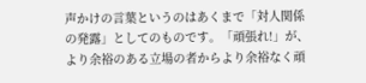声かけの言葉というのはあくまで「対人関係の発露」としてのものです。「頑張れ!」が、より余裕のある立場の者からより余裕なく頑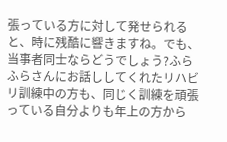張っている方に対して発せられると、時に残酷に響きますね。でも、当事者同士ならどうでしょう?ふらふらさんにお話ししてくれたリハビリ訓練中の方も、同じく訓練を頑張っている自分よりも年上の方から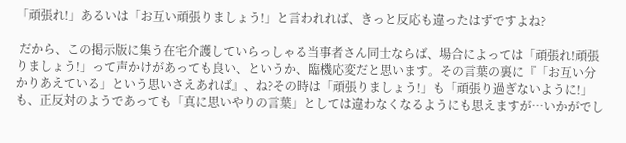「頑張れ!」あるいは「お互い頑張りましょう!」と言われれば、きっと反応も違ったはずですよね?

 だから、この掲示版に集う在宅介護していらっしゃる当事者さん同士ならば、場合によっては「頑張れ!頑張りましょう!」って声かけがあっても良い、というか、臨機応変だと思います。その言葉の裏に『「お互い分かりあえている」という思いさえあれば』、ね?その時は「頑張りましょう!」も「頑張り過ぎないように!」も、正反対のようであっても「真に思いやりの言葉」としては違わなくなるようにも思えますが…いかがでし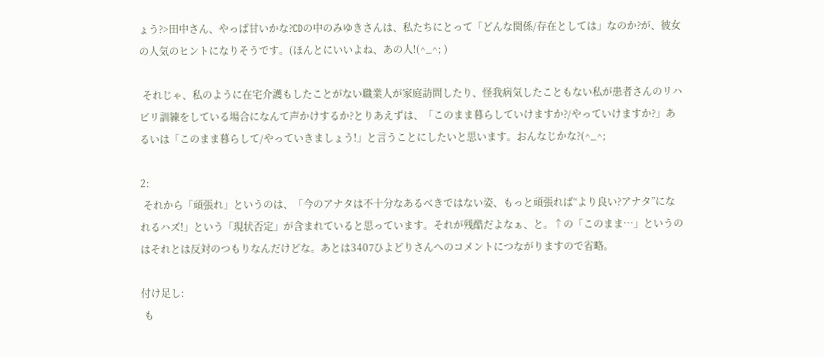ょう?>田中さん、やっぱ甘いかな?CDの中のみゆきさんは、私たちにとって「どんな関係/存在としては」なのか?が、彼女の人気のヒントになりそうです。(ほんとにいいよね、あの人!(^_^; )

 それじゃ、私のように在宅介護もしたことがない職業人が家庭訪問したり、怪我病気したこともない私が患者さんのリハビリ訓練をしている場合になんて声かけするか?とりあえずは、「このまま暮らしていけますか?/やっていけますか?」あるいは「このまま暮らして/やっていきましょう!」と言うことにしたいと思います。おんなじかな?(^_^;

2:
 それから「頑張れ」というのは、「今のアナタは不十分なあるべきではない姿、もっと頑張れば“より良い?アナタ”になれるハズ!」という「現状否定」が含まれていると思っています。それが残酷だよなぁ、と。↑の「このまま…」というのはそれとは反対のつもりなんだけどな。あとは3407ひよどりさんへのコメントにつながりますので省略。

付け足し:
 も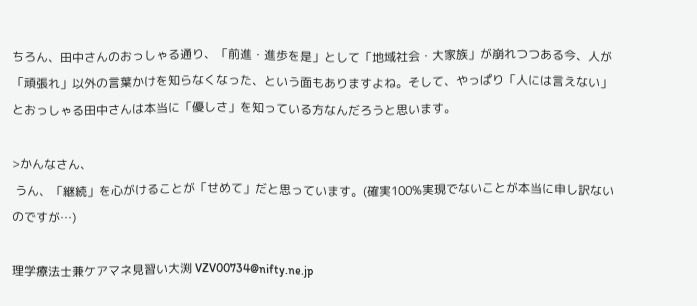ちろん、田中さんのおっしゃる通り、「前進・進歩を是」として「地域社会・大家族」が崩れつつある今、人が「頑張れ」以外の言葉かけを知らなくなった、という面もありますよね。そして、やっぱり「人には言えない」とおっしゃる田中さんは本当に「優しさ」を知っている方なんだろうと思います。

>かんなさん、
 うん、「継続」を心がけることが「せめて」だと思っています。(確実100%実現でないことが本当に申し訳ないのですが…)

理学療法士兼ケアマネ見習い大渕 VZV00734@nifty.ne.jp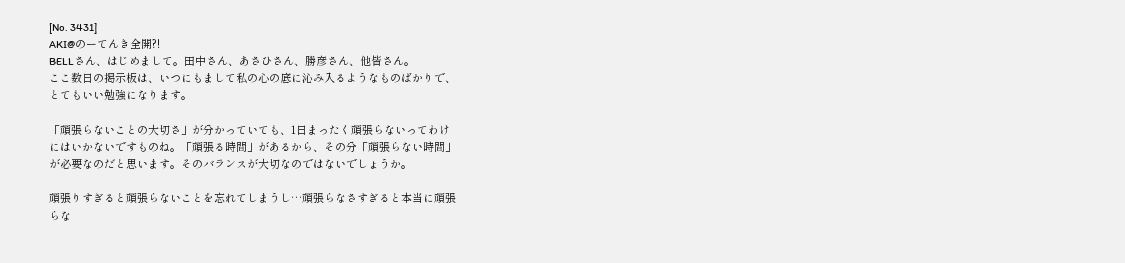[No. 3431]
AKI@のーてんき全開?!
BELLさん、はじめまして。田中さん、あさひさん、勝彦さん、他皆さん。
ここ数日の掲示板は、いつにもまして私の心の底に沁み入るようなものばかりで、
とてもいい勉強になります。

「頑張らないことの大切さ」が分かっていても、1日まったく頑張らないってわけ
にはいかないですものね。「頑張る時間」があるから、その分「頑張らない時間」
が必要なのだと思います。そのバランスが大切なのではないでしょうか。

頑張りすぎると頑張らないことを忘れてしまうし…頑張らなさすぎると本当に頑張
らな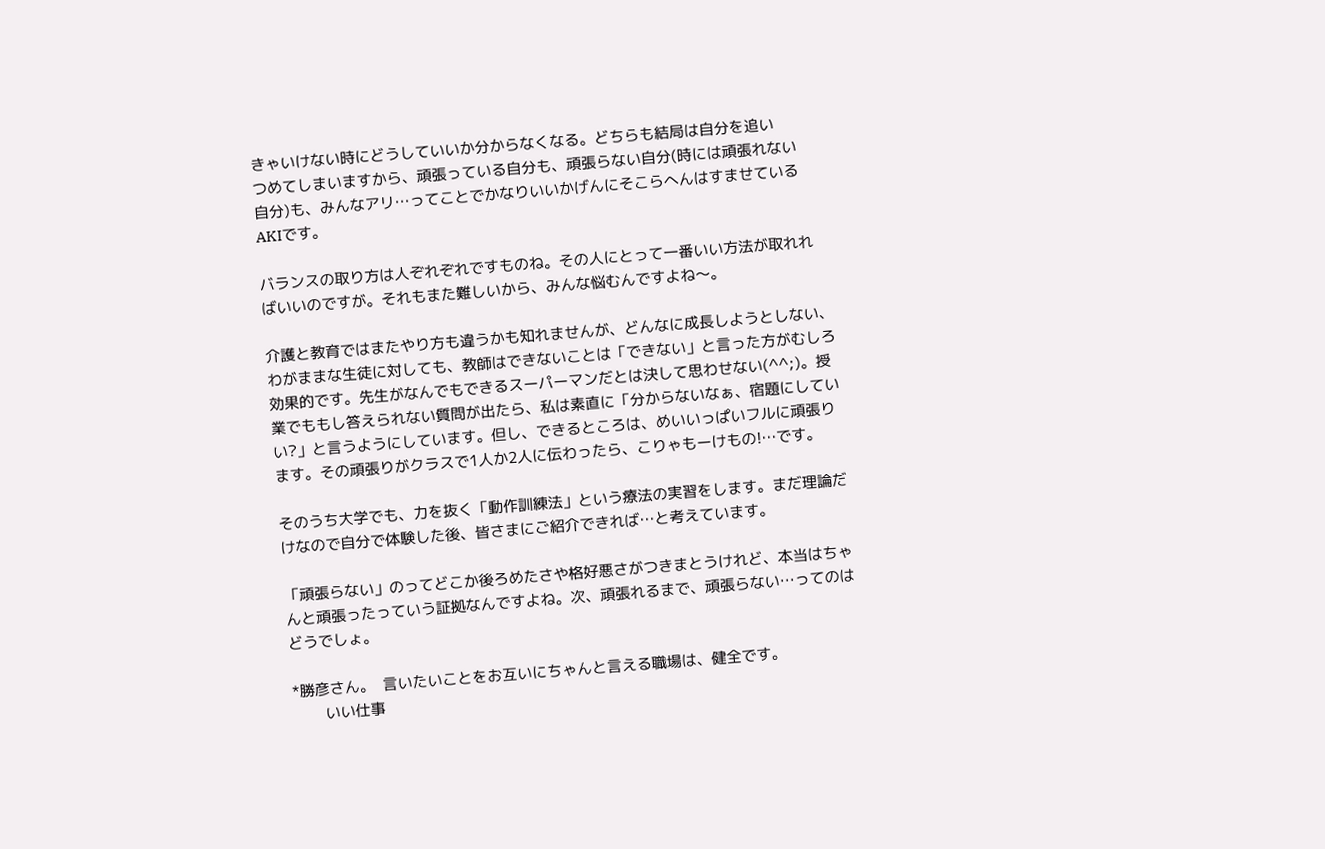きゃいけない時にどうしていいか分からなくなる。どちらも結局は自分を追い
つめてしまいますから、頑張っている自分も、頑張らない自分(時には頑張れない
自分)も、みんなアリ…ってことでかなりいいかげんにそこらへんはすませている
AKIです。

バランスの取り方は人ぞれぞれですものね。その人にとって一番いい方法が取れれ
ばいいのですが。それもまた難しいから、みんな悩むんですよね〜。

介護と教育ではまたやり方も違うかも知れませんが、どんなに成長しようとしない、
わがままな生徒に対しても、教師はできないことは「できない」と言った方がむしろ
効果的です。先生がなんでもできるスーパーマンだとは決して思わせない(^^;)。授
業でももし答えられない質問が出たら、私は素直に「分からないなぁ、宿題にしてい
い?」と言うようにしています。但し、できるところは、めいいっぱいフルに頑張り
ます。その頑張りがクラスで1人か2人に伝わったら、こりゃもーけもの!…です。

そのうち大学でも、力を抜く「動作訓練法」という療法の実習をします。まだ理論だ
けなので自分で体験した後、皆さまにご紹介できれば…と考えています。

「頑張らない」のってどこか後ろめたさや格好悪さがつきまとうけれど、本当はちゃ
んと頑張ったっていう証拠なんですよね。次、頑張れるまで、頑張らない…ってのは
どうでしょ。

*勝彦さん。  言いたいことをお互いにちゃんと言える職場は、健全です。
        いい仕事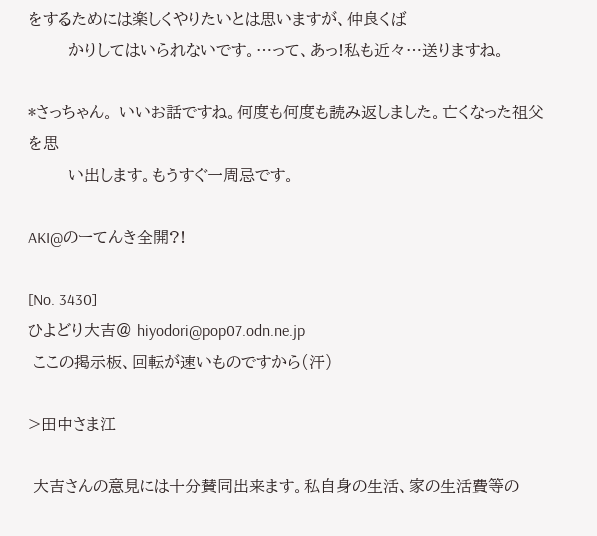をするためには楽しくやりたいとは思いますが、仲良くば
        かりしてはいられないです。…って、あっ!私も近々…送りますね。

*さっちゃん。 いいお話ですね。何度も何度も読み返しました。亡くなった祖父を思
        い出します。もうすぐ一周忌です。

AKI@のーてんき全開?!

[No. 3430]
ひよどり大吉@ hiyodori@pop07.odn.ne.jp
 ここの掲示板、回転が速いものですから(汗)

>田中さま江

 大吉さんの意見には十分賛同出来ます。私自身の生活、家の生活費等の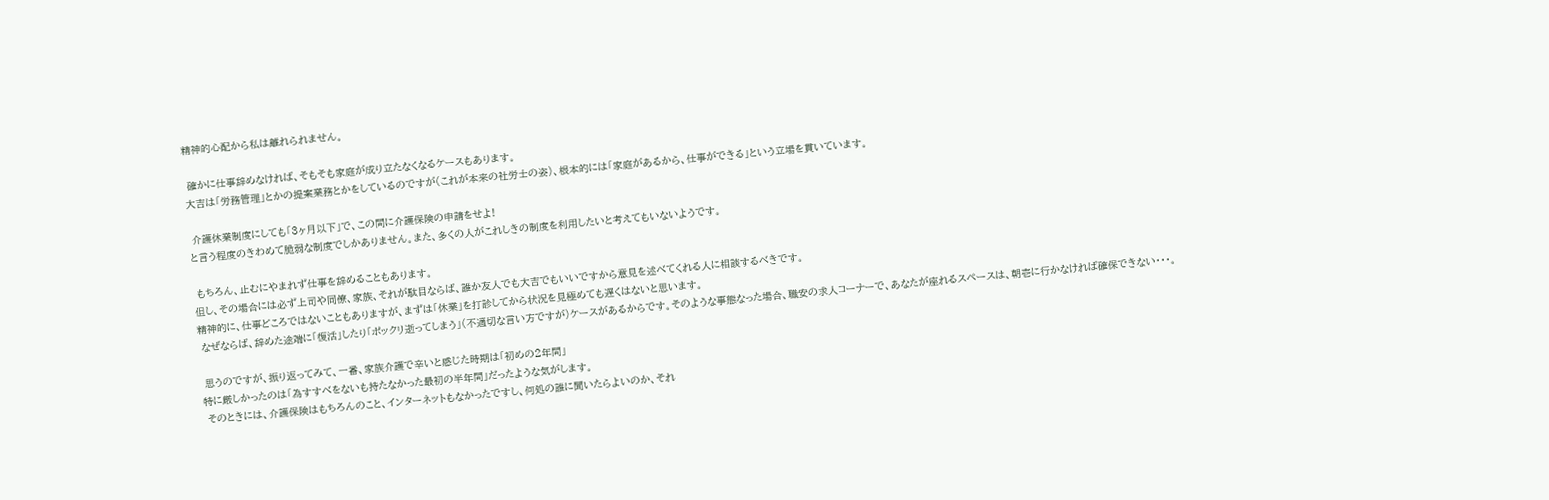精神的心配から私は離れられません。

 確かに仕事辞めなければ、そもそも家庭が成り立たなくなるケースもあります。
大吉は「労務管理」とかの提案業務とかをしているのですが(これが本来の社労士の姿)、根本的には「家庭があるから、仕事ができる」という立場を貫いています。

 介護休業制度にしても「3ヶ月以下」で、この間に介護保険の申請をせよ!
と言う程度のきわめて脆弱な制度でしかありません。また、多くの人がこれしきの制度を利用したいと考えてもいないようです。

 もちろん、止むにやまれず仕事を辞めることもあります。
但し、その場合には必ず上司や同僚、家族、それが駄目ならば、誰か友人でも大吉でもいいですから意見を述べてくれる人に相談するべきです。
精神的に、仕事どころではないこともありますが、まずは「休業」を打診してから状況を見極めても遅くはないと思います。
 なぜならば、辞めた途端に「復活」したり「ポックリ逝ってしまう」(不適切な言い方ですが)ケースがあるからです。そのような事態なった場合、職安の求人コーナーで、あなたが座れるスペースは、朝壱に行かなければ確保できない・・・。

 思うのですが、振り返ってみて、一番、家族介護で辛いと感じた時期は「初めの2年間」
特に厳しかったのは「為すすべをないも持たなかった最初の半年間」だったような気がします。
 そのときには、介護保険はもちろんのこと、インターネットもなかったですし、何処の誰に聞いたらよいのか、それ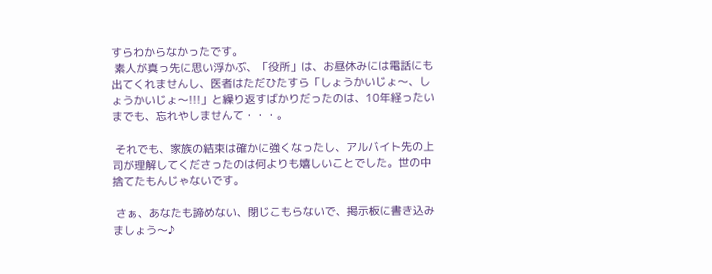すらわからなかったです。
 素人が真っ先に思い浮かぶ、「役所」は、お昼休みには電話にも出てくれませんし、医者はただひたすら「しょうかいじょ〜、しょうかいじょ〜!!!」と繰り返すばかりだったのは、10年経ったいまでも、忘れやしませんて・・・。

 それでも、家族の結束は確かに強くなったし、アルバイト先の上司が理解してくださったのは何よりも嬉しいことでした。世の中捨てたもんじゃないです。

 さぁ、あなたも諦めない、閉じこもらないで、掲示板に書き込みましょう〜♪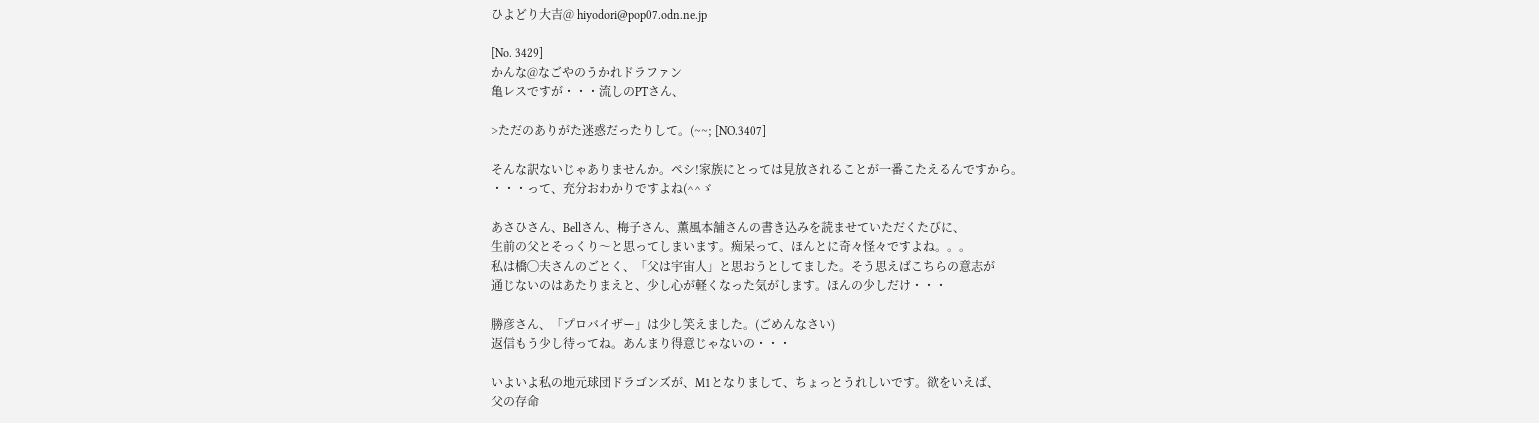ひよどり大吉@ hiyodori@pop07.odn.ne.jp

[No. 3429]
かんな@なごやのうかれドラファン
亀レスですが・・・流しのPTさん、

>ただのありがた迷惑だったりして。(~~; [NO.3407]

そんな訳ないじゃありませんか。ペシ!家族にとっては見放されることが一番こたえるんですから。
・・・って、充分おわかりですよね(^^ゞ

あさひさん、Bellさん、梅子さん、薫風本舗さんの書き込みを読ませていただくたびに、
生前の父とそっくり〜と思ってしまいます。痴呆って、ほんとに奇々怪々ですよね。。。
私は橋◯夫さんのごとく、「父は宇宙人」と思おうとしてました。そう思えばこちらの意志が
通じないのはあたりまえと、少し心が軽くなった気がします。ほんの少しだけ・・・

勝彦さん、「プロバイザー」は少し笑えました。(ごめんなさい)
返信もう少し待ってね。あんまり得意じゃないの・・・

いよいよ私の地元球団ドラゴンズが、M1となりまして、ちょっとうれしいです。欲をいえば、
父の存命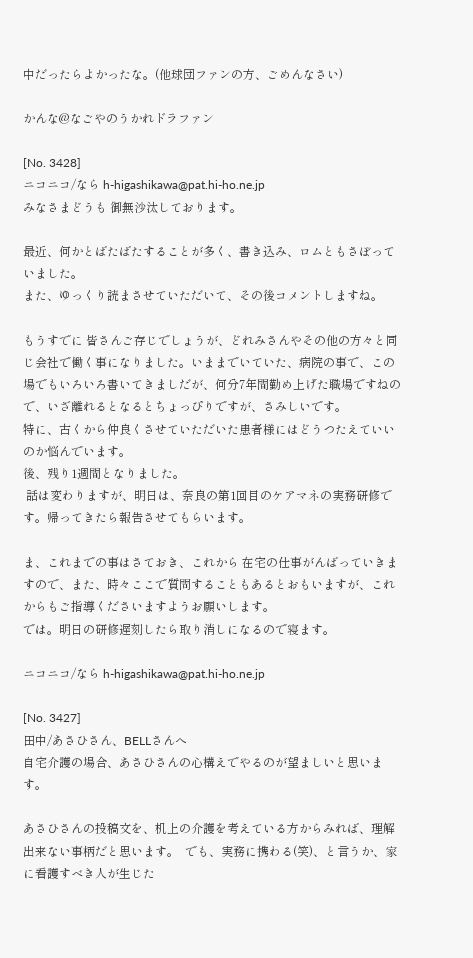中だったらよかったな。(他球団ファンの方、ごめんなさい)

かんな@なごやのうかれドラファン

[No. 3428]
ニコニコ/なら h-higashikawa@pat.hi-ho.ne.jp
みなさまどうも 御無沙汰しております。

最近、何かとばたばたすることが多く、書き込み、ロムともさぼっていました。
また、ゆっくり読まさせていただいて、その後コメントしますね。

もうすでに 皆さんご存じでしょうが、どれみさんやその他の方々と同じ会社で働く事になりました。いままでいていた、病院の事で、この場でもいろいろ書いてきましだが、何分7年間勤め上げた職場ですねので、いざ離れるとなるとちょっぴりですが、さみしいです。
特に、古くから仲良くさせていただいた患者様にはどうつたえていいのか悩んでいます。
後、残り1週間となりました。
 話は変わりますが、明日は、奈良の第1回目のケアマネの実務研修です。帰ってきたら報告させてもらいます。

ま、これまでの事はさておき、これから 在宅の仕事がんばっていきますので、また、時々ここで質問することもあるとおもいますが、これからもご指導くださいますようお願いします。
では。明日の研修遅刻したら取り消しになるので寝ます。

ニコニコ/なら h-higashikawa@pat.hi-ho.ne.jp

[No. 3427]
田中/あさひさん、BELLさんへ
自宅介護の場合、あさひさんの心構えでやるのが望ましいと思います。

あさひさんの投稿文を、机上の介護を考えている方からみれば、理解出来ない事柄だと思います。  でも、実務に携わる(笑)、と言うか、家に看護すべき人が生じた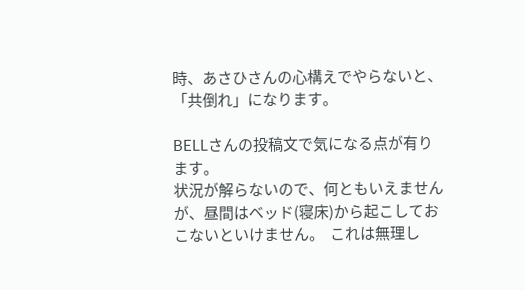時、あさひさんの心構えでやらないと、「共倒れ」になります。

BELLさんの投稿文で気になる点が有ります。
状況が解らないので、何ともいえませんが、昼間はベッド(寝床)から起こしておこないといけません。  これは無理し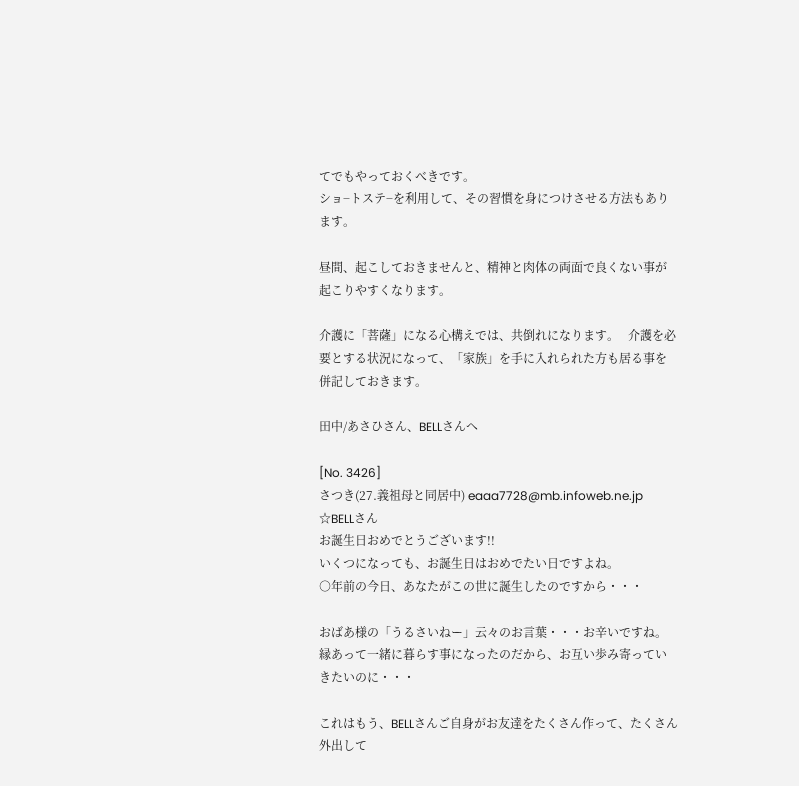てでもやっておくべきです。
ショ−トステ−を利用して、その習慣を身につけさせる方法もあります。

昼間、起こしておきませんと、精神と肉体の両面で良くない事が起こりやすくなります。

介護に「菩薩」になる心構えでは、共倒れになります。   介護を必要とする状況になって、「家族」を手に入れられた方も居る事を併記しておきます。

田中/あさひさん、BELLさんへ

[No. 3426]
さつき(27.義祖母と同居中) eaaa7728@mb.infoweb.ne.jp
☆BELLさん
お誕生日おめでとうございます!!
いくつになっても、お誕生日はおめでたい日ですよね。
○年前の今日、あなたがこの世に誕生したのですから・・・

おばあ様の「うるさいねー」云々のお言葉・・・お辛いですね。
縁あって一緒に暮らす事になったのだから、お互い歩み寄っていきたいのに・・・

これはもう、BELLさんご自身がお友達をたくさん作って、たくさん外出して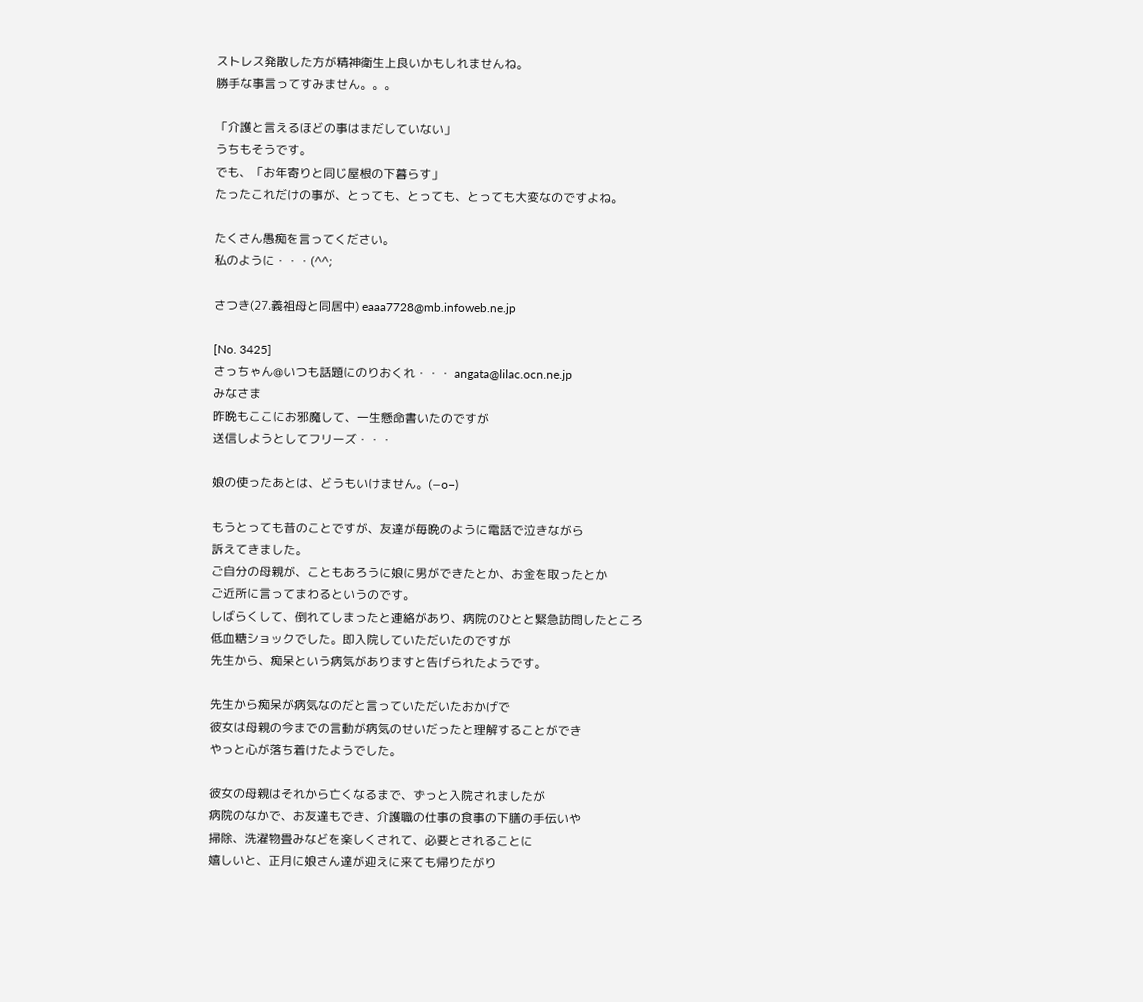ストレス発散した方が精神衛生上良いかもしれませんね。
勝手な事言ってすみません。。。

「介護と言えるほどの事はまだしていない」
うちもそうです。
でも、「お年寄りと同じ屋根の下暮らす」
たったこれだけの事が、とっても、とっても、とっても大変なのですよね。

たくさん愚痴を言ってください。
私のように・・・(^^;

さつき(27.義祖母と同居中) eaaa7728@mb.infoweb.ne.jp

[No. 3425]
さっちゃん@いつも話題にのりおくれ・・・ angata@lilac.ocn.ne.jp
みなさま
昨晩もここにお邪魔して、一生懸命書いたのですが
送信しようとしてフリーズ・・・

娘の使ったあとは、どうもいけません。(−o−)

もうとっても昔のことですが、友達が毎晩のように電話で泣きながら
訴えてきました。
ご自分の母親が、こともあろうに娘に男ができたとか、お金を取ったとか
ご近所に言ってまわるというのです。
しばらくして、倒れてしまったと連絡があり、病院のひとと緊急訪問したところ
低血糖ショックでした。即入院していただいたのですが
先生から、痴呆という病気がありますと告げられたようです。

先生から痴呆が病気なのだと言っていただいたおかげで
彼女は母親の今までの言動が病気のせいだったと理解することができ
やっと心が落ち着けたようでした。

彼女の母親はそれから亡くなるまで、ずっと入院されましたが
病院のなかで、お友達もでき、介護職の仕事の食事の下膳の手伝いや
掃除、洗濯物畳みなどを楽しくされて、必要とされることに
嬉しいと、正月に娘さん達が迎えに来ても帰りたがり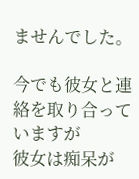ませんでした。

今でも彼女と連絡を取り合っていますが
彼女は痴呆が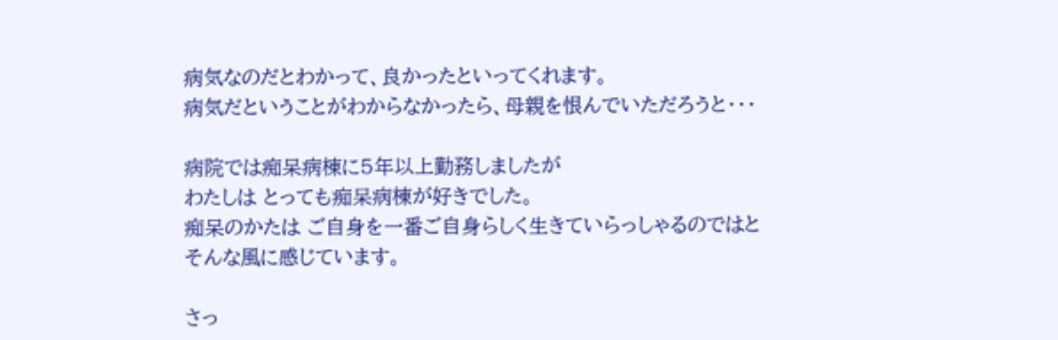病気なのだとわかって、良かったといってくれます。
病気だということがわからなかったら、母親を恨んでいただろうと・・・

病院では痴呆病棟に5年以上勤務しましたが
わたしは とっても痴呆病棟が好きでした。
痴呆のかたは ご自身を一番ご自身らしく生きていらっしゃるのではと
そんな風に感じています。

さっ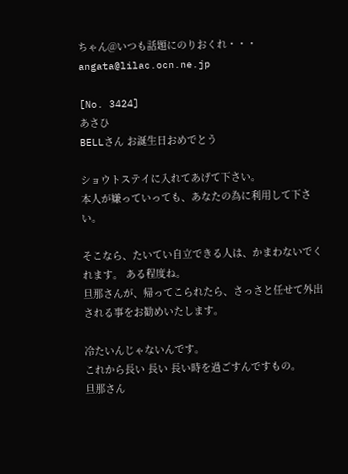ちゃん@いつも話題にのりおくれ・・・ angata@lilac.ocn.ne.jp

[No. 3424]
あさひ
BELLさん お誕生日おめでとう

ショウトステイに入れてあげて下さい。
本人が嫌っていっても、あなたの為に利用して下さい。

そこなら、たいてい自立できる人は、かまわないでくれます。 ある程度ね。
旦那さんが、帰ってこられたら、さっさと任せて外出される事をお勧めいたします。

冷たいんじゃないんです。
これから長い 長い 長い時を過ごすんですもの。
旦那さん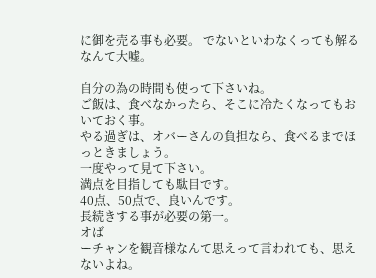に御を売る事も必要。 でないといわなくっても解るなんて大嘘。

自分の為の時間も使って下さいね。
ご飯は、食べなかったら、そこに冷たくなってもおいておく事。
やる過ぎは、オバーさんの負担なら、食べるまでほっときましょう。
一度やって見て下さい。
満点を目指しても駄目です。
40点、50点で、良いんです。
長続きする事が必要の第一。
オば
ーチャンを観音様なんて思えって言われても、思えないよね。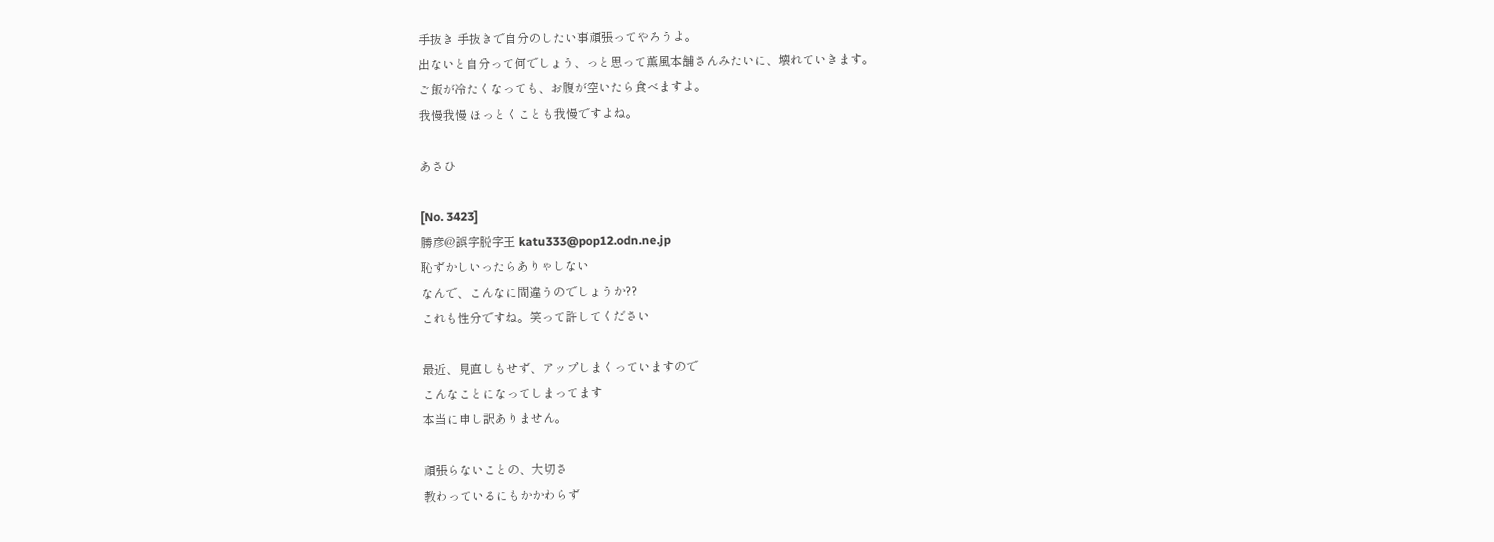手抜き 手抜きで自分のしたい事頑張ってやろうよ。
出ないと自分って何でしょう、っと思って薫風本舗さんみたいに、壊れていきます。
ご飯が冷たくなっても、お腹が空いたら食べますよ。
我慢我慢 ほっとくことも我慢ですよね。

あさひ

[No. 3423]
勝彦@誤字脱字王 katu333@pop12.odn.ne.jp
恥ずかしいったらありゃしない
なんで、こんなに間違うのでしょうか??
これも性分ですね。笑って許してください

最近、見直しもせず、アップしまくっていますので
こんなことになってしまってます
本当に申し訳ありません。

頑張らないことの、大切さ
教わっているにもかかわらず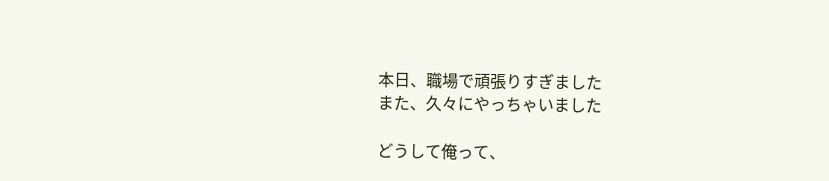本日、職場で頑張りすぎました
また、久々にやっちゃいました

どうして俺って、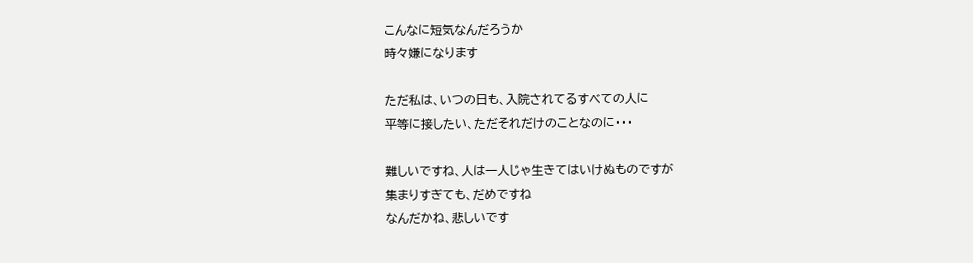こんなに短気なんだろうか
時々嫌になります

ただ私は、いつの日も、入院されてるすべての人に
平等に接したい、ただそれだけのことなのに・・・

難しいですね、人は一人じゃ生きてはいけぬものですが
集まりすぎても、だめですね
なんだかね、悲しいです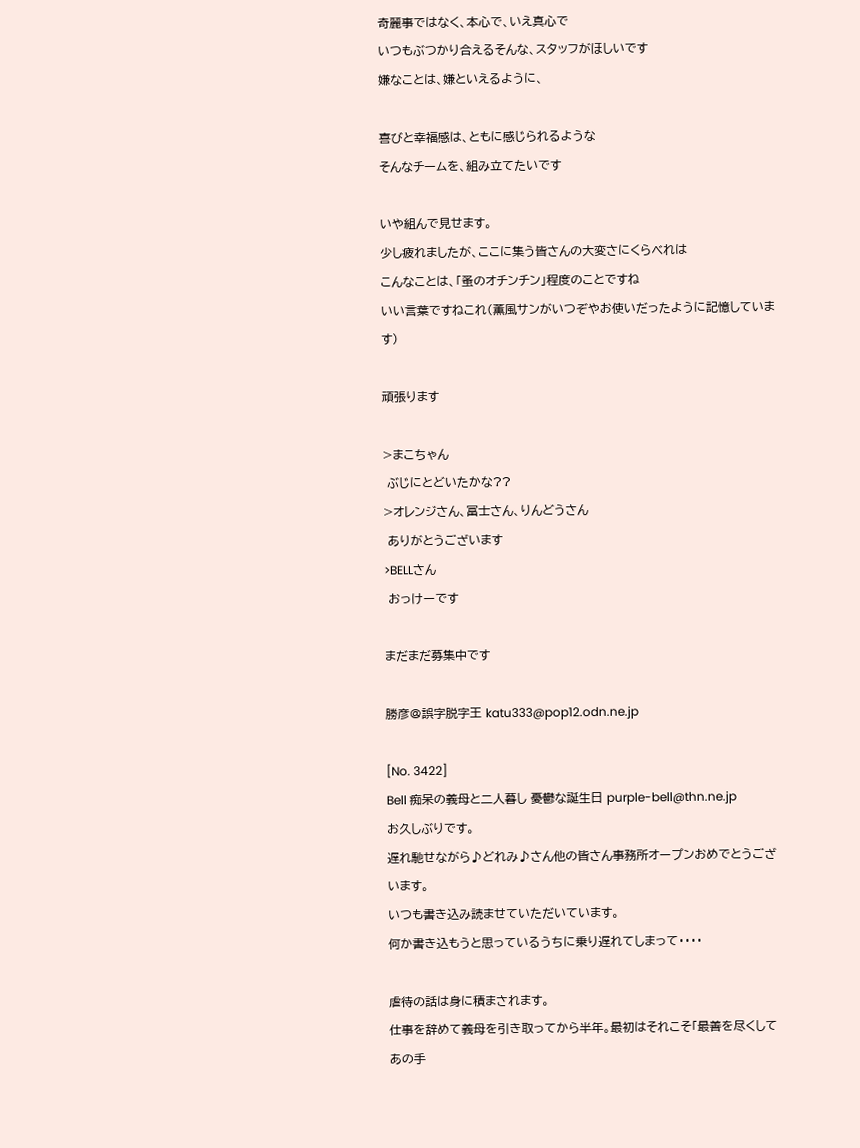奇麗事ではなく、本心で、いえ真心で
いつもぶつかり合えるそんな、スタッフがほしいです
嫌なことは、嫌といえるように、

喜びと幸福感は、ともに感じられるような
そんなチームを、組み立てたいです

いや組んで見せます。
少し疲れましたが、ここに集う皆さんの大変さにくらべれは
こんなことは、「蚤のオチンチン」程度のことですね
いい言葉ですねこれ(薫風サンがいつぞやお使いだったように記憶しています)

頑張ります

>まこちゃん
 ぶじにとどいたかな??
>オレンジさん、冨士さん、りんどうさん
 ありがとうございます
>BELLさん
 おっけーです

まだまだ募集中です

勝彦@誤字脱字王 katu333@pop12.odn.ne.jp

[No. 3422]
Bell 痴呆の義母と二人暮し 憂鬱な誕生日 purple-bell@thn.ne.jp
お久しぶりです。
遅れ馳せながら♪どれみ♪さん他の皆さん事務所オープンおめでとうございます。
いつも書き込み読ませていただいています。
何か書き込もうと思っているうちに乗り遅れてしまって・・・・

虐待の話は身に積まされます。
仕事を辞めて義母を引き取ってから半年。最初はそれこそ「最善を尽くしてあの手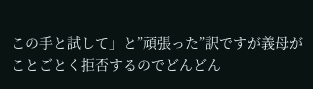この手と試して」と”頑張った”訳ですが義母がことごとく拒否するのでどんどん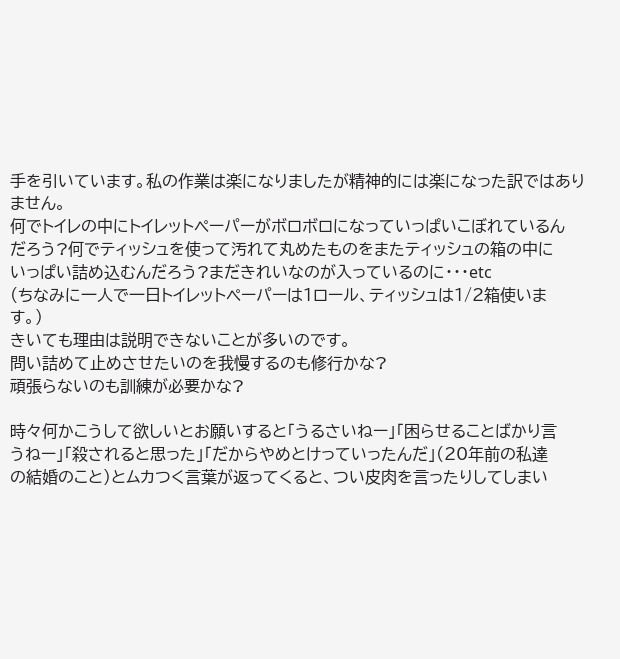手を引いています。私の作業は楽になりましたが精神的には楽になった訳ではあり
ません。
何でトイレの中にトイレットペーパーがボロボロになっていっぱいこぼれているん
だろう?何でティッシュを使って汚れて丸めたものをまたティッシュの箱の中に
いっぱい詰め込むんだろう?まだきれいなのが入っているのに・・・etc
(ちなみに一人で一日トイレットペーパーは1ロール、ティッシュは1/2箱使いま
す。)
きいても理由は説明できないことが多いのです。
問い詰めて止めさせたいのを我慢するのも修行かな?
頑張らないのも訓練が必要かな?

時々何かこうして欲しいとお願いすると「うるさいねー」「困らせることばかり言
うねー」「殺されると思った」「だからやめとけっていったんだ」(20年前の私達
の結婚のこと)とムカつく言葉が返ってくると、つい皮肉を言ったりしてしまい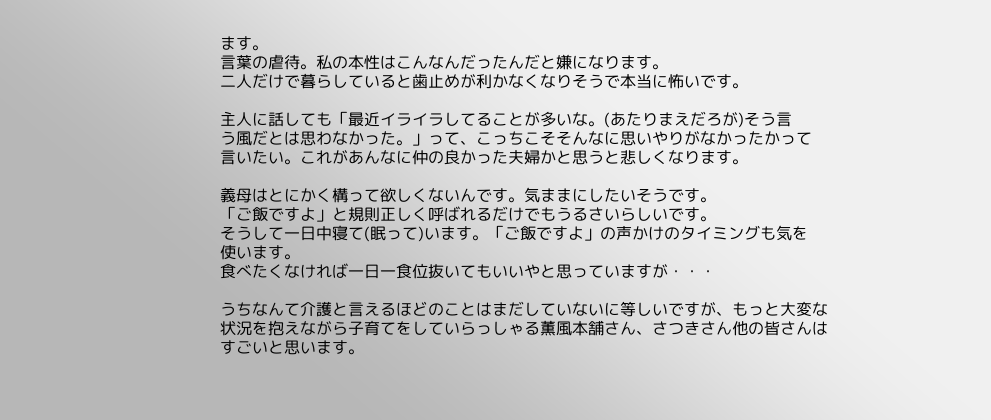ます。
言葉の虐待。私の本性はこんなんだったんだと嫌になります。
二人だけで暮らしていると歯止めが利かなくなりそうで本当に怖いです。

主人に話しても「最近イライラしてることが多いな。(あたりまえだろが)そう言
う風だとは思わなかった。」って、こっちこそそんなに思いやりがなかったかって
言いたい。これがあんなに仲の良かった夫婦かと思うと悲しくなります。

義母はとにかく構って欲しくないんです。気ままにしたいそうです。
「ご飯ですよ」と規則正しく呼ばれるだけでもうるさいらしいです。
そうして一日中寝て(眠って)います。「ご飯ですよ」の声かけのタイミングも気を
使います。
食べたくなければ一日一食位抜いてもいいやと思っていますが・・・

うちなんて介護と言えるほどのことはまだしていないに等しいですが、もっと大変な
状況を抱えながら子育てをしていらっしゃる薫風本舗さん、さつきさん他の皆さんは
すごいと思います。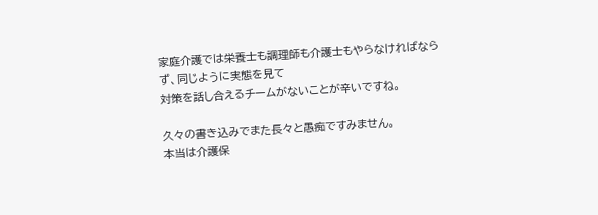家庭介護では栄養士も調理師も介護士もやらなければならず、同じように実態を見て
対策を話し合えるチームがないことが辛いですね。

久々の書き込みでまた長々と愚痴ですみません。
本当は介護保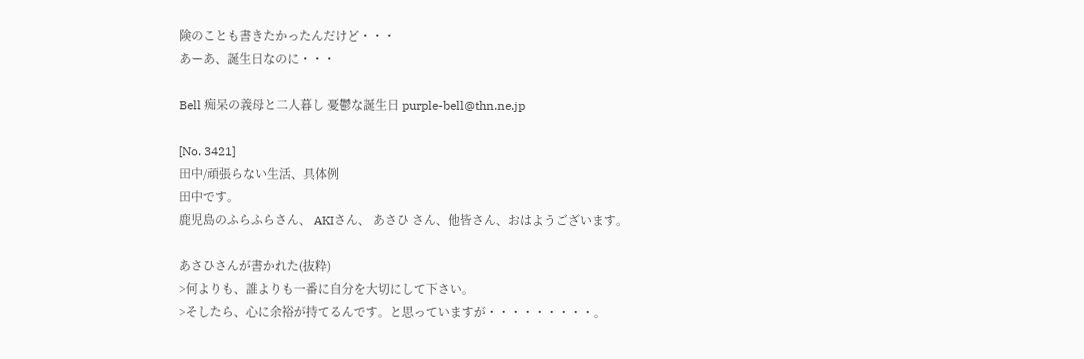険のことも書きたかったんだけど・・・
あーあ、誕生日なのに・・・

Bell 痴呆の義母と二人暮し 憂鬱な誕生日 purple-bell@thn.ne.jp

[No. 3421]
田中/頑張らない生活、具体例
田中です。
鹿児島のふらふらさん、 AKIさん、 あさひ さん、他皆さん、おはようございます。

あさひさんが書かれた(抜粋)
>何よりも、誰よりも一番に自分を大切にして下さい。
>そしたら、心に余裕が持てるんです。と思っていますが・・・・・・・・・。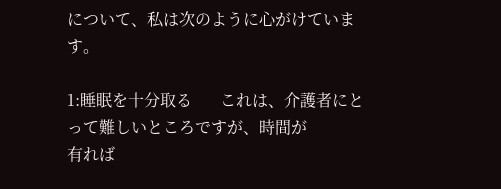について、私は次のように心がけています。

1:睡眠を十分取る       これは、介護者にとって難しいところですが、時間が
有れば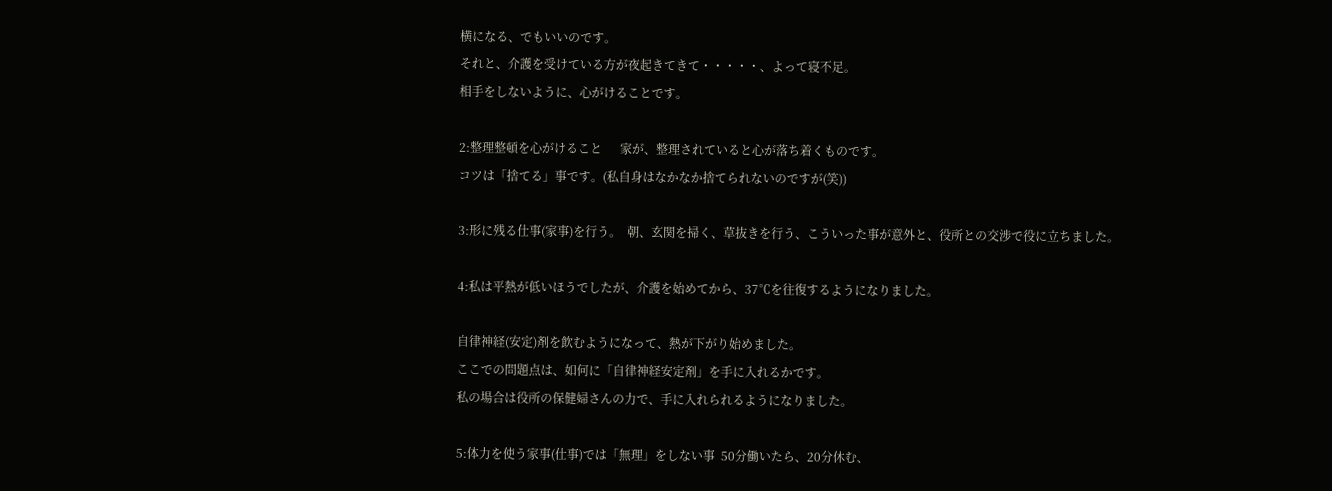横になる、でもいいのです。
それと、介護を受けている方が夜起きてきて・・・・・、よって寝不足。
相手をしないように、心がけることです。

2:整理整頓を心がけること      家が、整理されていると心が落ち着くものです。
コツは「捨てる」事です。(私自身はなかなか捨てられないのですが(笑))

3:形に残る仕事(家事)を行う。  朝、玄関を掃く、草抜きを行う、こういった事が意外と、役所との交渉で役に立ちました。

4:私は平熱が低いほうでしたが、介護を始めてから、37℃を往復するようになりました。

自律神経(安定)剤を飲むようになって、熱が下がり始めました。
ここでの問題点は、如何に「自律神経安定剤」を手に入れるかです。
私の場合は役所の保健婦さんの力で、手に入れられるようになりました。

5:体力を使う家事(仕事)では「無理」をしない事  50分働いたら、20分休む、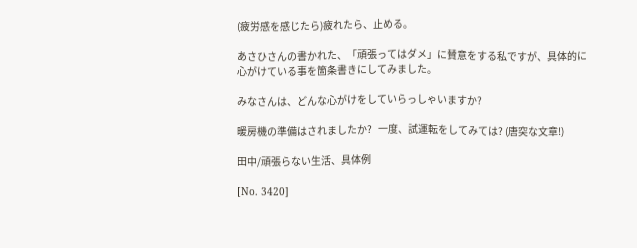(疲労感を感じたら)疲れたら、止める。

あさひさんの書かれた、「頑張ってはダメ」に賛意をする私ですが、具体的に
心がけている事を箇条書きにしてみました。

みなさんは、どんな心がけをしていらっしゃいますか?

暖房機の準備はされましたか?   一度、試運転をしてみては? (唐突な文章!)

田中/頑張らない生活、具体例

[No. 3420]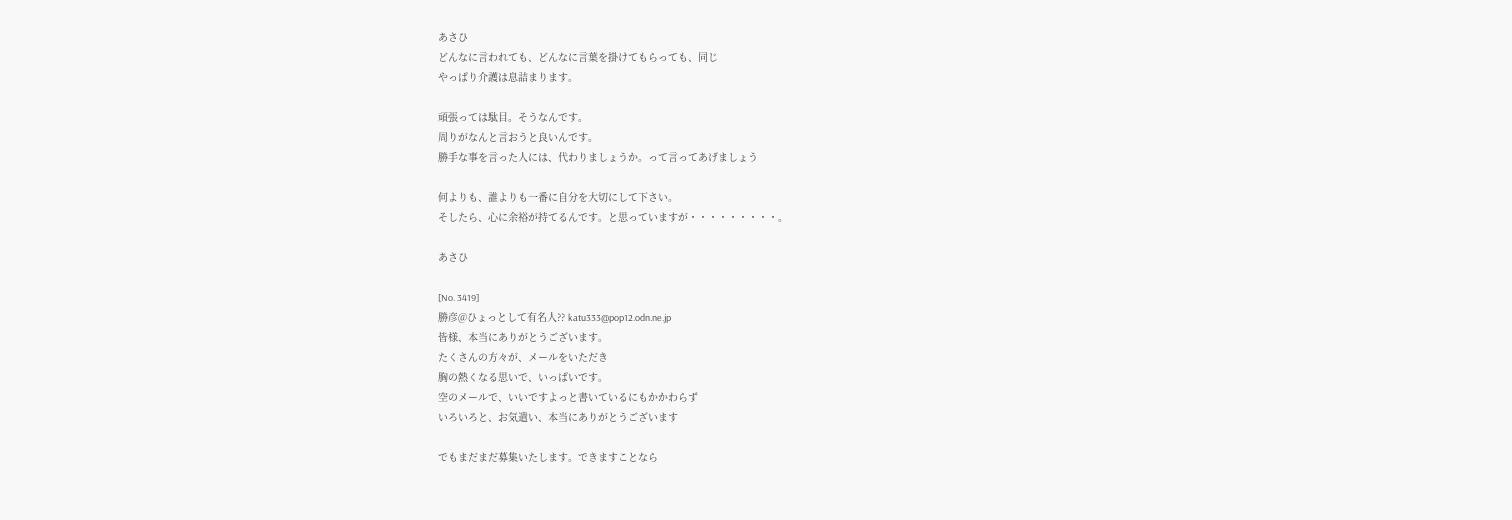あさひ
どんなに言われても、どんなに言葉を掛けてもらっても、同じ
やっぱり介護は息詰まります。

頑張っては駄目。そうなんです。
周りがなんと言おうと良いんです。
勝手な事を言った人には、代わりましょうか。って言ってあげましょう

何よりも、誰よりも一番に自分を大切にして下さい。
そしたら、心に余裕が持てるんです。と思っていますが・・・・・・・・・。

あさひ

[No. 3419]
勝彦@ひょっとして有名人?? katu333@pop12.odn.ne.jp
皆様、本当にありがとうございます。
たくさんの方々が、メールをいただき
胸の熱くなる思いで、いっぱいです。
空のメールで、いいですよっと書いているにもかかわらず
いろいろと、お気遣い、本当にありがとうございます

でもまだまだ募集いたします。できますことなら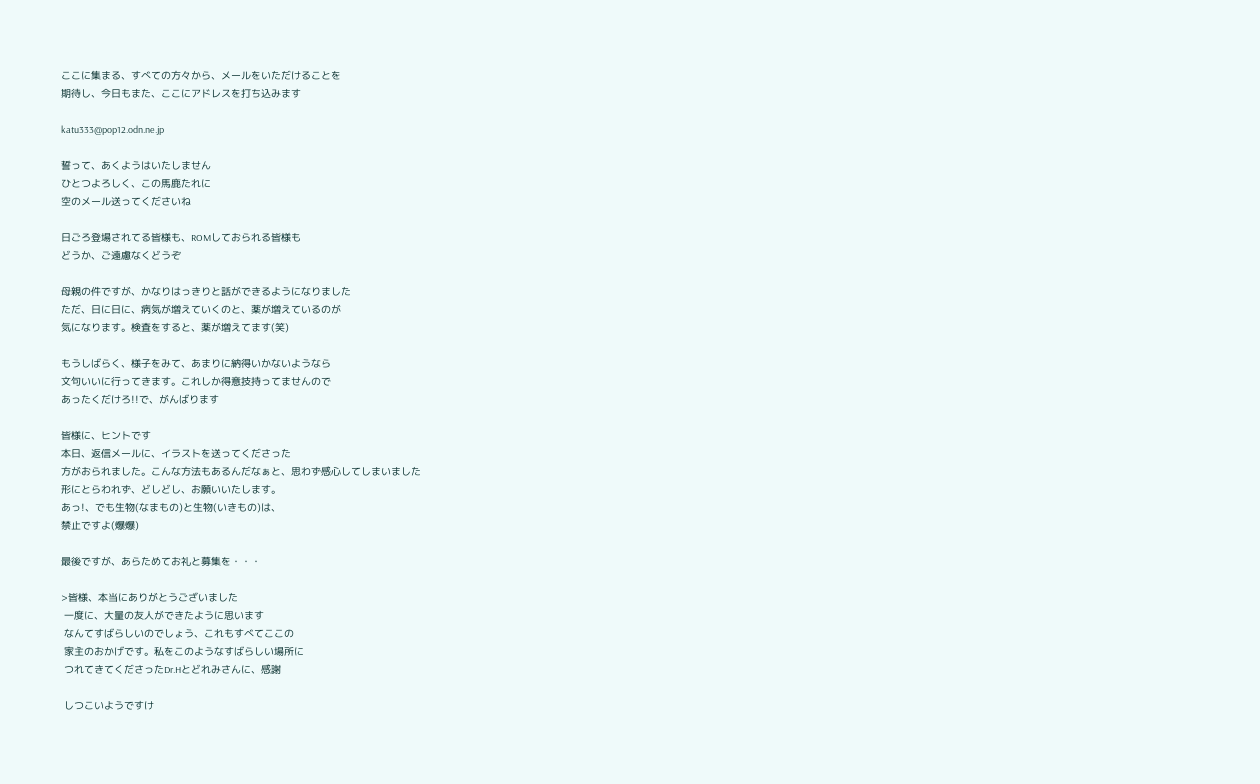ここに集まる、すべての方々から、メールをいただけることを
期待し、今日もまた、ここにアドレスを打ち込みます

katu333@pop12.odn.ne.jp

誓って、あくようはいたしません
ひとつよろしく、この馬鹿たれに
空のメール送ってくださいね

日ごろ登場されてる皆様も、ROMしておられる皆様も
どうか、ご遠慮なくどうぞ

母親の件ですが、かなりはっきりと話ができるようになりました
ただ、日に日に、病気が増えていくのと、薬が増えているのが
気になります。検査をすると、薬が増えてます(笑)

もうしばらく、様子をみて、あまりに納得いかないようなら
文句いいに行ってきます。これしか得意技持ってませんので
あったくだけろ!!で、がんばります

皆様に、ヒントです
本日、返信メールに、イラストを送ってくださった
方がおられました。こんな方法もあるんだなぁと、思わず感心してしまいました
形にとらわれず、どしどし、お願いいたします。
あっ!、でも生物(なまもの)と生物(いきもの)は、
禁止ですよ(爆爆)

最後ですが、あらためてお礼と募集を・・・

>皆様、本当にありがとうございました
 一度に、大量の友人ができたように思います
 なんてすばらしいのでしょう、これもすべてここの
 家主のおかげです。私をこのようなすばらしい場所に
 つれてきてくださったDr.Hとどれみさんに、感謝

 しつこいようですけ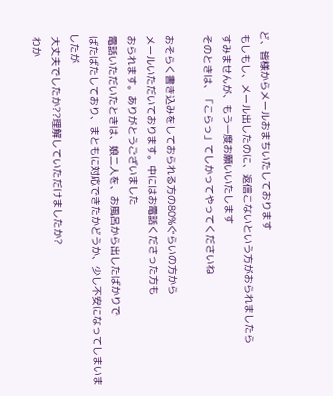ど、皆様からメールおまちいたしております
 もしもし、メール出したのに、返信こないという方がおられましたら
 すみませんが、もう一度お願いいたします
 そのときは、「こらっ」てしかってやってくださいね

 おそらく書き込みをしておられる方の80%ぐらいの方から
 メールいただいております。中にはお電話くださった方も
 おられます。ありがとうございました
 電話いただいたときは、娘二人を、お風呂から出したばかりで
 ばたばたしており、まともに対応できたかどうか、少し不安になってしまいましたが
 大丈夫でしたか??理解していただけましたか?
 わか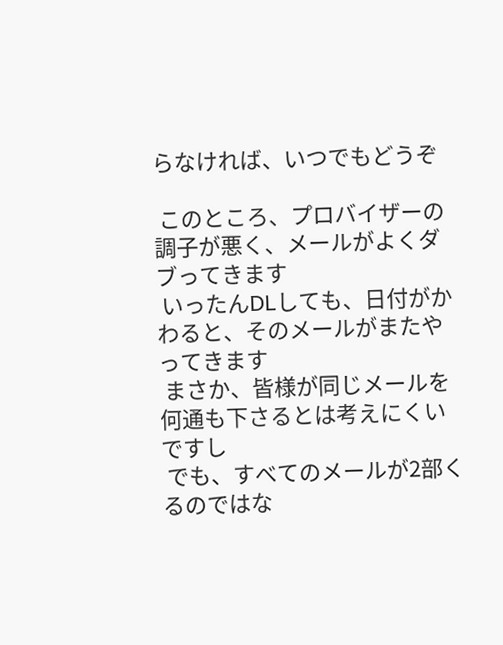らなければ、いつでもどうぞ

 このところ、プロバイザーの調子が悪く、メールがよくダブってきます
 いったんDLしても、日付がかわると、そのメールがまたやってきます
 まさか、皆様が同じメールを何通も下さるとは考えにくいですし
 でも、すべてのメールが2部くるのではな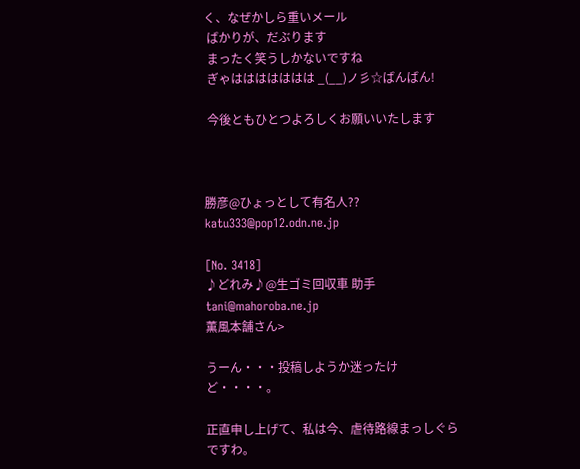く、なぜかしら重いメール
 ばかりが、だぶります
 まったく笑うしかないですね
 ぎゃははははははは _(__)ノ彡☆ばんばん!

 今後ともひとつよろしくお願いいたします



勝彦@ひょっとして有名人?? katu333@pop12.odn.ne.jp

[No. 3418]
♪どれみ♪@生ゴミ回収車 助手 tani@mahoroba.ne.jp
薫風本舗さん>

うーん・・・投稿しようか迷ったけど・・・・。

正直申し上げて、私は今、虐待路線まっしぐらですわ。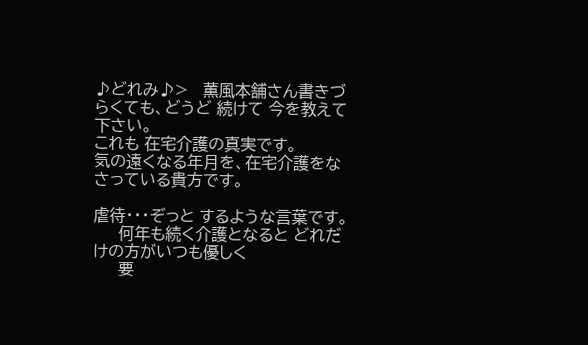♪どれみ♪>   薫風本舗さん書きづらくても、どうど 続けて 今を教えて下さい。
これも 在宅介護の真実です。
気の遠くなる年月を、在宅介護をなさっている貴方です。

虐待・・・ぞっと するような言葉です。
     何年も続く介護となると どれだけの方がいつも優しく
     要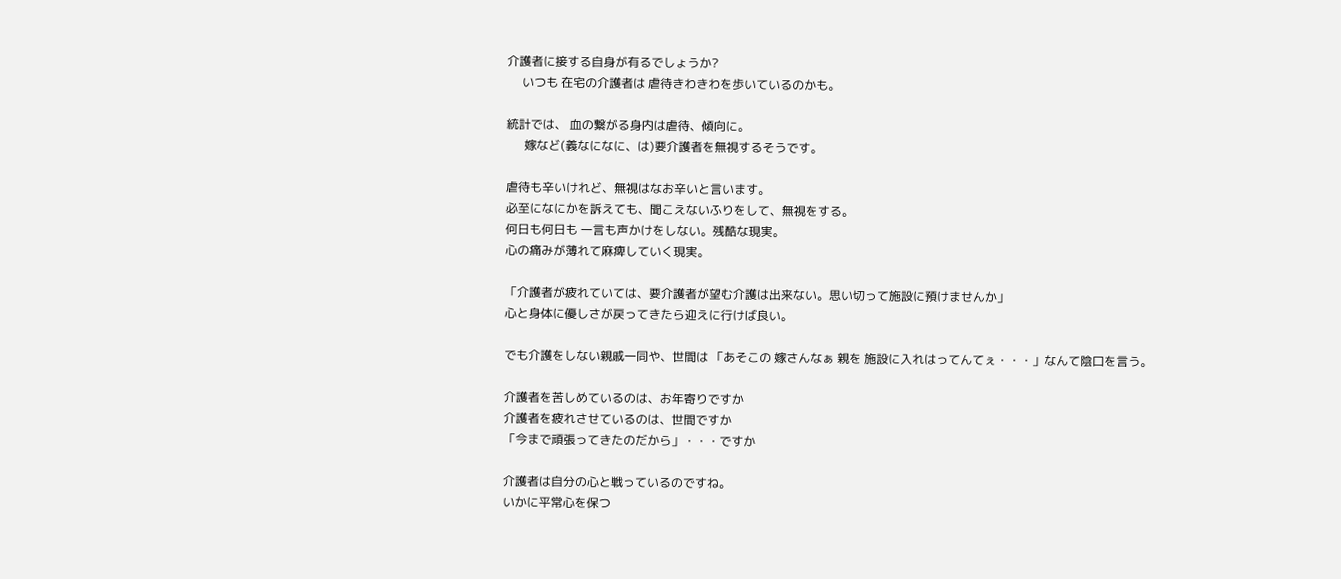介護者に接する自身が有るでしょうか?
     いつも 在宅の介護者は 虐待きわきわを歩いているのかも。

統計では、 血の繋がる身内は虐待、傾向に。
      嫁など(義なになに、は)要介護者を無視するそうです。

虐待も辛いけれど、無視はなお辛いと言います。
必至になにかを訴えても、聞こえないふりをして、無視をする。
何日も何日も 一言も声かけをしない。残酷な現実。
心の痛みが薄れて麻痺していく現実。

「介護者が疲れていては、要介護者が望む介護は出来ない。思い切って施設に預けませんか」
心と身体に優しさが戻ってきたら迎えに行けば良い。

でも介護をしない親戚一同や、世間は 「あそこの 嫁さんなぁ 親を 施設に入れはってんてぇ・・・」なんて陰口を言う。

介護者を苦しめているのは、お年寄りですか
介護者を疲れさせているのは、世間ですか
「今まで頑張ってきたのだから」・・・ですか

介護者は自分の心と戦っているのですね。
いかに平常心を保つ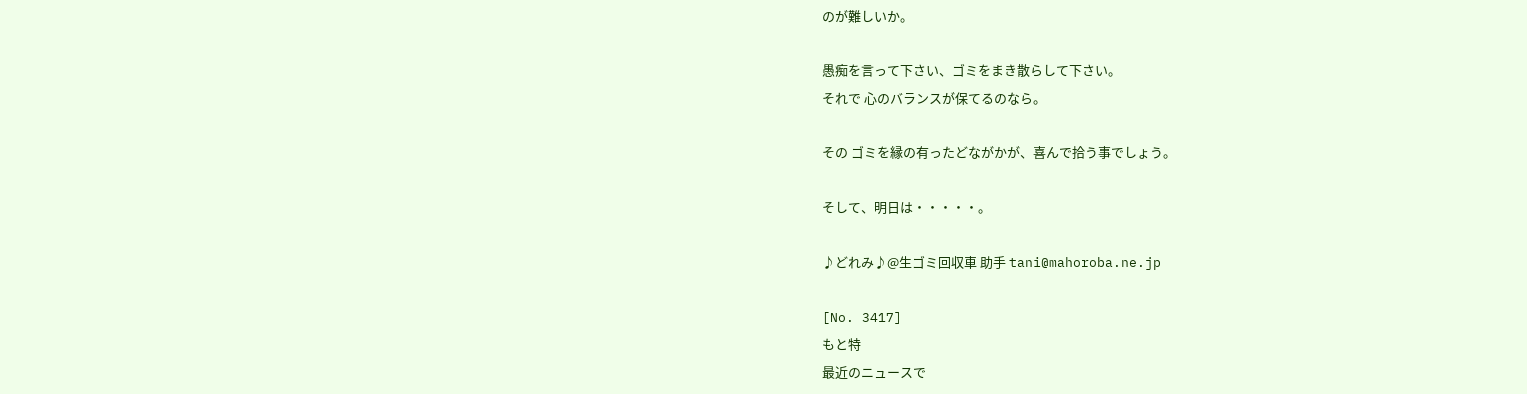のが難しいか。

愚痴を言って下さい、ゴミをまき散らして下さい。
それで 心のバランスが保てるのなら。

その ゴミを縁の有ったどながかが、喜んで拾う事でしょう。

そして、明日は・・・・・。

♪どれみ♪@生ゴミ回収車 助手 tani@mahoroba.ne.jp

[No. 3417]
もと特
最近のニュースで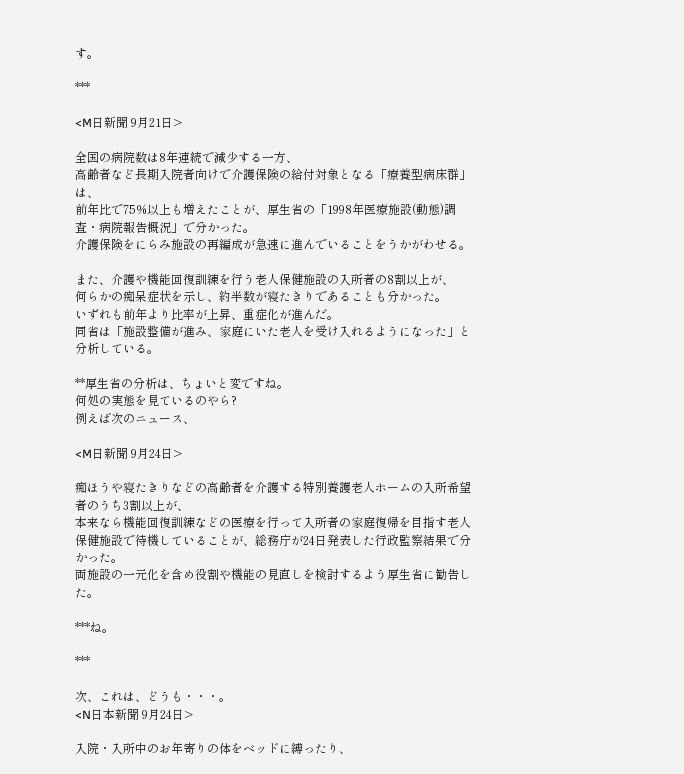す。

***

<M日新聞 9月21日>

全国の病院数は8年連続で減少する一方、
高齢者など長期入院者向けで介護保険の給付対象となる「療養型病床群」は、
前年比で75%以上も増えたことが、厚生省の「1998年医療施設(動態)調査・病院報告概況」で分かった。
介護保険をにらみ施設の再編成が急速に進んでいることをうかがわせる。

また、介護や機能回復訓練を行う老人保健施設の入所者の8割以上が、
何らかの痴呆症状を示し、約半数が寝たきりであることも分かった。
いずれも前年より比率が上昇、重症化が進んだ。
同省は「施設整備が進み、家庭にいた老人を受け入れるようになった」と分析している。

**厚生省の分析は、ちょいと変ですね。
何処の実態を見ているのやら?
例えば次のニュース、

<M日新聞 9月24日>

痴ほうや寝たきりなどの高齢者を介護する特別養護老人ホームの入所希望者のうち3割以上が、
本来なら機能回復訓練などの医療を行って入所者の家庭復帰を目指す老人保健施設で待機していることが、総務庁が24日発表した行政監察結果で分かった。
両施設の一元化を含め役割や機能の見直しを検討するよう厚生省に勧告した。

***ね。

***

次、これは、どうも・・・。
<N日本新聞 9月24日>

入院・入所中のお年寄りの体をベッドに縛ったり、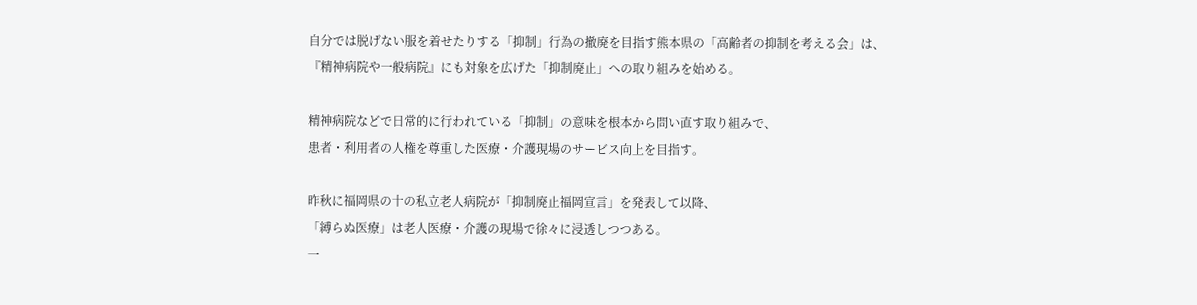自分では脱げない服を着せたりする「抑制」行為の撤廃を目指す熊本県の「高齢者の抑制を考える会」は、
『精神病院や一般病院』にも対象を広げた「抑制廃止」への取り組みを始める。

精神病院などで日常的に行われている「抑制」の意味を根本から問い直す取り組みで、
患者・利用者の人権を尊重した医療・介護現場のサービス向上を目指す。

昨秋に福岡県の十の私立老人病院が「抑制廃止福岡宣言」を発表して以降、
「縛らぬ医療」は老人医療・介護の現場で徐々に浸透しつつある。
一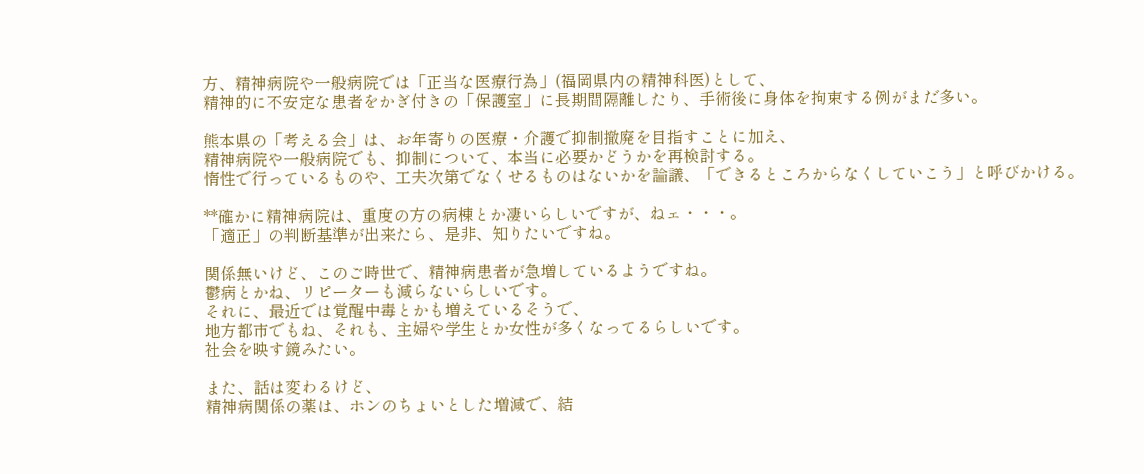方、精神病院や一般病院では「正当な医療行為」(福岡県内の精神科医)として、
精神的に不安定な患者をかぎ付きの「保護室」に長期間隔離したり、手術後に身体を拘束する例がまだ多い。

熊本県の「考える会」は、お年寄りの医療・介護で抑制撤廃を目指すことに加え、
精神病院や一般病院でも、抑制について、本当に必要かどうかを再検討する。
惰性で行っているものや、工夫次第でなくせるものはないかを論議、「できるところからなくしていこう」と呼びかける。

**確かに精神病院は、重度の方の病棟とか凄いらしいですが、ねェ・・・。
「適正」の判断基準が出来たら、是非、知りたいですね。

関係無いけど、このご時世で、精神病患者が急増しているようですね。
鬱病とかね、リピーターも減らないらしいです。
それに、最近では覚醒中毒とかも増えているそうで、
地方都市でもね、それも、主婦や学生とか女性が多くなってるらしいです。
社会を映す鏡みたい。

また、話は変わるけど、
精神病関係の薬は、ホンのちょいとした増減で、結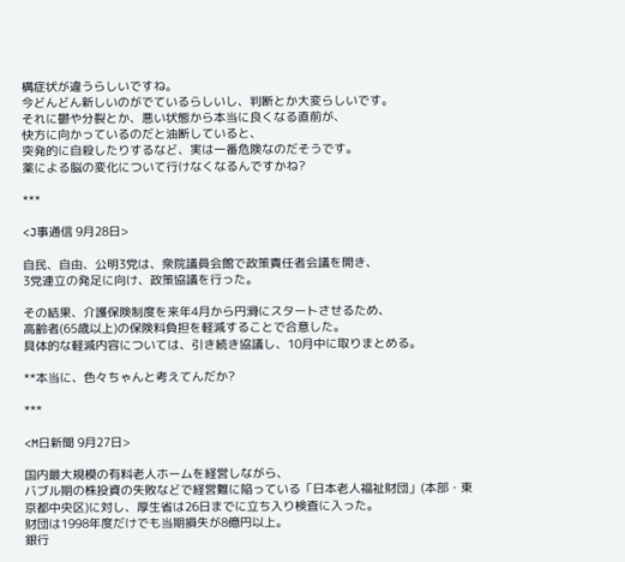構症状が違うらしいですね。
今どんどん新しいのがでているらしいし、判断とか大変らしいです。
それに鬱や分裂とか、悪い状態から本当に良くなる直前が、
快方に向かっているのだと油断していると、
突発的に自殺したりするなど、実は一番危険なのだそうです。
薬による脳の変化について行けなくなるんですかね?

***

<J事通信 9月28日>

自民、自由、公明3党は、衆院議員会館で政策責任者会議を開き、
3党連立の発足に向け、政策協議を行った。

その結果、介護保険制度を来年4月から円滑にスタートさせるため、
高齢者(65歳以上)の保険料負担を軽減することで合意した。
具体的な軽減内容については、引き続き協議し、10月中に取りまとめる。

**本当に、色々ちゃんと考えてんだか?

***

<M日新聞 9月27日>

国内最大規模の有料老人ホームを経営しながら、
バブル期の株投資の失敗などで経営難に陥っている「日本老人福祉財団」(本部・東京都中央区)に対し、厚生省は26日までに立ち入り検査に入った。
財団は1998年度だけでも当期損失が8億円以上。
銀行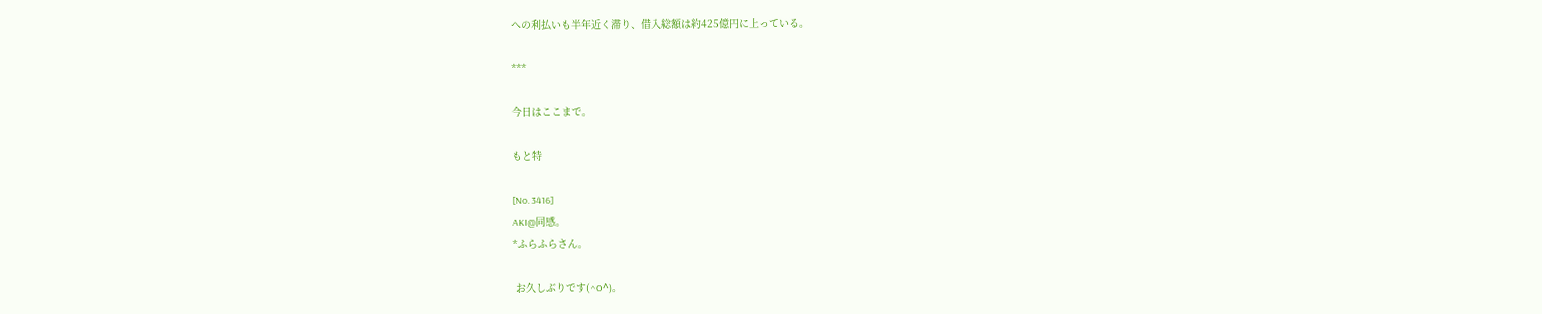への利払いも半年近く滞り、借入総額は約425億円に上っている。

***

今日はここまで。

もと特

[No. 3416]
AKI@同感。
*ふらふらさん。

 お久しぶりです(^O^)。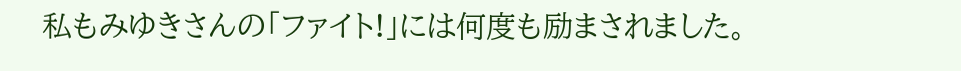私もみゆきさんの「ファイト!」には何度も励まされました。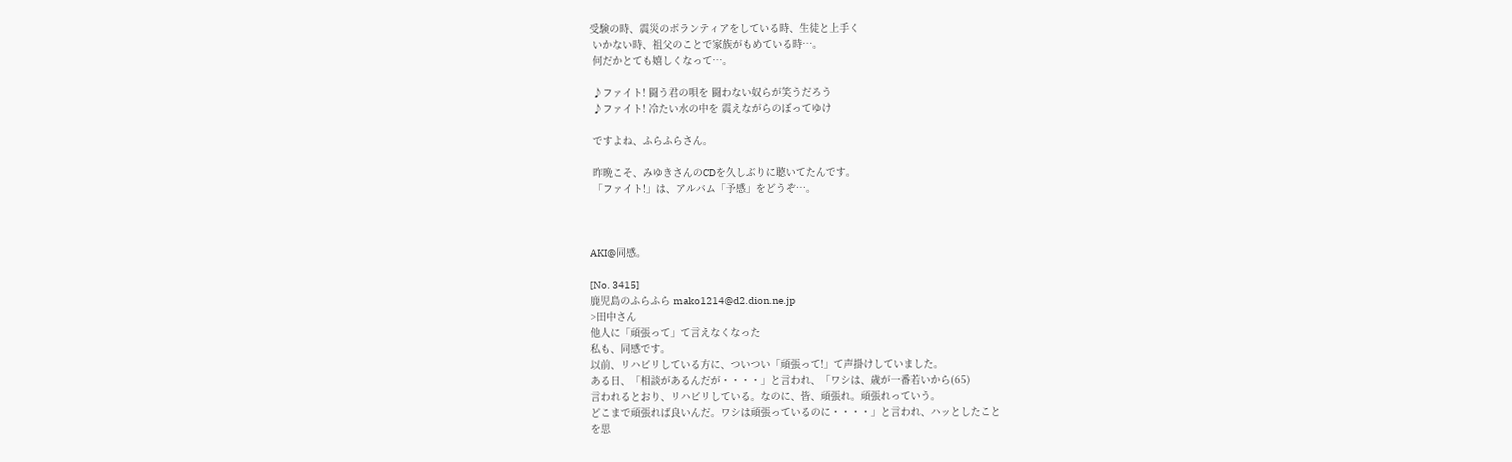受験の時、震災のボランティアをしている時、生徒と上手く
 いかない時、祖父のことで家族がもめている時…。
 何だかとても嬉しくなって…。

 ♪ファイト! 闘う君の唄を 闘わない奴らが笑うだろう
 ♪ファイト! 冷たい水の中を 震えながらのぼってゆけ

 ですよね、ふらふらさん。

 昨晩こそ、みゆきさんのCDを久しぶりに聴いてたんです。
 「ファイト!」は、アルバム「予感」をどうぞ…。



AKI@同感。

[No. 3415]
鹿児島のふらふら mako1214@d2.dion.ne.jp
>田中さん
他人に「頑張って」て言えなくなった
私も、同感です。
以前、リハビリしている方に、ついつい「頑張って!」て声掛けしていました。
ある日、「相談があるんだが・・・・」と言われ、「ワシは、歳が一番若いから(65)
言われるとおり、リハビリしている。なのに、皆、頑張れ。頑張れっていう。
どこまで頑張れば良いんだ。ワシは頑張っているのに・・・・」と言われ、ハッとしたこと
を思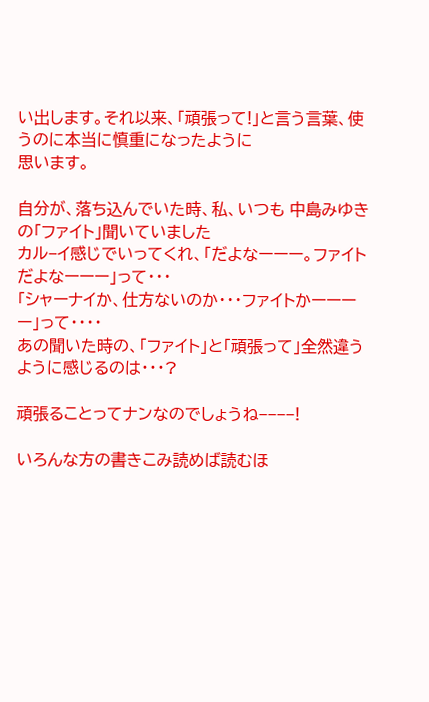い出します。それ以来、「頑張って!」と言う言葉、使うのに本当に慎重になったように
思います。

自分が、落ち込んでいた時、私、いつも 中島みゆきの「ファイト」聞いていました
カル−イ感じでいってくれ、「だよなーーー。ファイトだよなーーー」って・・・
「シャーナイか、仕方ないのか・・・ファイトかーーーー」って・・・・
あの聞いた時の、「ファイト」と「頑張って」全然違うように感じるのは・・・?

頑張ることってナンなのでしょうね−−−−!

いろんな方の書きこみ読めば読むほ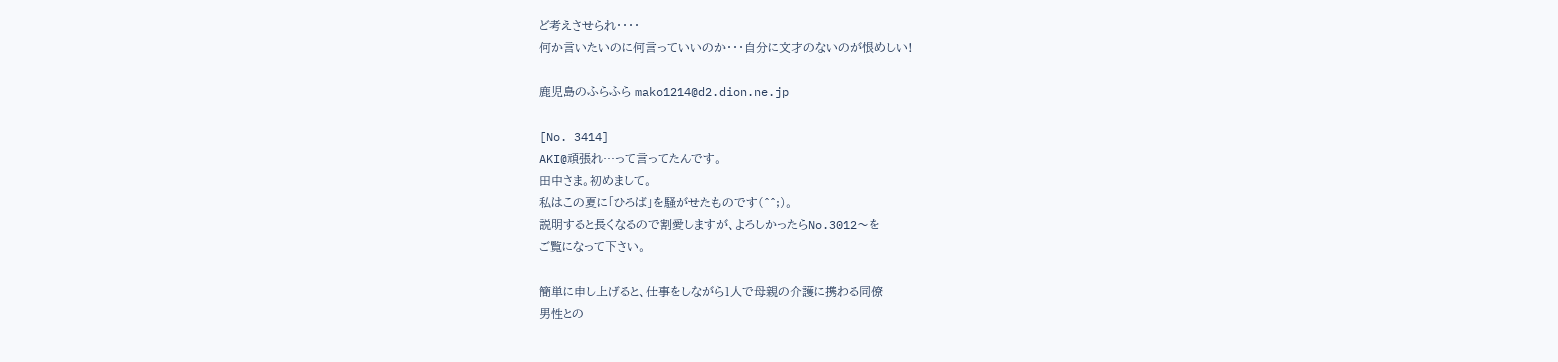ど考えさせられ・・・・
何か言いたいのに何言っていいのか・・・自分に文才のないのが恨めしい!

鹿児島のふらふら mako1214@d2.dion.ne.jp

[No. 3414]
AKI@頑張れ…って言ってたんです。
田中さま。初めまして。
私はこの夏に「ひろば」を騒がせたものです(^^;)。
説明すると長くなるので割愛しますが、よろしかったらNo.3012〜を
ご覧になって下さい。

簡単に申し上げると、仕事をしながら1人で母親の介護に携わる同僚
男性との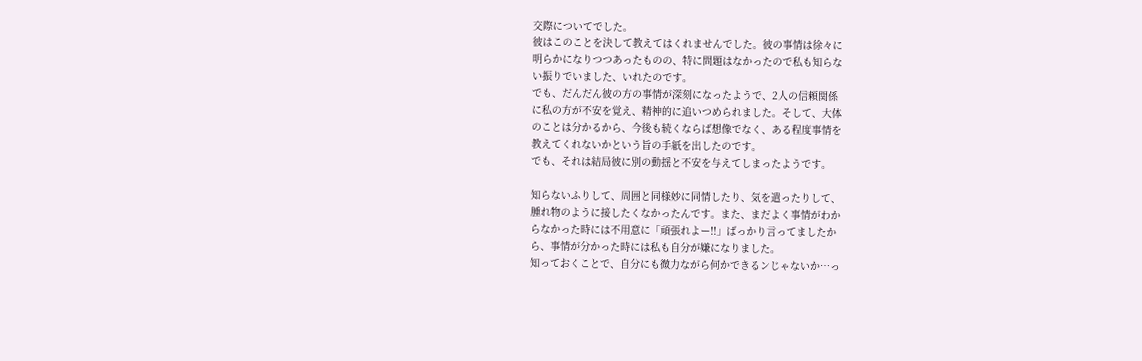交際についてでした。
彼はこのことを決して教えてはくれませんでした。彼の事情は徐々に
明らかになりつつあったものの、特に問題はなかったので私も知らな
い振りでいました、いれたのです。
でも、だんだん彼の方の事情が深刻になったようで、2人の信頼関係
に私の方が不安を覚え、精神的に追いつめられました。そして、大体
のことは分かるから、今後も続くならば想像でなく、ある程度事情を
教えてくれないかという旨の手紙を出したのです。
でも、それは結局彼に別の動揺と不安を与えてしまったようです。

知らないふりして、周囲と同様妙に同情したり、気を遣ったりして、
腫れ物のように接したくなかったんです。また、まだよく事情がわか
らなかった時には不用意に「頑張れよー!!」ばっかり言ってましたか
ら、事情が分かった時には私も自分が嫌になりました。
知っておくことで、自分にも微力ながら何かできるンじゃないか…っ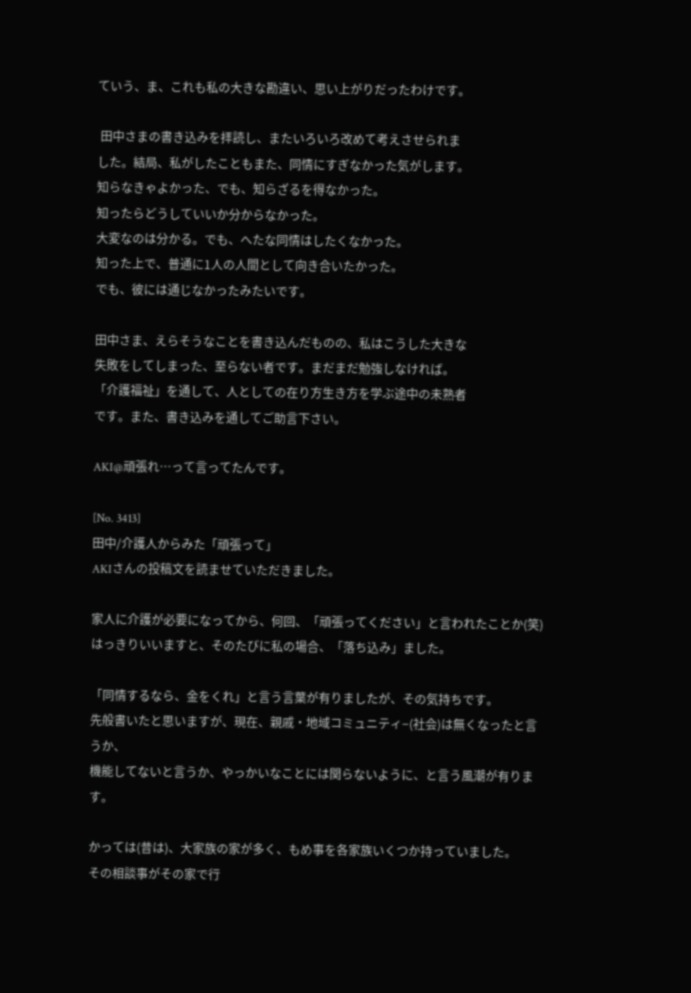ていう、ま、これも私の大きな勘違い、思い上がりだったわけです。

 田中さまの書き込みを拝読し、またいろいろ改めて考えさせられま
した。結局、私がしたこともまた、同情にすぎなかった気がします。
知らなきゃよかった、でも、知らざるを得なかった。
知ったらどうしていいか分からなかった。
大変なのは分かる。でも、へたな同情はしたくなかった。
知った上で、普通に1人の人間として向き合いたかった。
でも、彼には通じなかったみたいです。

田中さま、えらそうなことを書き込んだものの、私はこうした大きな
失敗をしてしまった、至らない者です。まだまだ勉強しなければ。
「介護福祉」を通して、人としての在り方生き方を学ぶ途中の未熟者
です。また、書き込みを通してご助言下さい。

AKI@頑張れ…って言ってたんです。

[No. 3413]
田中/介護人からみた「頑張って」
AKIさんの投稿文を読ませていただきました。

家人に介護が必要になってから、何回、「頑張ってください」と言われたことか(笑)
はっきりいいますと、そのたびに私の場合、「落ち込み」ました。

「同情するなら、金をくれ」と言う言葉が有りましたが、その気持ちです。
先般書いたと思いますが、現在、親戚・地域コミュニティ−(社会)は無くなったと言うか、
機能してないと言うか、やっかいなことには関らないように、と言う風潮が有ります。

かっては(昔は)、大家族の家が多く、もめ事を各家族いくつか持っていました。
その相談事がその家で行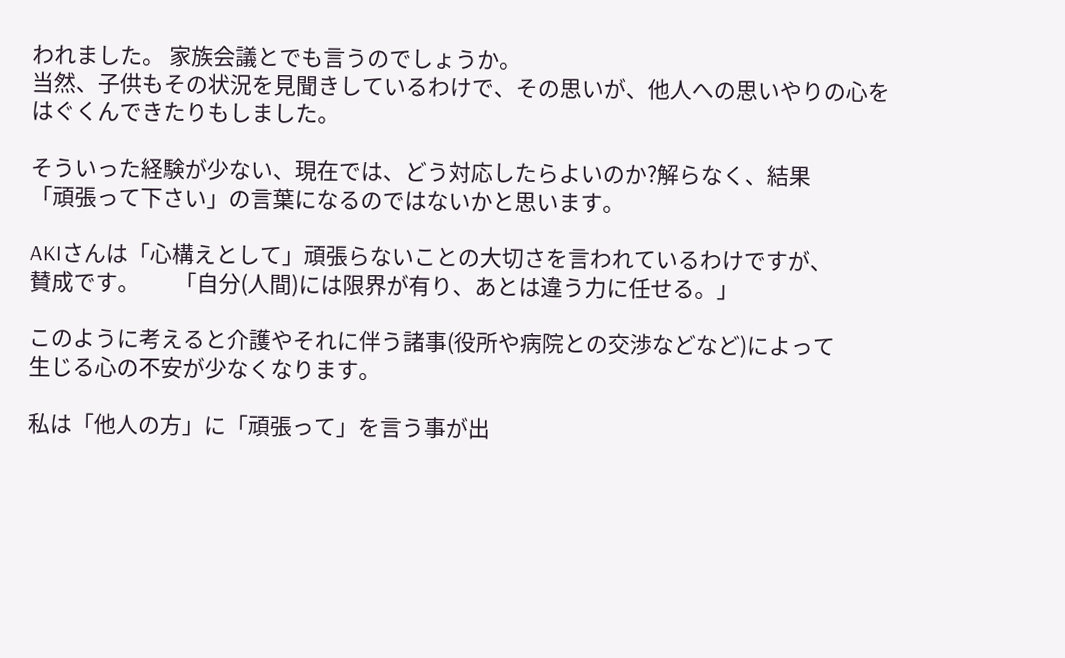われました。 家族会議とでも言うのでしょうか。
当然、子供もその状況を見聞きしているわけで、その思いが、他人への思いやりの心を
はぐくんできたりもしました。

そういった経験が少ない、現在では、どう対応したらよいのか?解らなく、結果
「頑張って下さい」の言葉になるのではないかと思います。

AKIさんは「心構えとして」頑張らないことの大切さを言われているわけですが、
賛成です。       「自分(人間)には限界が有り、あとは違う力に任せる。」

このように考えると介護やそれに伴う諸事(役所や病院との交渉などなど)によって
生じる心の不安が少なくなります。

私は「他人の方」に「頑張って」を言う事が出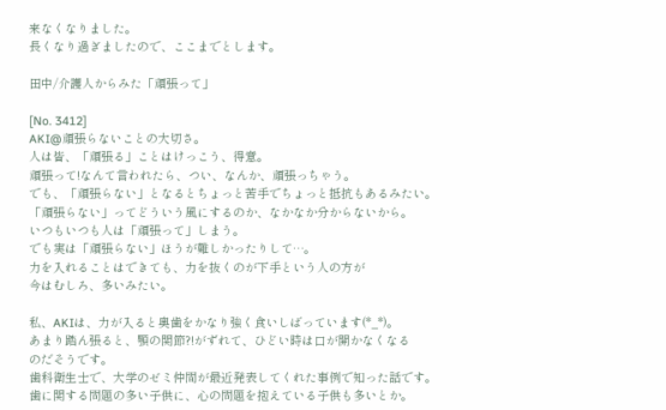来なくなりました。
長くなり過ぎましたので、ここまでとします。

田中/介護人からみた「頑張って」

[No. 3412]
AKI@頑張らないことの大切さ。
人は皆、「頑張る」ことはけっこう、得意。
頑張って!なんて言われたら、つい、なんか、頑張っちゃう。
でも、「頑張らない」となるとちょっと苦手でちょっと抵抗もあるみたい。
「頑張らない」ってどういう風にするのか、なかなか分からないから。
いつもいつも人は「頑張って」しまう。
でも実は「頑張らない」ほうが難しかったりして…。
力を入れることはできても、力を抜くのが下手という人の方が
今はむしろ、多いみたい。

私、AKIは、力が入ると奥歯をかなり強く食いしばっています(*_*)。
あまり踏ん張ると、顎の関節?!がずれて、ひどい時は口が開かなくなる
のだそうです。
歯科衛生士で、大学のゼミ仲間が最近発表してくれた事例で知った話です。
歯に関する問題の多い子供に、心の問題を抱えている子供も多いとか。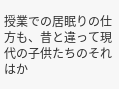授業での居眠りの仕方も、昔と違って現代の子供たちのそれはか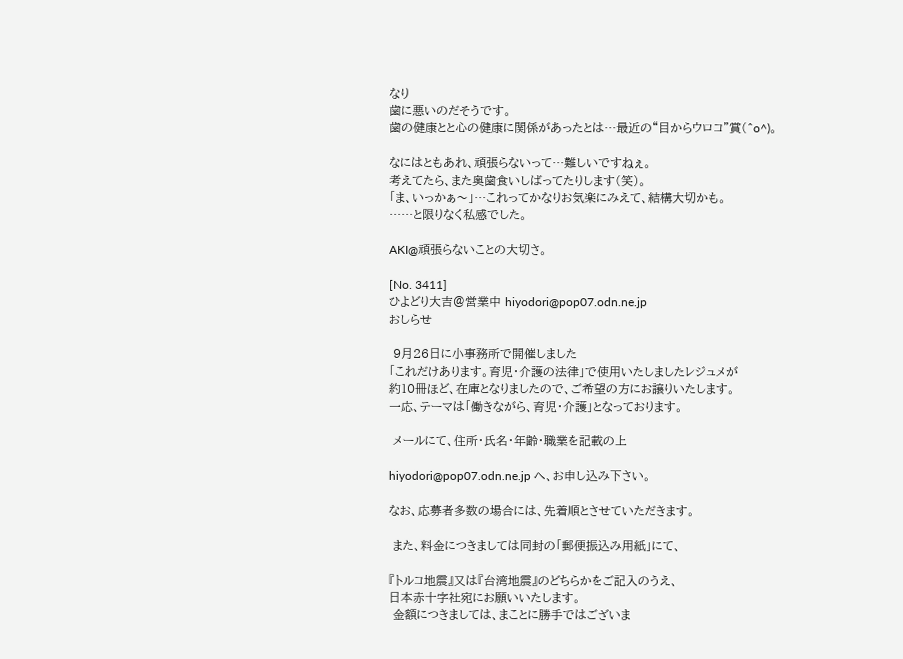なり
歯に悪いのだそうです。
歯の健康とと心の健康に関係があったとは…最近の“目からウロコ”賞(^o^)。

なにはともあれ、頑張らないって…難しいですねぇ。
考えてたら、また奥歯食いしばってたりします(笑)。
「ま、いっかぁ〜」…これってかなりお気楽にみえて、結構大切かも。
……と限りなく私感でした。

AKI@頑張らないことの大切さ。

[No. 3411]
ひよどり大吉@営業中 hiyodori@pop07.odn.ne.jp
おしらせ

 9月26日に小事務所で開催しました
「これだけあります。育児・介護の法律」で使用いたしましたレジュメが
約10冊ほど、在庫となりましたので、ご希望の方にお譲りいたします。
一応、テーマは「働きながら、育児・介護」となっております。

 メールにて、住所・氏名・年齢・職業を記載の上

hiyodori@pop07.odn.ne.jp へ、お申し込み下さい。

なお、応募者多数の場合には、先着順とさせていただきます。

 また、料金につきましては同封の「郵便振込み用紙」にて、

『トルコ地震』又は『台湾地震』のどちらかをご記入のうえ、
日本赤十字社宛にお願いいたします。
 金額につきましては、まことに勝手ではございま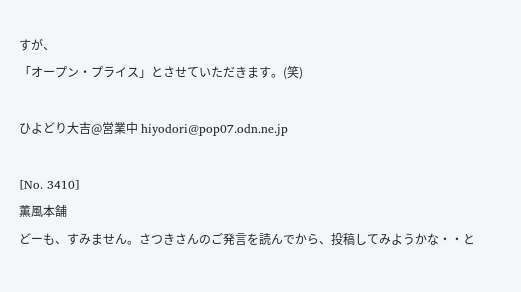すが、
「オープン・プライス」とさせていただきます。(笑)

ひよどり大吉@営業中 hiyodori@pop07.odn.ne.jp

[No. 3410]
薫風本舗
どーも、すみません。さつきさんのご発言を読んでから、投稿してみようかな・・と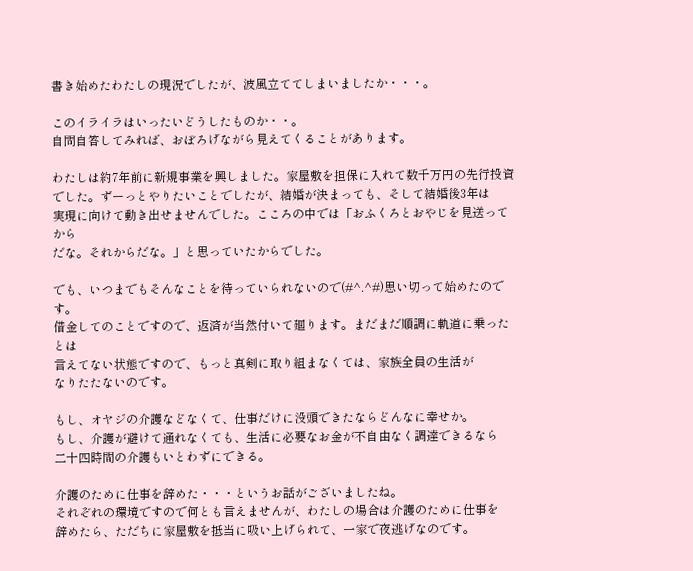書き始めたわたしの現況でしたが、波風立ててしまいましたか・・・。

このイライラはいったいどうしたものか・・。
自問自答してみれば、おぼろげながら見えてくることがあります。

わたしは約7年前に新規事業を興しました。家屋敷を担保に入れて数千万円の先行投資
でした。ずーっとやりたいことでしたが、結婚が決まっても、そして結婚後3年は
実現に向けて動き出せませんでした。こころの中では「おふくろとおやじを見送ってから
だな。それからだな。」と思っていたからでした。

でも、いつまでもそんなことを待っていられないので(#^.^#)思い切って始めたのです。
借金してのことですので、返済が当然付いて廻ります。まだまだ順調に軌道に乗ったとは
言えてない状態ですので、もっと真剣に取り組まなくては、家族全員の生活が
なりたたないのです。

もし、オヤジの介護などなくて、仕事だけに没頭できたならどんなに幸せか。
もし、介護が避けて通れなくても、生活に必要なお金が不自由なく調達できるなら
二十四時間の介護もいとわずにできる。

介護のために仕事を辞めた・・・というお話がございましたね。
それぞれの環境ですので何とも言えませんが、わたしの場合は介護のために仕事を
辞めたら、ただちに家屋敷を抵当に吸い上げられて、一家で夜逃げなのです。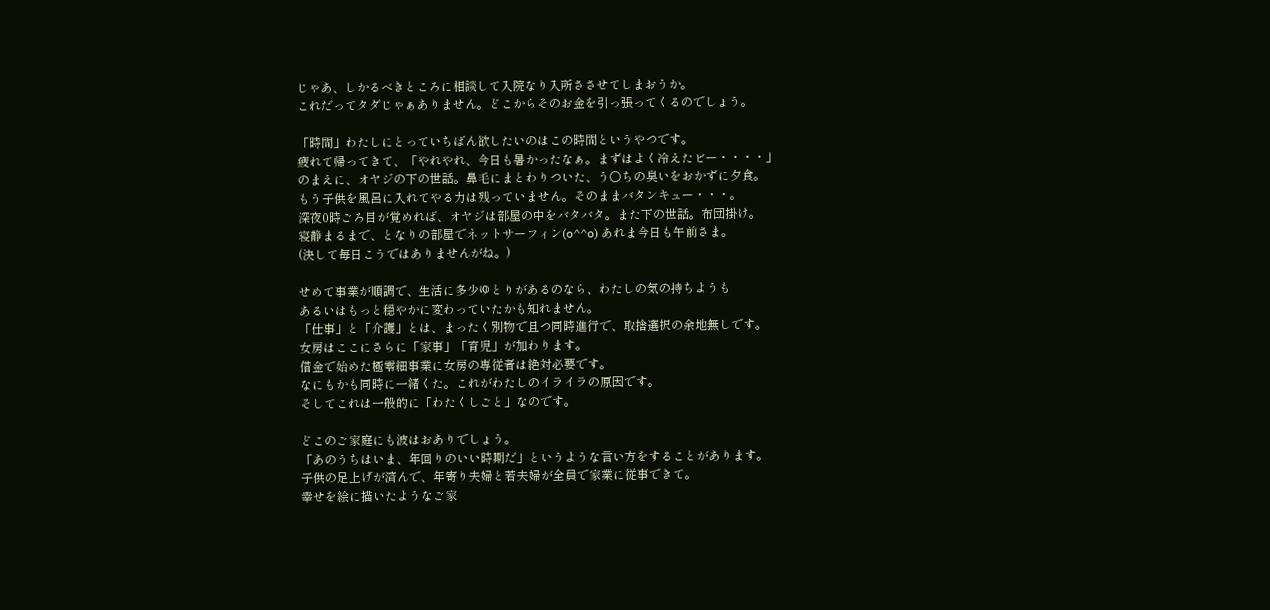じゃあ、しかるべきところに相談して入院なり入所ささせてしまおうか。
これだってタダじゃぁありません。どこからそのお金を引っ張ってくるのでしょう。

「時間」わたしにとっていちばん欲したいのはこの時間というやつです。
疲れて帰ってきて、「やれやれ、今日も暑かったなぁ。まずはよく冷えたビー・・・・」
のまえに、オヤジの下の世話。鼻毛にまとわりついた、う○ちの臭いをおかずに夕食。
もう子供を風呂に入れてやる力は残っていません。そのままバタンキュー・・・。
深夜0時ごろ目が覚めれば、オヤジは部屋の中をバタバタ。また下の世話。布団掛け。
寝静まるまで、となりの部屋でネットサーフィン(o^^o) あれま今日も午前さま。
(決して毎日こうではありませんがね。)

せめて事業が順調で、生活に多少ゆとりがあるのなら、わたしの気の持ちようも
あるいはもっと穏やかに変わっていたかも知れません。
「仕事」と「介護」とは、まったく別物で且つ同時進行で、取捨選択の余地無しです。
女房はここにさらに「家事」「育児」が加わります。
借金で始めた極零細事業に女房の専従者は絶対必要です。
なにもかも同時に一緒くた。これがわたしのイライラの原因です。
そしてこれは一般的に「わたくしごと」なのです。

どこのご家庭にも波はおありでしょう。
「あのうちはいま、年回りのいい時期だ」というような言い方をすることがあります。
子供の足上げが済んで、年寄り夫婦と若夫婦が全員で家業に従事できて。
幸せを絵に描いたようなご家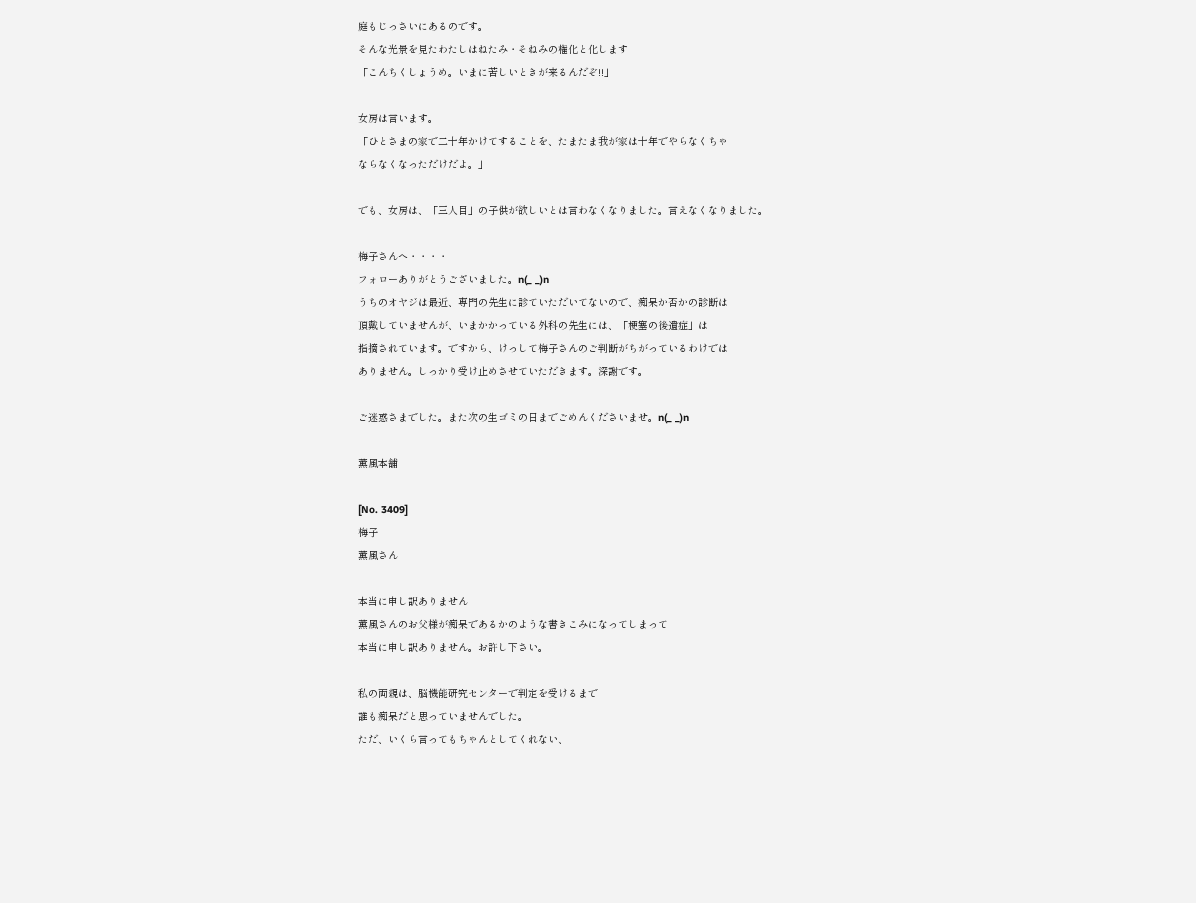庭もじっさいにあるのです。
そんな光景を見たわたしはねたみ・そねみの権化と化します
「こんちくしょうめ。いまに苦しいときが来るんだぞ!!」

女房は言います。
「ひとさまの家で二十年かけてすることを、たまたま我が家は十年でやらなくちゃ
ならなくなっただけだよ。」

でも、女房は、「三人目」の子供が欲しいとは言わなくなりました。言えなくなりました。

梅子さんへ・・・・
フォローありがとうございました。n(_ _)n
うちのオヤジは最近、専門の先生に診ていただいてないので、痴呆か否かの診断は
頂戴していませんが、いまかかっている外科の先生には、「梗塞の後遺症」は
指摘されています。ですから、けっして梅子さんのご判断がちがっているわけでは
ありません。しっかり受け止めさせていただきます。深謝です。

ご迷惑さまでした。また次の生ゴミの日までごめんくださいませ。n(_ _)n

薫風本舗

[No. 3409]
梅子
薫風さん

本当に申し訳ありません
薫風さんのお父様が痴呆であるかのような書きこみになってしまって
本当に申し訳ありません。お許し下さい。

私の両親は、脳機能研究センターで判定を受けるまで
誰も痴呆だと思っていませんでした。
ただ、いくら言ってもちゃんとしてくれない、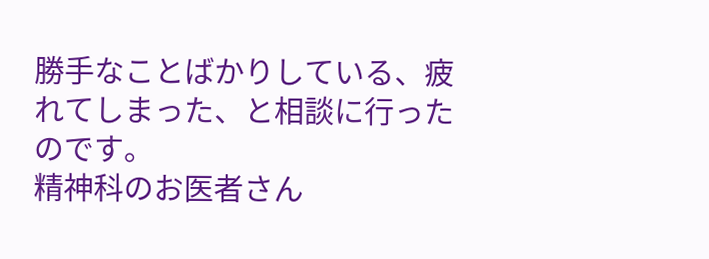勝手なことばかりしている、疲れてしまった、と相談に行ったのです。
精神科のお医者さん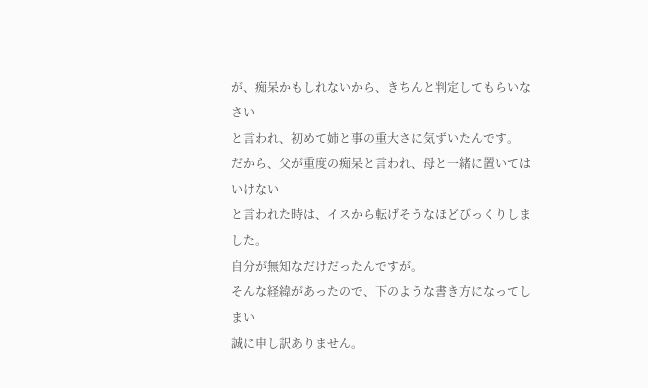が、痴呆かもしれないから、きちんと判定してもらいなさい
と言われ、初めて姉と事の重大さに気ずいたんです。
だから、父が重度の痴呆と言われ、母と一緒に置いてはいけない
と言われた時は、イスから転げそうなほどびっくりしました。
自分が無知なだけだったんですが。
そんな経緯があったので、下のような書き方になってしまい
誠に申し訳ありません。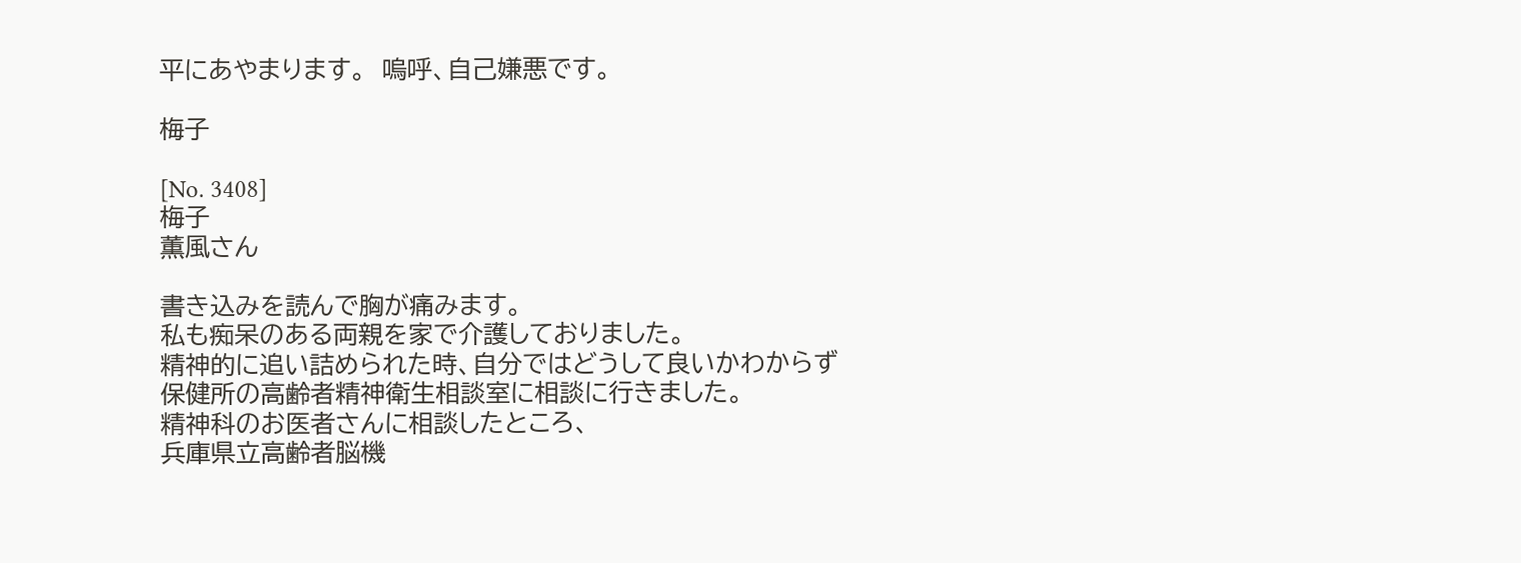平にあやまります。  嗚呼、自己嫌悪です。

梅子

[No. 3408]
梅子
薫風さん

書き込みを読んで胸が痛みます。
私も痴呆のある両親を家で介護しておりました。
精神的に追い詰められた時、自分ではどうして良いかわからず
保健所の高齢者精神衛生相談室に相談に行きました。
精神科のお医者さんに相談したところ、
兵庫県立高齢者脳機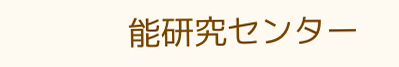能研究センター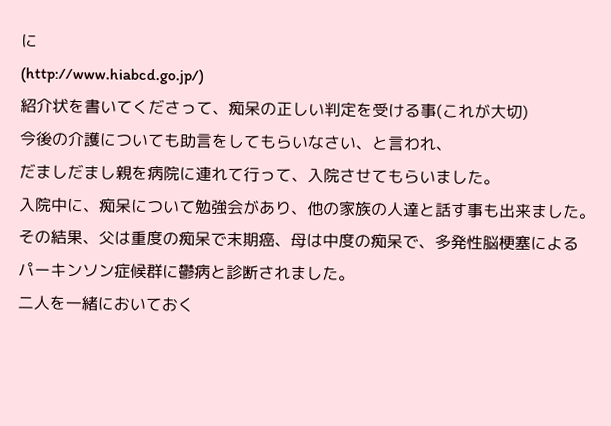に
(http://www.hiabcd.go.jp/)
紹介状を書いてくださって、痴呆の正しい判定を受ける事(これが大切)
今後の介護についても助言をしてもらいなさい、と言われ、
だましだまし親を病院に連れて行って、入院させてもらいました。
入院中に、痴呆について勉強会があり、他の家族の人達と話す事も出来ました。
その結果、父は重度の痴呆で末期癌、母は中度の痴呆で、多発性脳梗塞による
パーキンソン症候群に鬱病と診断されました。
二人を一緒においておく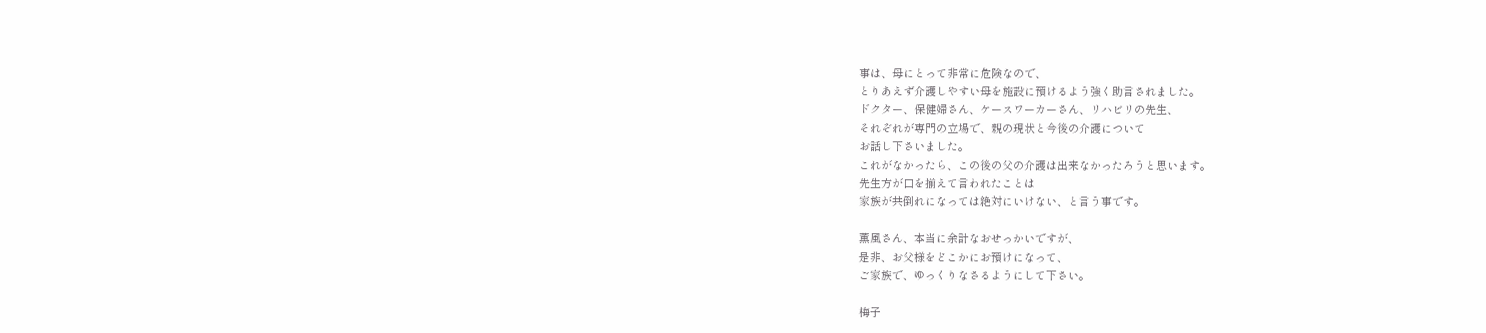事は、母にとって非常に危険なので、
とりあえず介護しやすい母を施設に預けるよう強く助言されました。
ドクター、保健婦さん、ケースワーカーさん、リハビリの先生、
それぞれが専門の立場で、親の現状と今後の介護について
お話し下さいました。
これがなかったら、この後の父の介護は出来なかったろうと思います。
先生方が口を揃えて言われたことは
家族が共倒れになっては絶対にいけない、と言う事です。

薫風さん、本当に余計なおせっかいですが、
是非、お父様をどこかにお預けになって、
ご家族で、ゆっくりなさるようにして下さい。

梅子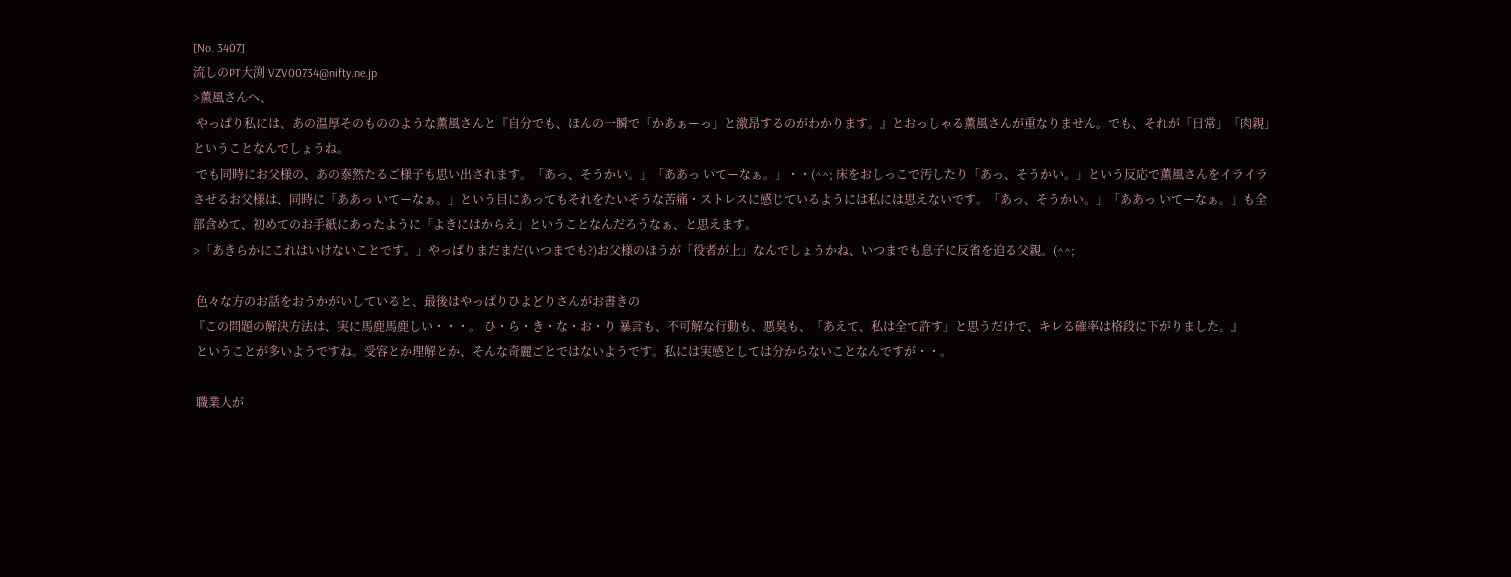[No. 3407]
流しのPT大渕 VZV00734@nifty.ne.jp
>薫風さんへ、
 やっぱり私には、あの温厚そのもののような薫風さんと『自分でも、ほんの一瞬で「かあぁーっ」と激昂するのがわかります。』とおっしゃる薫風さんが重なりません。でも、それが「日常」「肉親」ということなんでしょうね。
 でも同時にお父様の、あの泰然たるご様子も思い出されます。「あっ、そうかい。」「ああっ いてーなぁ。」・・(^^; 床をおしっこで汚したり「あっ、そうかい。」という反応で薫風さんをイライラさせるお父様は、同時に「ああっ いてーなぁ。」という目にあってもそれをたいそうな苦痛・ストレスに感じているようには私には思えないです。「あっ、そうかい。」「ああっ いてーなぁ。」も全部含めて、初めてのお手紙にあったように「よきにはからえ」ということなんだろうなぁ、と思えます。
>「あきらかにこれはいけないことです。」やっぱりまだまだ(いつまでも?)お父様のほうが「役者が上」なんでしょうかね、いつまでも息子に反省を迫る父親。(^^;

 色々な方のお話をおうかがいしていると、最後はやっぱりひよどりさんがお書きの
『この問題の解決方法は、実に馬鹿馬鹿しい・・・。 ひ・ら・き・な・お・り 暴言も、不可解な行動も、悪臭も、「あえて、私は全て許す」と思うだけで、キレる確率は格段に下がりました。』
 ということが多いようですね。受容とか理解とか、そんな奇麗ごとではないようです。私には実感としては分からないことなんですが・・。

 職業人が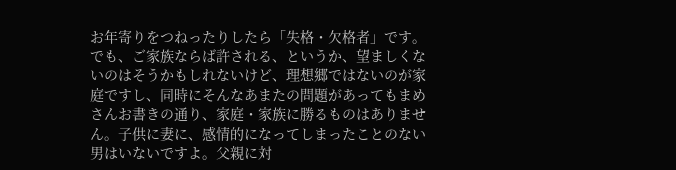お年寄りをつねったりしたら「失格・欠格者」です。でも、ご家族ならば許される、というか、望ましくないのはそうかもしれないけど、理想郷ではないのが家庭ですし、同時にそんなあまたの問題があってもまめさんお書きの通り、家庭・家族に勝るものはありません。子供に妻に、感情的になってしまったことのない男はいないですよ。父親に対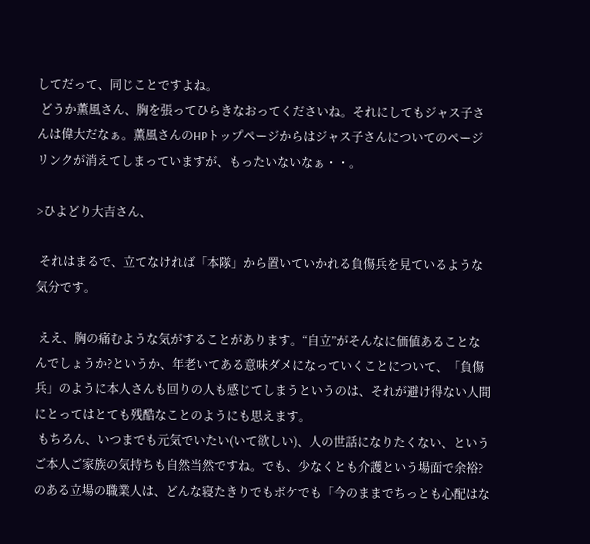してだって、同じことですよね。
 どうか薫風さん、胸を張ってひらきなおってくださいね。それにしてもジャス子さんは偉大だなぁ。薫風さんのHPトップページからはジャス子さんについてのページリンクが消えてしまっていますが、もったいないなぁ・・。

>ひよどり大吉さん、

 それはまるで、立てなければ「本隊」から置いていかれる負傷兵を見ているような気分です。

 ええ、胸の痛むような気がすることがあります。“自立”がそんなに価値あることなんでしょうか?というか、年老いてある意味ダメになっていくことについて、「負傷兵」のように本人さんも回りの人も感じてしまうというのは、それが避け得ない人間にとってはとても残酷なことのようにも思えます。
 もちろん、いつまでも元気でいたい(いて欲しい)、人の世話になりたくない、というご本人ご家族の気持ちも自然当然ですね。でも、少なくとも介護という場面で余裕?のある立場の職業人は、どんな寝たきりでもボケでも「今のままでちっとも心配はな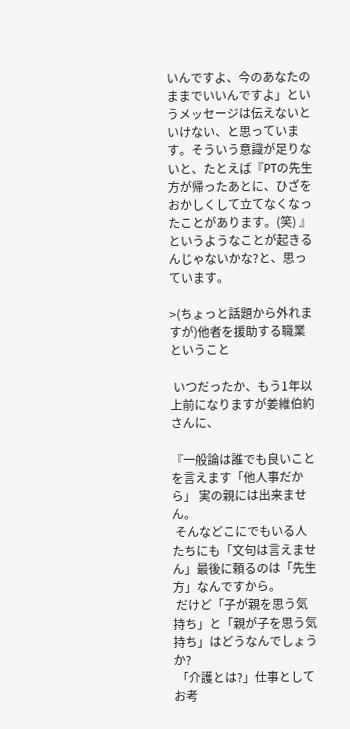いんですよ、今のあなたのままでいいんですよ」というメッセージは伝えないといけない、と思っています。そういう意識が足りないと、たとえば『PTの先生方が帰ったあとに、ひざをおかしくして立てなくなったことがあります。(笑) 』というようなことが起きるんじゃないかな?と、思っています。

>(ちょっと話題から外れますが)他者を援助する職業ということ

 いつだったか、もう1年以上前になりますが姜維伯約さんに、

『一般論は誰でも良いことを言えます「他人事だから」 実の親には出来ません。
 そんなどこにでもいる人たちにも「文句は言えません」最後に頼るのは「先生方」なんですから。
 だけど「子が親を思う気持ち」と「親が子を思う気持ち」はどうなんでしょうか?
 「介護とは?」仕事としてお考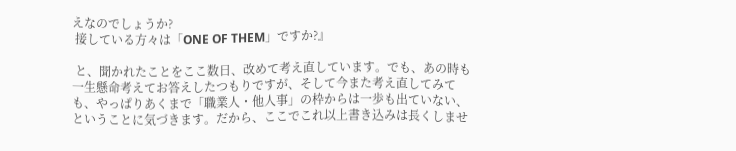えなのでしょうか?
 接している方々は「ONE OF THEM」ですか?』

 と、聞かれたことをここ数日、改めて考え直しています。でも、あの時も一生懸命考えてお答えしたつもりですが、そして今また考え直してみても、やっぱりあくまで「職業人・他人事」の枠からは一歩も出ていない、ということに気づきます。だから、ここでこれ以上書き込みは長くしませ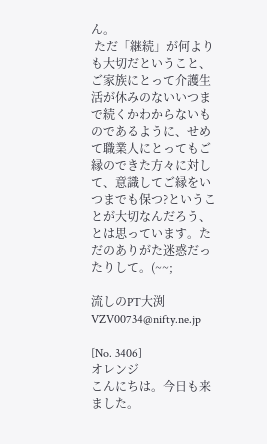ん。
 ただ「継続」が何よりも大切だということ、ご家族にとって介護生活が休みのないいつまで続くかわからないものであるように、せめて職業人にとってもご縁のできた方々に対して、意識してご縁をいつまでも保つ?ということが大切なんだろう、とは思っています。ただのありがた迷惑だったりして。(~~;

流しのPT大渕 VZV00734@nifty.ne.jp

[No. 3406]
オレンジ
こんにちは。今日も来ました。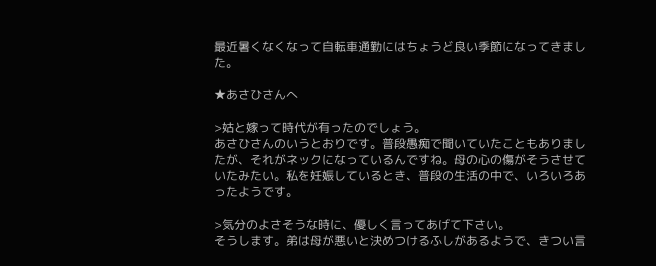最近暑くなくなって自転車通勤にはちょうど良い季節になってきました。

★あさひさんへ

>姑と嫁って時代が有ったのでしょう。
あさひさんのいうとおりです。普段愚痴で聞いていたこともありましたが、それがネックになっているんですね。母の心の傷がそうさせていたみたい。私を妊娠しているとき、普段の生活の中で、いろいろあったようです。

>気分のよさそうな時に、優しく言ってあげて下さい。
そうします。弟は母が悪いと決めつけるふしがあるようで、きつい言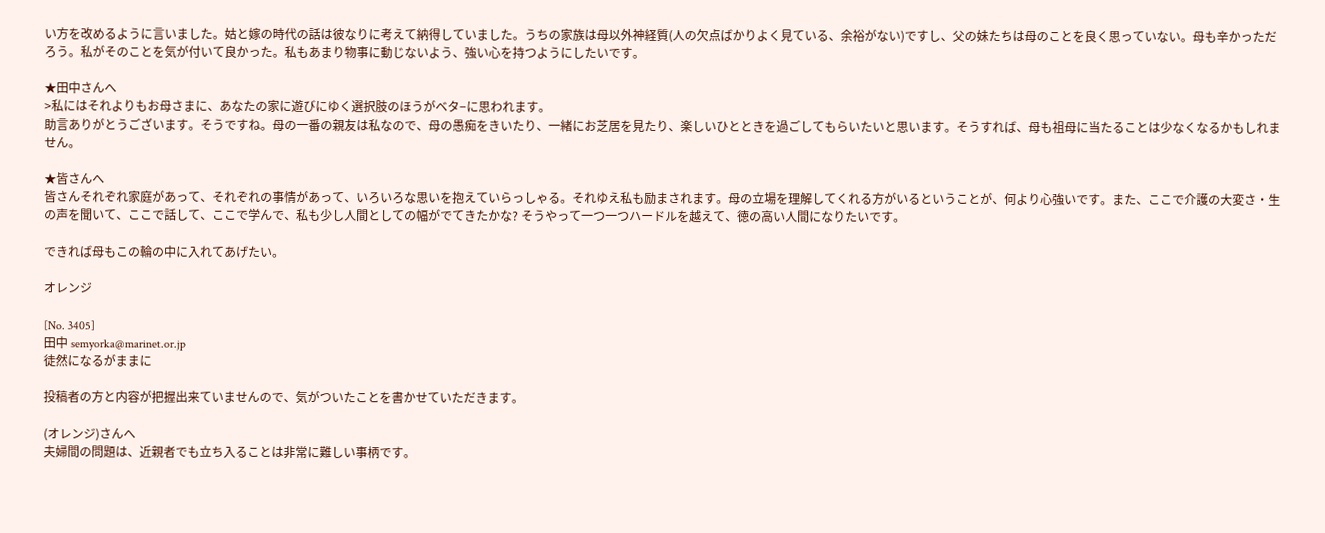い方を改めるように言いました。姑と嫁の時代の話は彼なりに考えて納得していました。うちの家族は母以外神経質(人の欠点ばかりよく見ている、余裕がない)ですし、父の妹たちは母のことを良く思っていない。母も辛かっただろう。私がそのことを気が付いて良かった。私もあまり物事に動じないよう、強い心を持つようにしたいです。

★田中さんへ
>私にはそれよりもお母さまに、あなたの家に遊びにゆく選択肢のほうがベタ−に思われます。
助言ありがとうございます。そうですね。母の一番の親友は私なので、母の愚痴をきいたり、一緒にお芝居を見たり、楽しいひとときを過ごしてもらいたいと思います。そうすれば、母も祖母に当たることは少なくなるかもしれません。

★皆さんへ
皆さんそれぞれ家庭があって、それぞれの事情があって、いろいろな思いを抱えていらっしゃる。それゆえ私も励まされます。母の立場を理解してくれる方がいるということが、何より心強いです。また、ここで介護の大変さ・生の声を聞いて、ここで話して、ここで学んで、私も少し人間としての幅がでてきたかな? そうやって一つ一つハードルを越えて、徳の高い人間になりたいです。

できれば母もこの輪の中に入れてあげたい。

オレンジ

[No. 3405]
田中 semyorka@marinet.or.jp
徒然になるがままに

投稿者の方と内容が把握出来ていませんので、気がついたことを書かせていただきます。

(オレンジ)さんへ
夫婦間の問題は、近親者でも立ち入ることは非常に難しい事柄です。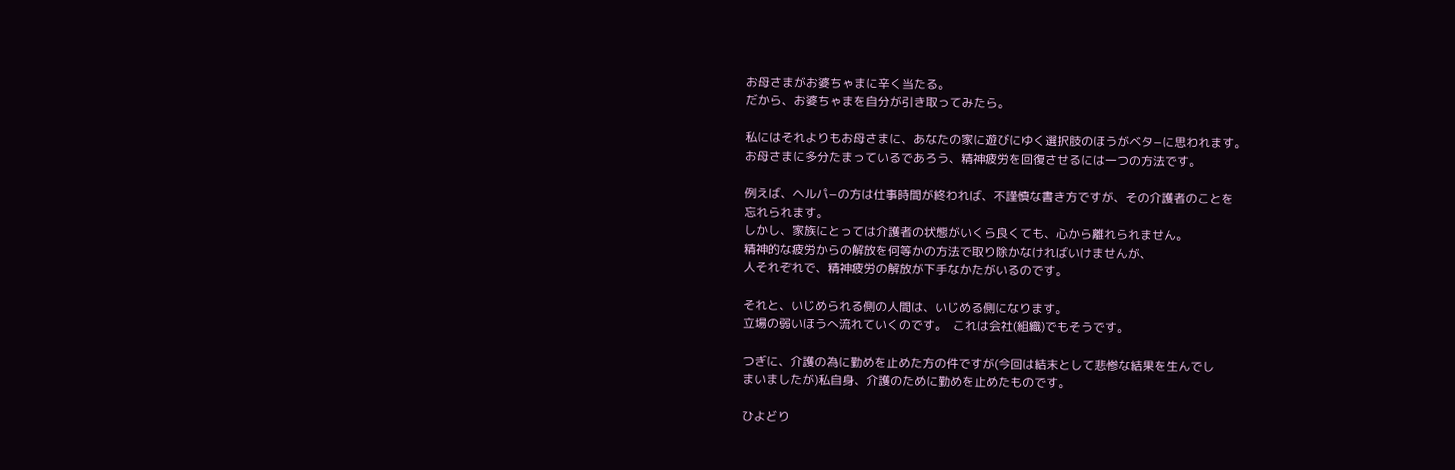お母さまがお婆ちゃまに辛く当たる。
だから、お婆ちゃまを自分が引き取ってみたら。

私にはそれよりもお母さまに、あなたの家に遊びにゆく選択肢のほうがベタ−に思われます。
お母さまに多分たまっているであろう、精神疲労を回復させるには一つの方法です。

例えば、ヘルパ−の方は仕事時間が終われば、不謹慎な書き方ですが、その介護者のことを
忘れられます。
しかし、家族にとっては介護者の状態がいくら良くても、心から離れられません。
精神的な疲労からの解放を何等かの方法で取り除かなければいけませんが、
人それぞれで、精神疲労の解放が下手なかたがいるのです。

それと、いじめられる側の人間は、いじめる側になります。
立場の弱いほうへ流れていくのです。  これは会社(組織)でもそうです。

つぎに、介護の為に勤めを止めた方の件ですが(今回は結末として悲惨な結果を生んでし
まいましたが)私自身、介護のために勤めを止めたものです。

ひよどり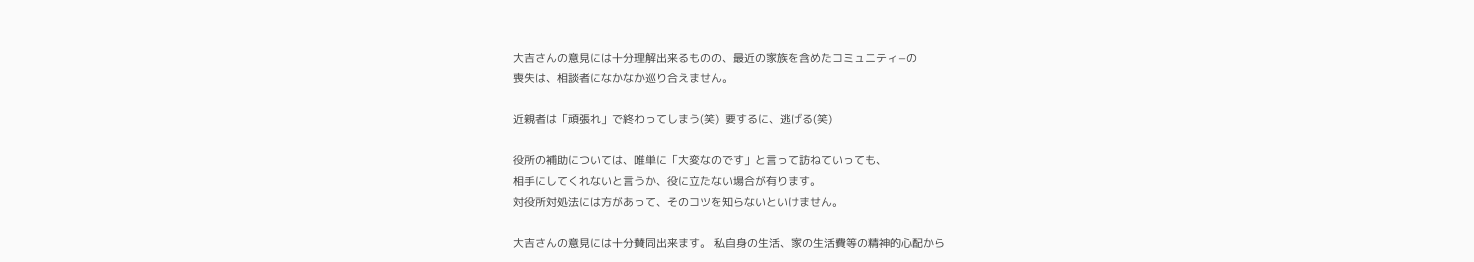大吉さんの意見には十分理解出来るものの、最近の家族を含めたコミュニティ−の
喪失は、相談者になかなか巡り合えません。

近親者は「頑張れ」で終わってしまう(笑)  要するに、逃げる(笑)

役所の補助については、唯単に「大変なのです」と言って訪ねていっても、
相手にしてくれないと言うか、役に立たない場合が有ります。
対役所対処法には方があって、そのコツを知らないといけません。

大吉さんの意見には十分賛同出来ます。 私自身の生活、家の生活費等の精神的心配から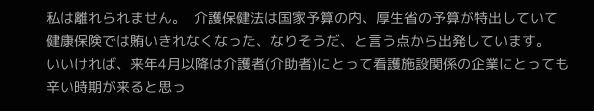私は離れられません。  介護保健法は国家予算の内、厚生省の予算が特出していて
健康保険では賄いきれなくなった、なりそうだ、と言う点から出発しています。
いいければ、来年4月以降は介護者(介助者)にとって看護施設関係の企業にとっても
辛い時期が来ると思っ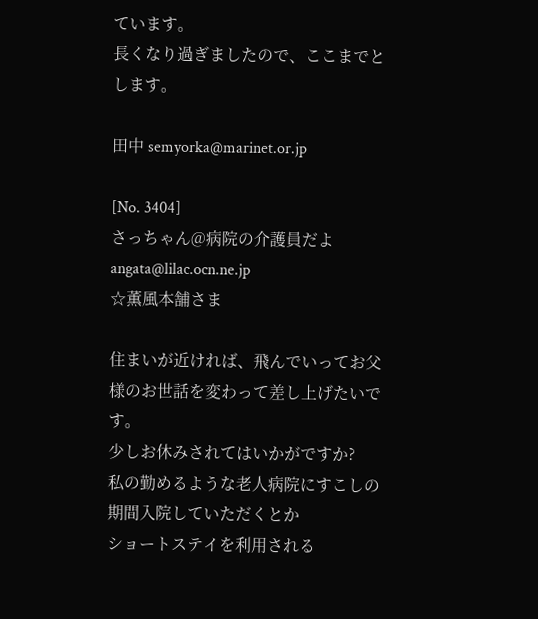ています。
長くなり過ぎましたので、ここまでとします。

田中 semyorka@marinet.or.jp

[No. 3404]
さっちゃん@病院の介護員だよ angata@lilac.ocn.ne.jp
☆薫風本舗さま

住まいが近ければ、飛んでいってお父様のお世話を変わって差し上げたいです。
少しお休みされてはいかがですか?
私の勤めるような老人病院にすこしの期間入院していただくとか
ショートステイを利用される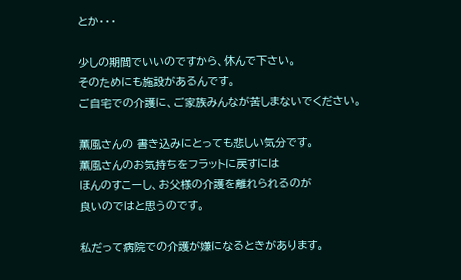とか・・・

少しの期間でいいのですから、休んで下さい。
そのためにも施設があるんです。
ご自宅での介護に、ご家族みんなが苦しまないでください。

薫風さんの 書き込みにとっても悲しい気分です。
薫風さんのお気持ちをフラットに戻すには
ほんのすこーし、お父様の介護を離れられるのが
良いのではと思うのです。

私だって病院での介護が嫌になるときがあります。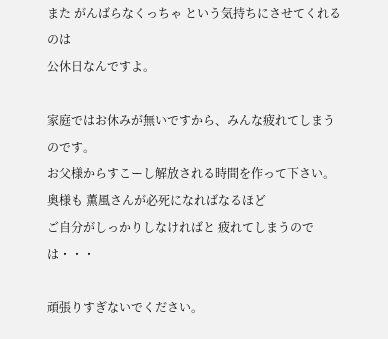また がんばらなくっちゃ という気持ちにさせてくれるのは
公休日なんですよ。

家庭ではお休みが無いですから、みんな疲れてしまうのです。
お父様からすこーし解放される時間を作って下さい。
奥様も 薫風さんが必死になればなるほど
ご自分がしっかりしなければと 疲れてしまうのでは・・・

頑張りすぎないでください。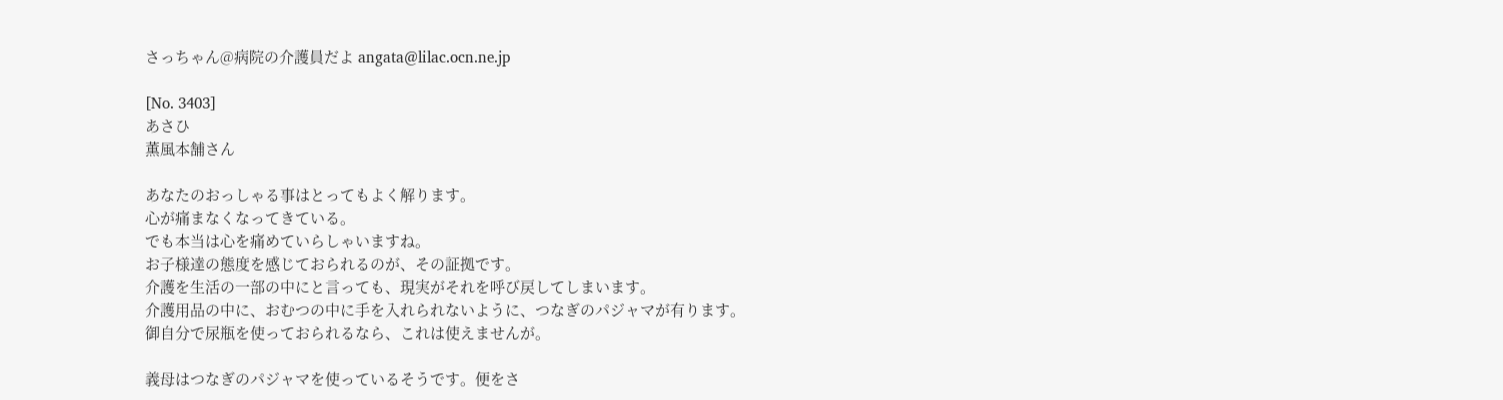さっちゃん@病院の介護員だよ angata@lilac.ocn.ne.jp

[No. 3403]
あさひ
薫風本舗さん

あなたのおっしゃる事はとってもよく解ります。
心が痛まなくなってきている。
でも本当は心を痛めていらしゃいますね。
お子様達の態度を感じておられるのが、その証拠です。
介護を生活の一部の中にと言っても、現実がそれを呼び戻してしまいます。
介護用品の中に、おむつの中に手を入れられないように、つなぎのパジャマが有ります。
御自分で尿瓶を使っておられるなら、これは使えませんが。

義母はつなぎのパジャマを使っているそうです。便をさ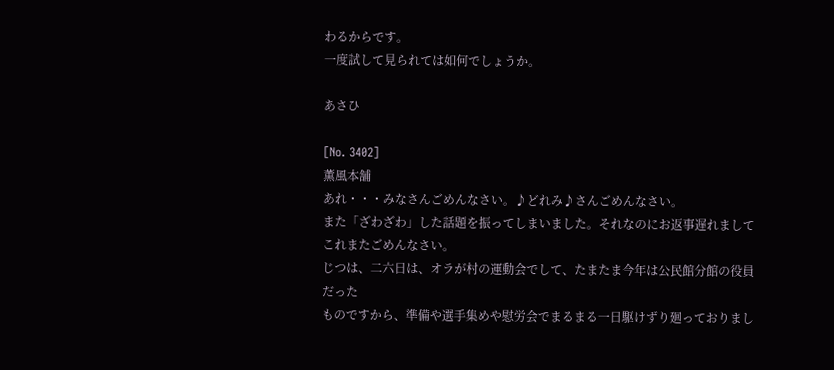わるからです。
一度試して見られては如何でしょうか。

あさひ

[No. 3402]
薫風本舗
あれ・・・みなさんごめんなさい。♪どれみ♪さんごめんなさい。
また「ざわざわ」した話題を振ってしまいました。それなのにお返事遅れまして
これまたごめんなさい。
じつは、二六日は、オラが村の運動会でして、たまたま今年は公民館分館の役員だった
ものですから、準備や選手集めや慰労会でまるまる一日駆けずり廻っておりまし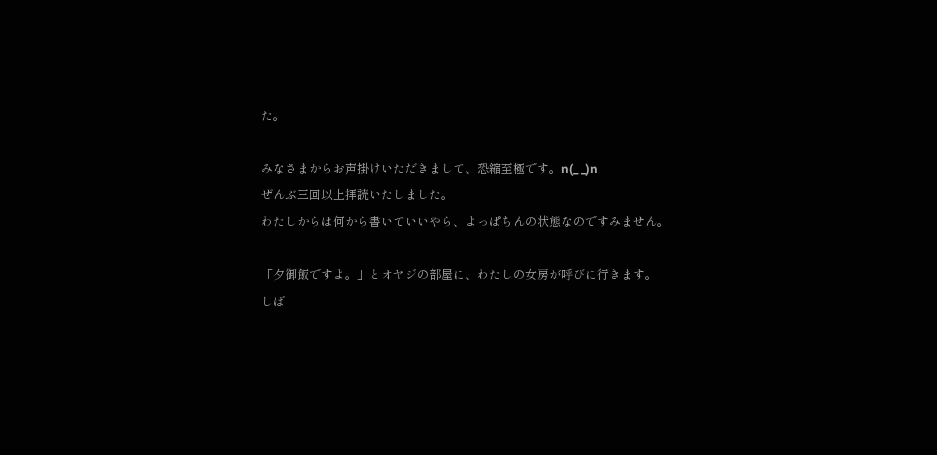た。

みなさまからお声掛けいただきまして、恐縮至極です。n(_ _)n
ぜんぶ三回以上拝読いたしました。
わたしからは何から書いていいやら、よっぱちんの状態なのですみません。

「夕御飯ですよ。」とオヤジの部屋に、わたしの女房が呼びに行きます。
しば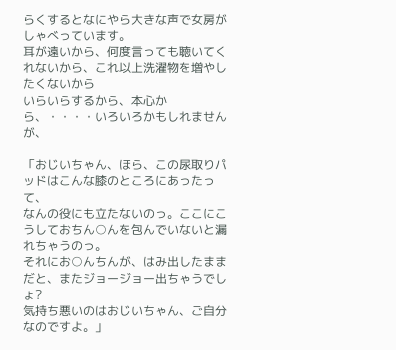らくするとなにやら大きな声で女房がしゃべっています。
耳が遠いから、何度言っても聴いてくれないから、これ以上洗濯物を増やしたくないから
いらいらするから、本心から、・・・・いろいろかもしれませんが、

「おじいちゃん、ほら、この尿取りパッドはこんな膝のところにあったって、
なんの役にも立たないのっ。ここにこうしておちん○んを包んでいないと漏れちゃうのっ。
それにお○んちんが、はみ出したままだと、またジョージョー出ちゃうでしょ?
気持ち悪いのはおじいちゃん、ご自分なのですよ。」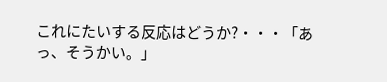これにたいする反応はどうか?・・・「あっ、そうかい。」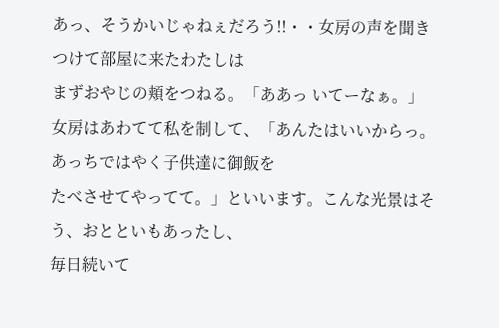あっ、そうかいじゃねぇだろう!!・・女房の声を聞きつけて部屋に来たわたしは
まずおやじの頬をつねる。「ああっ いてーなぁ。」
女房はあわてて私を制して、「あんたはいいからっ。あっちではやく子供達に御飯を
たべさせてやってて。」といいます。こんな光景はそう、おとといもあったし、
毎日続いて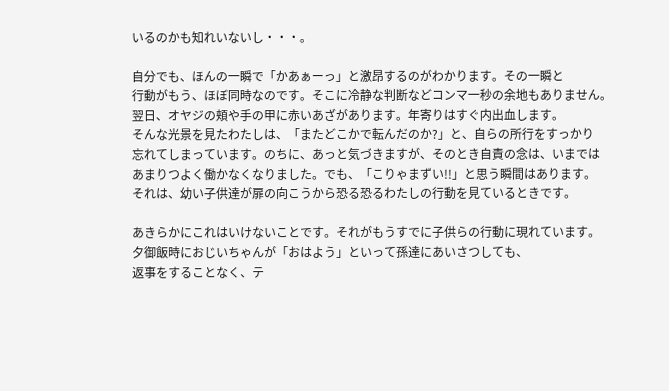いるのかも知れいないし・・・。

自分でも、ほんの一瞬で「かあぁーっ」と激昂するのがわかります。その一瞬と
行動がもう、ほぼ同時なのです。そこに冷静な判断などコンマ一秒の余地もありません。
翌日、オヤジの頬や手の甲に赤いあざがあります。年寄りはすぐ内出血します。
そんな光景を見たわたしは、「またどこかで転んだのか?」と、自らの所行をすっかり
忘れてしまっています。のちに、あっと気づきますが、そのとき自責の念は、いまでは
あまりつよく働かなくなりました。でも、「こりゃまずい!!」と思う瞬間はあります。
それは、幼い子供達が扉の向こうから恐る恐るわたしの行動を見ているときです。

あきらかにこれはいけないことです。それがもうすでに子供らの行動に現れています。
夕御飯時におじいちゃんが「おはよう」といって孫達にあいさつしても、
返事をすることなく、テ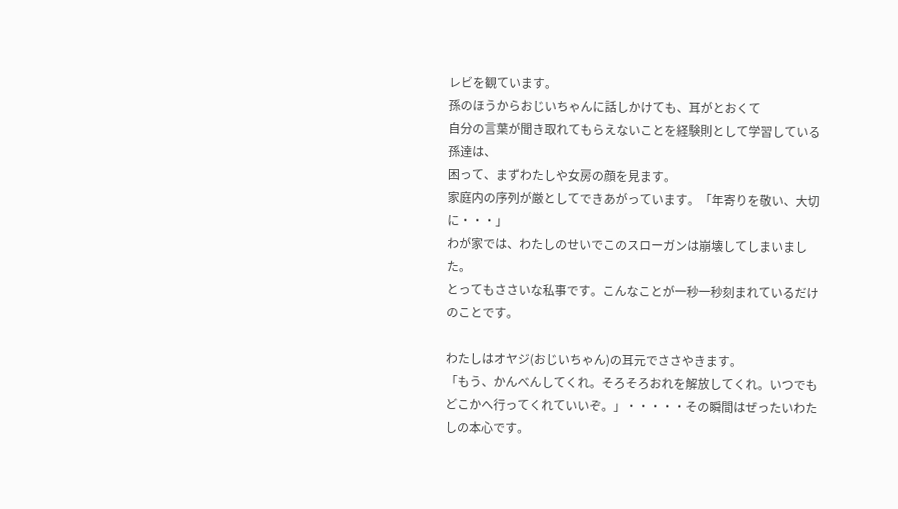レビを観ています。
孫のほうからおじいちゃんに話しかけても、耳がとおくて
自分の言葉が聞き取れてもらえないことを経験則として学習している孫達は、
困って、まずわたしや女房の顔を見ます。
家庭内の序列が厳としてできあがっています。「年寄りを敬い、大切に・・・」
わが家では、わたしのせいでこのスローガンは崩壊してしまいました。
とってもささいな私事です。こんなことが一秒一秒刻まれているだけのことです。

わたしはオヤジ(おじいちゃん)の耳元でささやきます。
「もう、かんべんしてくれ。そろそろおれを解放してくれ。いつでもどこかへ行ってくれていいぞ。」・・・・・その瞬間はぜったいわたしの本心です。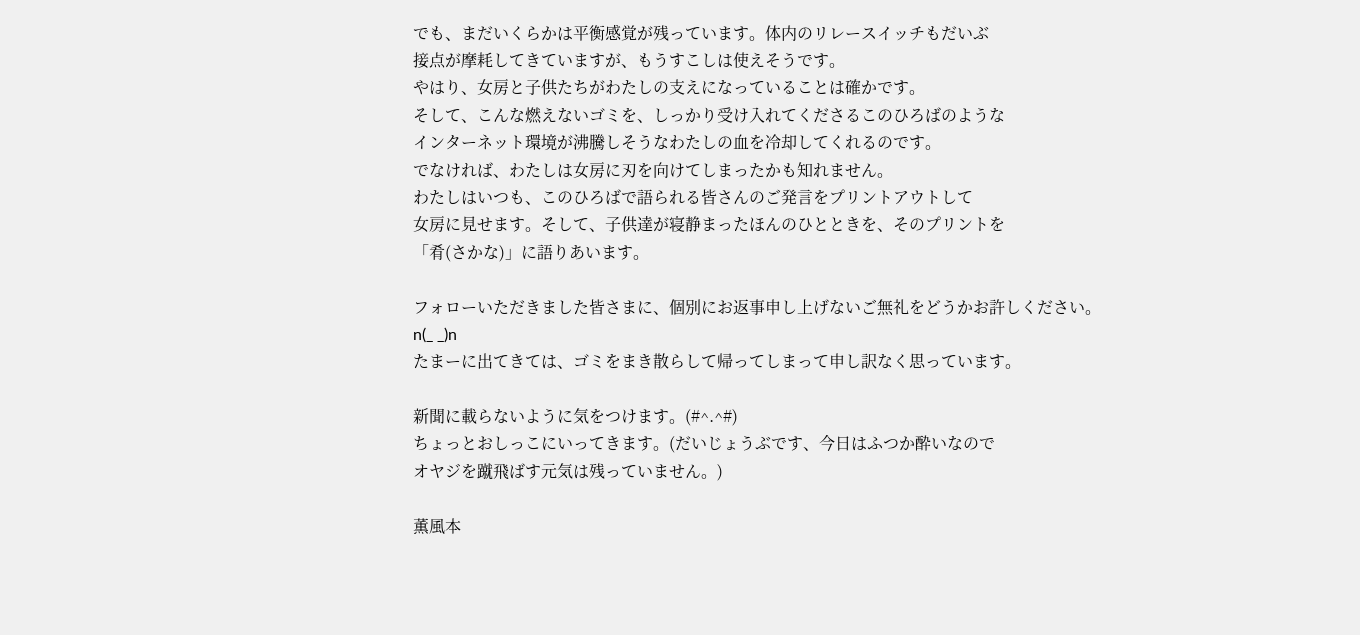でも、まだいくらかは平衡感覚が残っています。体内のリレースイッチもだいぶ
接点が摩耗してきていますが、もうすこしは使えそうです。
やはり、女房と子供たちがわたしの支えになっていることは確かです。
そして、こんな燃えないゴミを、しっかり受け入れてくださるこのひろばのような
インターネット環境が沸騰しそうなわたしの血を冷却してくれるのです。
でなければ、わたしは女房に刃を向けてしまったかも知れません。
わたしはいつも、このひろばで語られる皆さんのご発言をプリントアウトして
女房に見せます。そして、子供達が寝静まったほんのひとときを、そのプリントを
「肴(さかな)」に語りあいます。

フォローいただきました皆さまに、個別にお返事申し上げないご無礼をどうかお許しください。n(_ _)n
たまーに出てきては、ゴミをまき散らして帰ってしまって申し訳なく思っています。

新聞に載らないように気をつけます。(#^.^#)
ちょっとおしっこにいってきます。(だいじょうぶです、今日はふつか酔いなので
オヤジを蹴飛ばす元気は残っていません。)

薫風本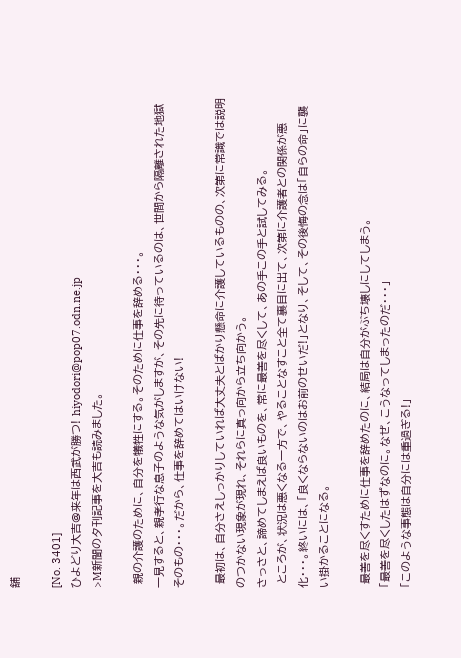舗

[No. 3401]
ひよどり大吉@来年は西武が勝つ! hiyodori@pop07.odn.ne.jp
>M新聞の夕刊記事を大吉も読みました。

 親の介護のために、自分を犠牲にする。そのために仕事を辞める・・・。
一見すると、親孝行な息子のような気がしますが、その先に待っているのは、世間から隔離された地獄そのもの・・・。だから、仕事を辞めてはいけない!

 最初は、自分さえしっかりしていれば大丈夫とばかり懸命に介護しているものの、次第に常識では説明のつかない現象が現れ、それらに真っ向から立ち向かう。
さっさと、諦めてしまえば良いものを、常に最善を尽くして、あの手この手と試してみる。
 ところが、状況は悪くなる一方で、やることなすこと全て裏目に出て、次第に介護者との関係が悪化・・・。終いには、「良くならないのはお前のせいだ!」となり、そして、その後悔の念は「自らの命」に襲い掛かることになる。

 最善を尽くすために仕事を辞めたのに、結局は自分がぶち壊しにしてしまう。
「最善を尽くしたはずなのに。なぜ、こうなってしまったのだ・・・」
「このような事態は自分には重過ぎる!」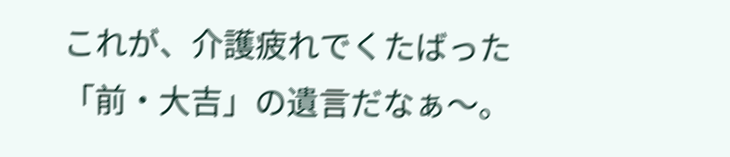これが、介護疲れでくたばった「前・大吉」の遺言だなぁ〜。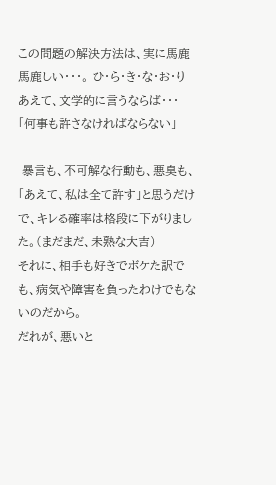この問題の解決方法は、実に馬鹿馬鹿しい・・・。 ひ・ら・き・な・お・り
あえて、文学的に言うならば・・・        「何事も許さなければならない」

 暴言も、不可解な行動も、悪臭も、「あえて、私は全て許す」と思うだけで、キレる確率は格段に下がりました。(まだまだ、未熟な大吉)
それに、相手も好きでボケた訳でも、病気や障害を負ったわけでもないのだから。
だれが、悪いと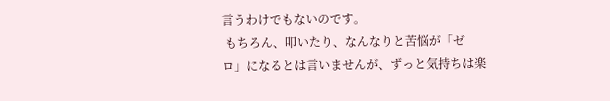言うわけでもないのです。
 もちろん、叩いたり、なんなりと苦悩が「ゼロ」になるとは言いませんが、ずっと気持ちは楽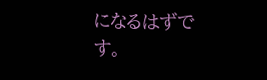になるはずです。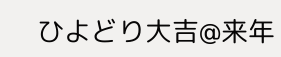ひよどり大吉@来年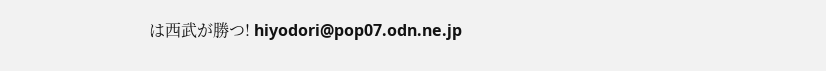は西武が勝つ! hiyodori@pop07.odn.ne.jp